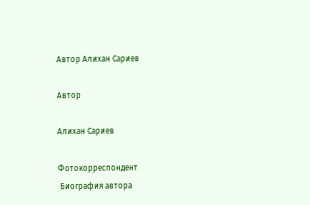Автор Алихан Сариев

Автор

Алихан Сариев

Фотокорреспондент
 Биография автора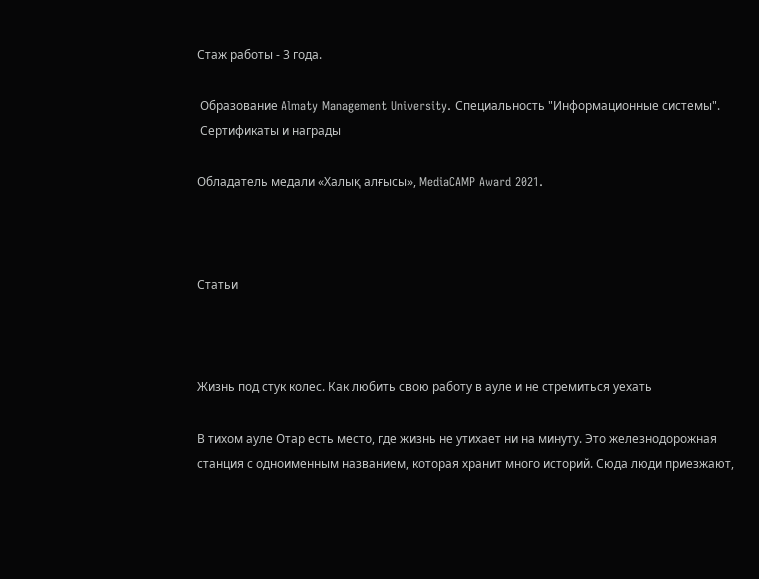Стаж работы - 3 года.

 Образование Almaty Management University. Специальность "Информационные системы".
 Сертификаты и награды

Обладатель медали «Халық алғысы», MediaCAMP Award 2021.



Статьи



Жизнь под стук колес. Как любить свою работу в ауле и не стремиться уехать

В тихом ауле Отар есть место, где жизнь не утихает ни на минуту. Это железнодорожная станция с одноименным названием, которая хранит много историй. Сюда люди приезжают,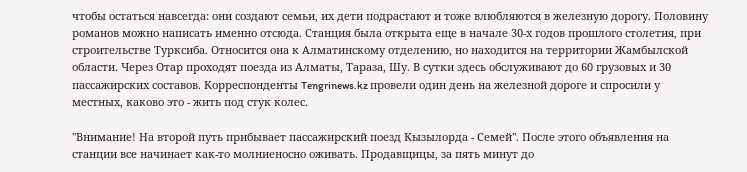чтобы остаться навсегда: они создают семьи, их дети подрастают и тоже влюбляются в железную дорогу. Половину романов можно написать именно отсюда. Станция была открыта еще в начале 30-х годов прошлого столетия, при строительстве Турксиба. Относится она к Алматинскому отделению, но находится на территории Жамбылской области. Через Отар проходят поезда из Алматы, Тараза, Шу. В сутки здесь обслуживают до 60 грузовых и 30 пассажирских составов. Корреспонденты Tengrinews.kz провели один день на железной дороге и спросили у местных, каково это - жить под стук колес.

"Внимание! На второй путь прибывает пассажирский поезд Кызылорда - Семей". После этого объявления на станции все начинает как-то молниеносно оживать. Продавщицы, за пять минут до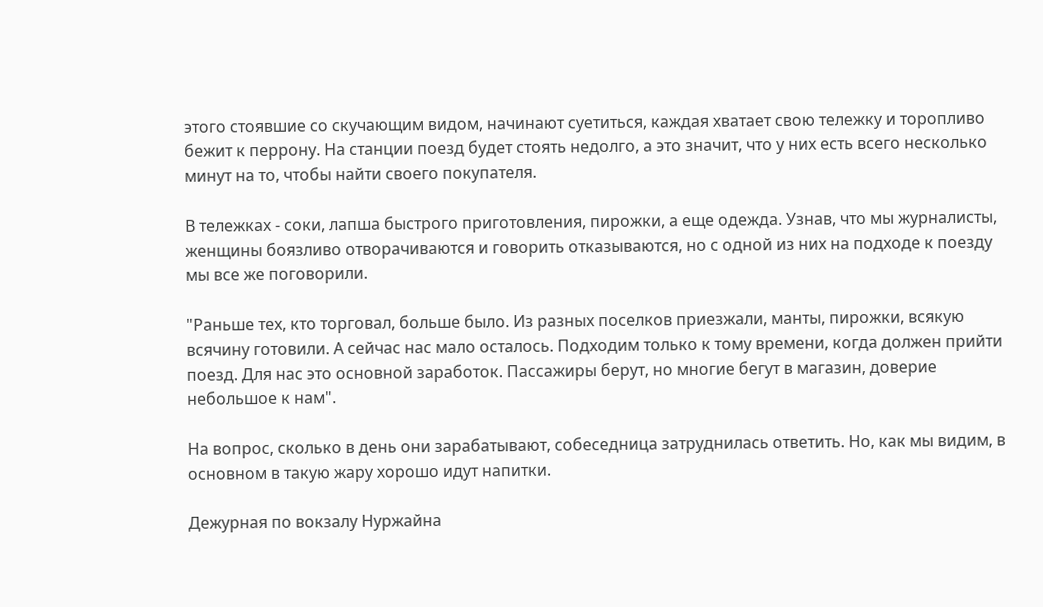этого стоявшие со скучающим видом, начинают суетиться, каждая хватает свою тележку и торопливо бежит к перрону. На станции поезд будет стоять недолго, а это значит, что у них есть всего несколько минут на то, чтобы найти своего покупателя.

В тележках - соки, лапша быстрого приготовления, пирожки, а еще одежда. Узнав, что мы журналисты, женщины боязливо отворачиваются и говорить отказываются, но с одной из них на подходе к поезду мы все же поговорили.

"Раньше тех, кто торговал, больше было. Из разных поселков приезжали, манты, пирожки, всякую всячину готовили. А сейчас нас мало осталось. Подходим только к тому времени, когда должен прийти поезд. Для нас это основной заработок. Пассажиры берут, но многие бегут в магазин, доверие небольшое к нам".

На вопрос, сколько в день они зарабатывают, собеседница затруднилась ответить. Но, как мы видим, в основном в такую жару хорошо идут напитки.

Дежурная по вокзалу Нуржайна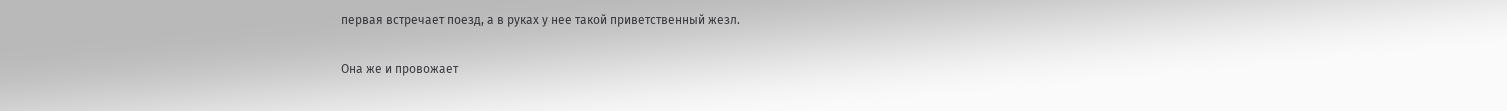первая встречает поезд, а в руках у нее такой приветственный жезл.

Она же и провожает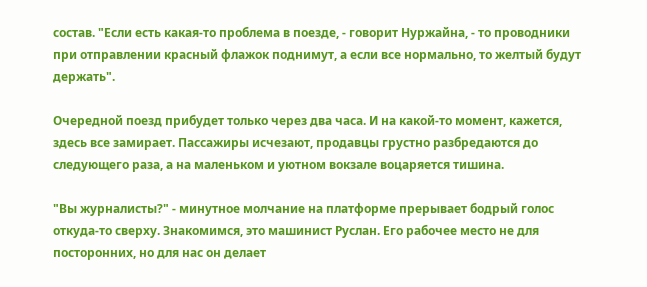состав. "Если есть какая-то проблема в поезде, - говорит Нуржайна, - то проводники при отправлении красный флажок поднимут, а если все нормально, то желтый будут держать".

Очередной поезд прибудет только через два часа. И на какой-то момент, кажется, здесь все замирает. Пассажиры исчезают, продавцы грустно разбредаются до следующего раза, а на маленьком и уютном вокзале воцаряется тишина.

"Вы журналисты?" - минутное молчание на платформе прерывает бодрый голос откуда-то сверху. Знакомимся, это машинист Руслан. Его рабочее место не для посторонних, но для нас он делает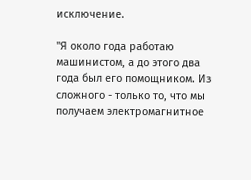исключение.

"Я около года работаю машинистом, а до этого два года был его помощником. Из сложного - только то, что мы получаем электромагнитное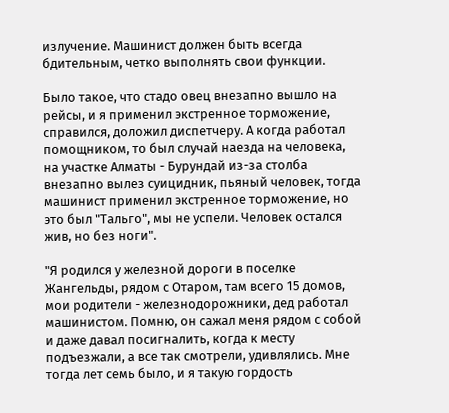излучение. Машинист должен быть всегда бдительным, четко выполнять свои функции.

Было такое, что стадо овец внезапно вышло на рейсы, и я применил экстренное торможение, справился, доложил диспетчеру. А когда работал помощником, то был случай наезда на человека, на участке Алматы - Бурундай из-за столба внезапно вылез суицидник, пьяный человек, тогда машинист применил экстренное торможение, но это был "Тальго", мы не успели. Человек остался жив, но без ноги".

"Я родился у железной дороги в поселке Жангельды, рядом с Отаром, там всего 15 домов, мои родители - железнодорожники, дед работал машинистом. Помню, он сажал меня рядом с собой и даже давал посигналить, когда к месту подъезжали, а все так смотрели, удивлялись. Мне тогда лет семь было, и я такую гордость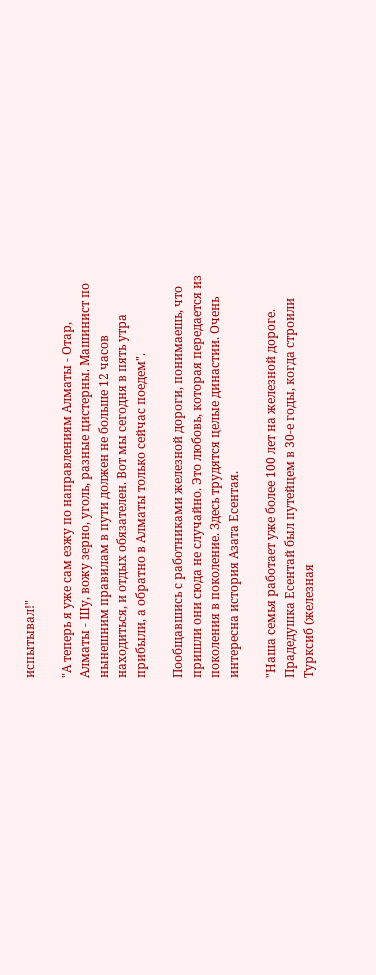испытывал!"

"А теперь я уже сам езжу по направлениям Алматы - Отар, Алматы - Шу, вожу зерно, уголь, разные цистерны. Машинист по нынешним правилам в пути должен не больше 12 часов находиться, и отдых обязателен. Вот мы сегодня в пять утра прибыли, а обратно в Алматы только сейчас поедем".

Пообщавшись с работниками железной дороги, понимаешь, что пришли они сюда не случайно. Это любовь, которая передается из поколения в поколение. Здесь трудятся целые династии. Очень интересна история Азата Есентая.

"Наша семья работает уже более 100 лет на железной дороге. Прадедушка Есентай был путейцем в 30-е годы, когда строили Турксиб (железная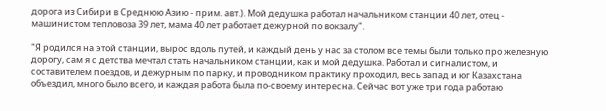дорога из Сибири в Среднюю Азию - прим. авт.). Мой дедушка работал начальником станции 40 лет, отец - машинистом тепловоза 39 лет, мама 40 лет работает дежурной по вокзалу".

"Я родился на этой станции, вырос вдоль путей, и каждый день у нас за столом все темы были только про железную дорогу, сам я с детства мечтал стать начальником станции, как и мой дедушка. Работал и сигналистом, и составителем поездов, и дежурным по парку, и проводником практику проходил, весь запад и юг Казахстана объездил, много было всего, и каждая работа была по-своему интересна. Сейчас вот уже три года работаю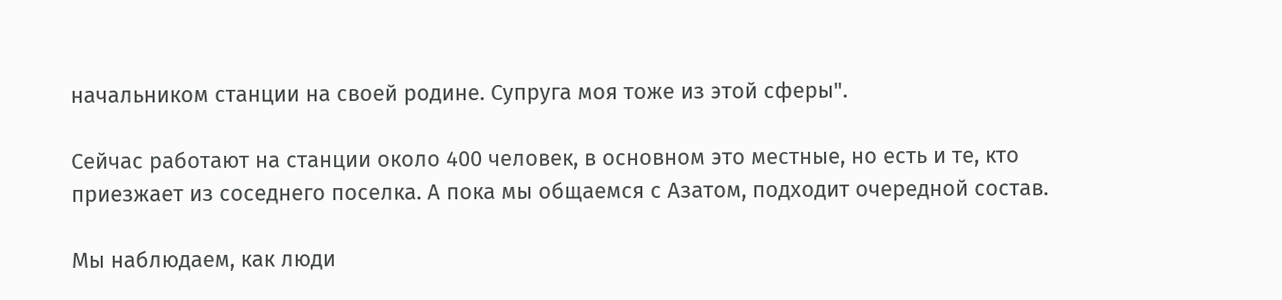начальником станции на своей родине. Супруга моя тоже из этой сферы".

Сейчас работают на станции около 400 человек, в основном это местные, но есть и те, кто приезжает из соседнего поселка. А пока мы общаемся с Азатом, подходит очередной состав.

Мы наблюдаем, как люди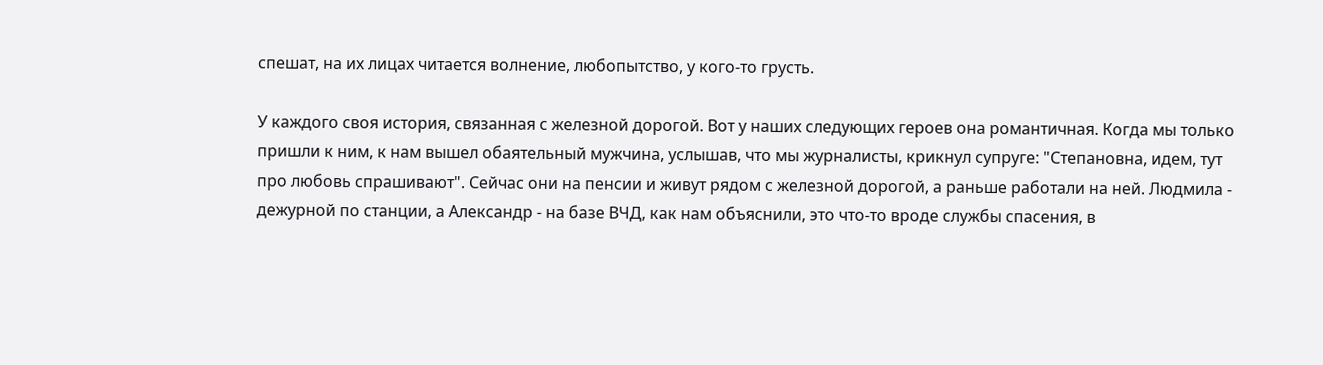спешат, на их лицах читается волнение, любопытство, у кого-то грусть.

У каждого своя история, связанная с железной дорогой. Вот у наших следующих героев она романтичная. Когда мы только пришли к ним, к нам вышел обаятельный мужчина, услышав, что мы журналисты, крикнул супруге: "Степановна, идем, тут про любовь спрашивают". Сейчас они на пенсии и живут рядом с железной дорогой, а раньше работали на ней. Людмила - дежурной по станции, а Александр - на базе ВЧД, как нам объяснили, это что-то вроде службы спасения, в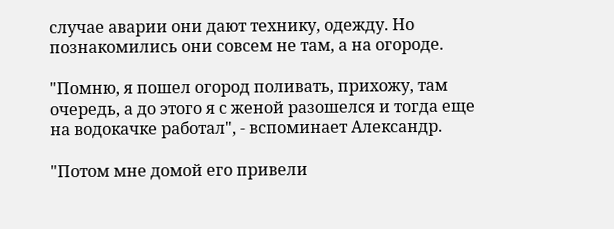случае аварии они дают технику, одежду. Но познакомились они совсем не там, а на огороде.

"Помню, я пошел огород поливать, прихожу, там очередь, а до этого я с женой разошелся и тогда еще на водокачке работал", - вспоминает Александр.

"Потом мне домой его привели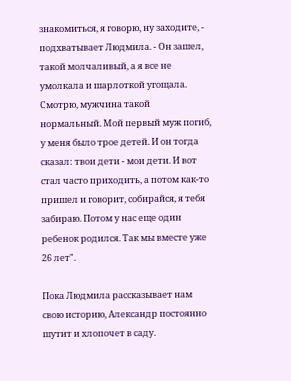знакомиться, я говорю, ну заходите, - подхватывает Людмила. - Он зашел, такой молчаливый, а я все не умолкала и шарлоткой угощала. Смотрю, мужчина такой нормальный. Мой первый муж погиб, у меня было трое детей. И он тогда сказал: твои дети - мои дети. И вот стал часто приходить, а потом как-то пришел и говорит, собирайся, я тебя забираю. Потом у нас еще один ребенок родился. Так мы вместе уже 26 лет".

Пока Людмила рассказывает нам свою историю, Александр постоянно шутит и хлопочет в саду.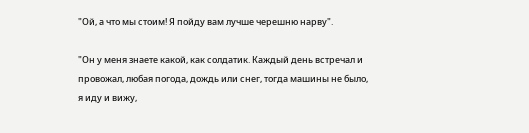"Ой, а что мы стоим! Я пойду вам лучше черешню нарву".

"Он у меня знаете какой, как солдатик. Каждый день встречал и провожал, любая погода, дождь или снег, тогда машины не было, я иду и вижу,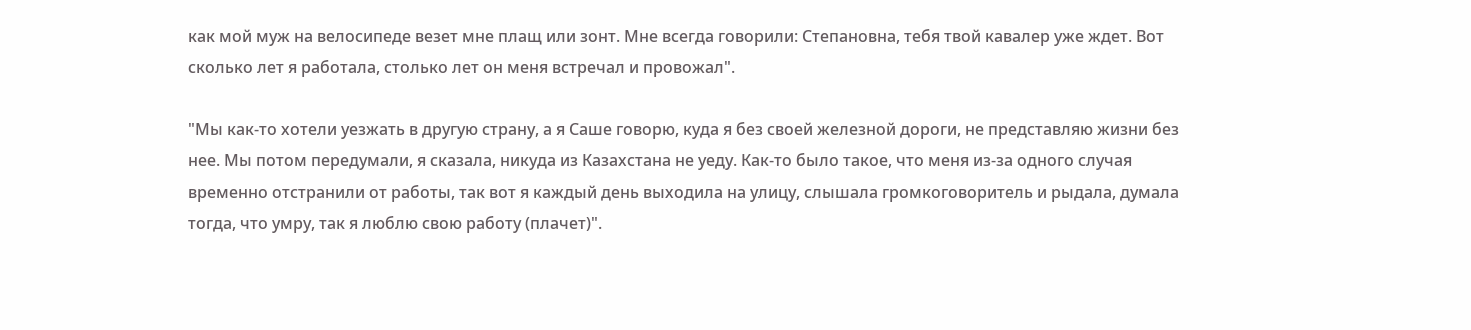как мой муж на велосипеде везет мне плащ или зонт. Мне всегда говорили: Степановна, тебя твой кавалер уже ждет. Вот сколько лет я работала, столько лет он меня встречал и провожал".

"Мы как-то хотели уезжать в другую страну, а я Саше говорю, куда я без своей железной дороги, не представляю жизни без нее. Мы потом передумали, я сказала, никуда из Казахстана не уеду. Как-то было такое, что меня из-за одного случая временно отстранили от работы, так вот я каждый день выходила на улицу, слышала громкоговоритель и рыдала, думала тогда, что умру, так я люблю свою работу (плачет)".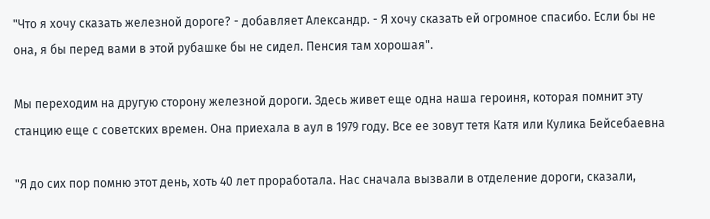"Что я хочу сказать железной дороге? - добавляет Александр. - Я хочу сказать ей огромное спасибо. Если бы не она, я бы перед вами в этой рубашке бы не сидел. Пенсия там хорошая".

Мы переходим на другую сторону железной дороги. Здесь живет еще одна наша героиня, которая помнит эту станцию еще с советских времен. Она приехала в аул в 1979 году. Все ее зовут тетя Катя или Кулика Бейсебаевна

"Я до сих пор помню этот день, хоть 40 лет проработала. Нас сначала вызвали в отделение дороги, сказали,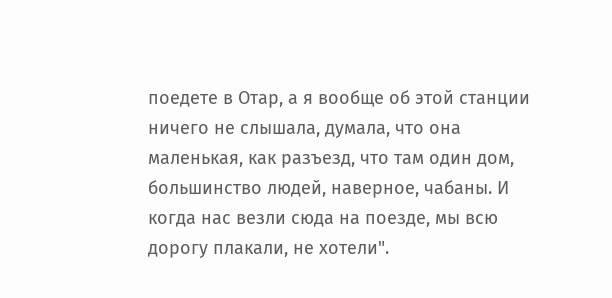поедете в Отар, а я вообще об этой станции ничего не слышала, думала, что она маленькая, как разъезд, что там один дом, большинство людей, наверное, чабаны. И когда нас везли сюда на поезде, мы всю дорогу плакали, не хотели".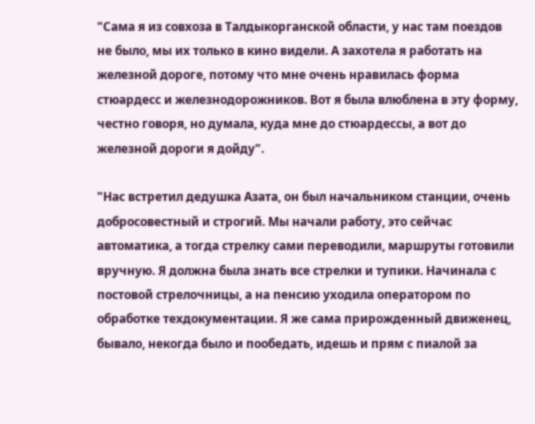"Сама я из совхоза в Талдыкорганской области, у нас там поездов не было, мы их только в кино видели. А захотела я работать на железной дороге, потому что мне очень нравилась форма стюардесс и железнодорожников. Вот я была влюблена в эту форму, честно говоря, но думала, куда мне до стюардессы, а вот до железной дороги я дойду".

"Нас встретил дедушка Азата, он был начальником станции, очень добросовестный и строгий. Мы начали работу, это сейчас автоматика, а тогда стрелку сами переводили, маршруты готовили вручную. Я должна была знать все стрелки и тупики. Начинала с постовой стрелочницы, а на пенсию уходила оператором по обработке техдокументации. Я же сама прирожденный движенец, бывало, некогда было и пообедать, идешь и прям с пиалой за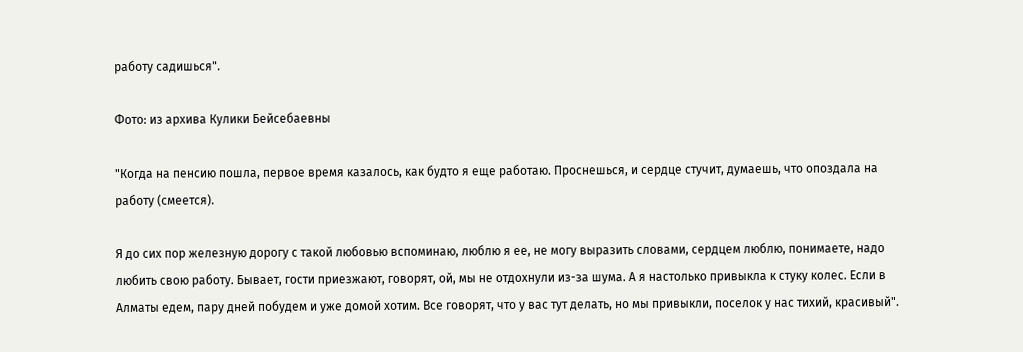работу садишься".

Фото: из архива Кулики Бейсебаевны

"Когда на пенсию пошла, первое время казалось, как будто я еще работаю. Проснешься, и сердце стучит, думаешь, что опоздала на работу (смеется).

Я до сих пор железную дорогу с такой любовью вспоминаю, люблю я ее, не могу выразить словами, сердцем люблю, понимаете, надо любить свою работу. Бывает, гости приезжают, говорят, ой, мы не отдохнули из-за шума. А я настолько привыкла к стуку колес. Если в Алматы едем, пару дней побудем и уже домой хотим. Все говорят, что у вас тут делать, но мы привыкли, поселок у нас тихий, красивый".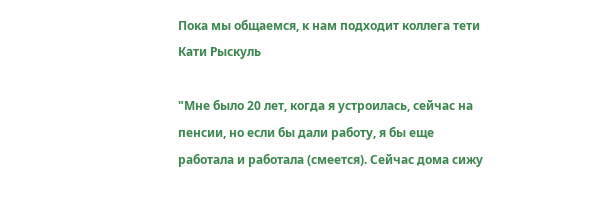Пока мы общаемся, к нам подходит коллега тети Кати Рыскуль

"Мне было 20 лет, когда я устроилась, сейчас на пенсии, но если бы дали работу, я бы еще работала и работала (смеется). Сейчас дома сижу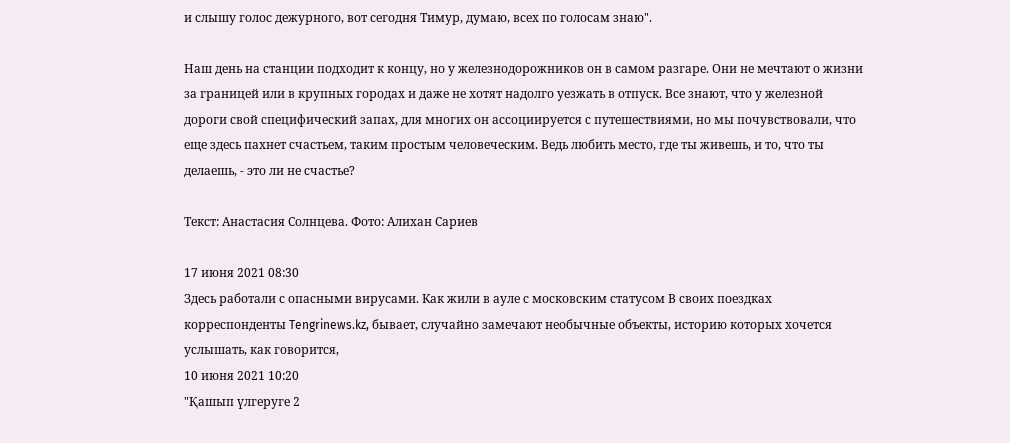и слышу голос дежурного, вот сегодня Тимур, думаю, всех по голосам знаю".

Наш день на станции подходит к концу, но у железнодорожников он в самом разгаре. Они не мечтают о жизни за границей или в крупных городах и даже не хотят надолго уезжать в отпуск. Все знают, что у железной дороги свой специфический запах, для многих он ассоциируется с путешествиями, но мы почувствовали, что еще здесь пахнет счастьем, таким простым человеческим. Ведь любить место, где ты живешь, и то, что ты делаешь, - это ли не счастье?

Текст: Анастасия Солнцева. Фото: Алихан Сариев

17 июня 2021 08:30
Здесь работали с опасными вирусами. Как жили в ауле с московским статусом В своих поездках корреспонденты Tengrinews.kz, бывает, случайно замечают необычные объекты, историю которых хочется услышать, как говорится,
10 июня 2021 10:20
"Қашып үлгеруге 2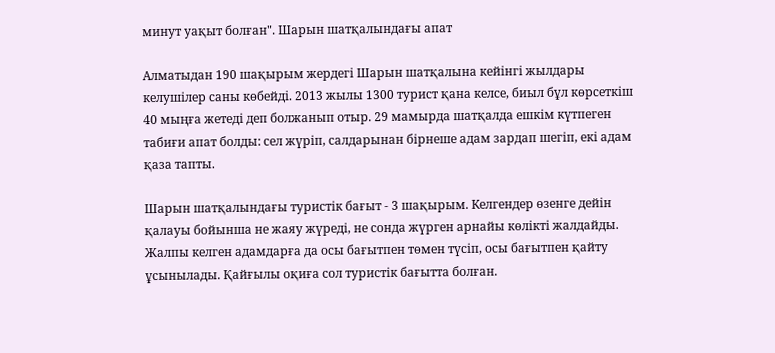минут уақыт болған". Шарын шатқалындағы апат

Алматыдан 190 шақырым жердегі Шарын шатқалына кейінгі жылдары келушілер саны көбейді. 2013 жылы 1300 турист қана келсе, биыл бұл көрсеткіш 40 мыңға жетеді деп болжанып отыр. 29 мамырда шатқалда ешкім күтпеген табиғи апат болды: сел жүріп, салдарынан бірнеше адам зардап шегіп, екі адам қаза тапты.

Шарын шатқалындағы туристік бағыт - 3 шақырым. Келгендер өзенге дейін қалауы бойынша не жаяу жүреді, не сонда жүрген арнайы көлікті жалдайды. Жалпы келген адамдарға да осы бағытпен төмен түсіп, осы бағытпен қайту ұсынылады. Қайғылы оқиға сол туристік бағытта болған.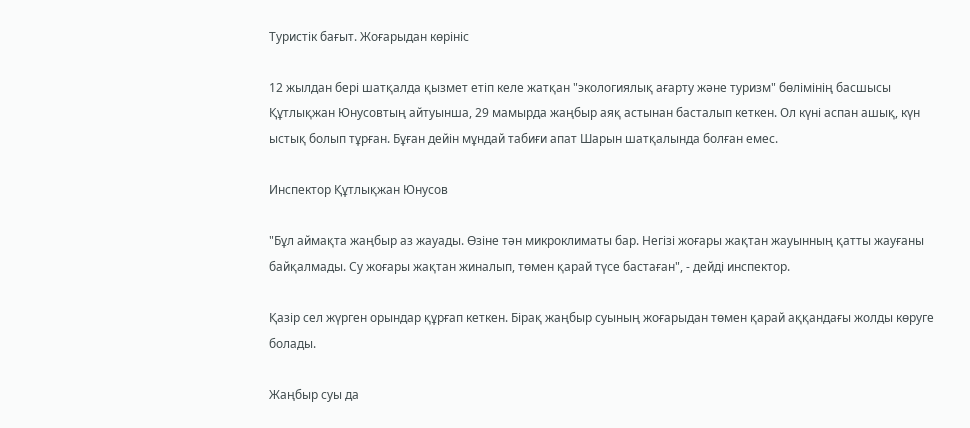Туристік бағыт. Жоғарыдан көрініс

12 жылдан бері шатқалда қызмет етіп келе жатқан "экологиялық ағарту және туризм" бөлімінің басшысы Құтлықжан Юнусовтың айтуынша, 29 мамырда жаңбыр аяқ астынан басталып кеткен. Ол күні аспан ашық, күн ыстық болып тұрған. Бұған дейін мұндай табиғи апат Шарын шатқалында болған емес.

Инспектор Құтлықжан Юнусов

"Бұл аймақта жаңбыр аз жауады. Өзіне тән микроклиматы бар. Негізі жоғары жақтан жауынның қатты жауғаны байқалмады. Су жоғары жақтан жиналып, төмен қарай түсе бастаған", - дейді инспектор.

Қазір сел жүрген орындар құрғап кеткен. Бірақ жаңбыр суының жоғарыдан төмен қарай аққандағы жолды көруге болады.

Жаңбыр суы да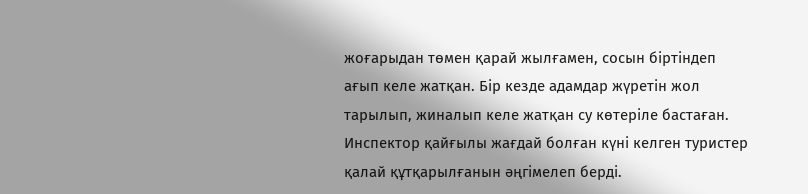жоғарыдан төмен қарай жылғамен, сосын біртіндеп ағып келе жатқан. Бір кезде адамдар жүретін жол тарылып, жиналып келе жатқан су көтеріле бастаған. Инспектор қайғылы жағдай болған күні келген туристер қалай құтқарылғанын әңгімелеп берді.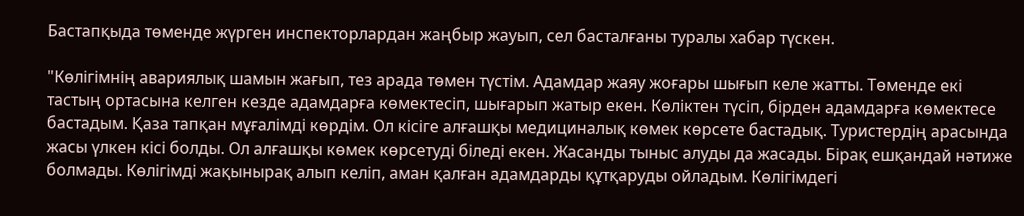Бастапқыда төменде жүрген инспекторлардан жаңбыр жауып, сел басталғаны туралы хабар түскен.

"Көлігімнің авариялық шамын жағып, тез арада төмен түстім. Адамдар жаяу жоғары шығып келе жатты. Төменде екі тастың ортасына келген кезде адамдарға көмектесіп, шығарып жатыр екен. Көліктен түсіп, бірден адамдарға көмектесе бастадым. Қаза тапқан мұғалімді көрдім. Ол кісіге алғашқы медициналық көмек көрсете бастадық. Туристердің арасында жасы үлкен кісі болды. Ол алғашқы көмек көрсетуді біледі екен. Жасанды тыныс алуды да жасады. Бірақ ешқандай нәтиже болмады. Көлігімді жақынырақ алып келіп, аман қалған адамдарды құтқаруды ойладым. Көлігімдегі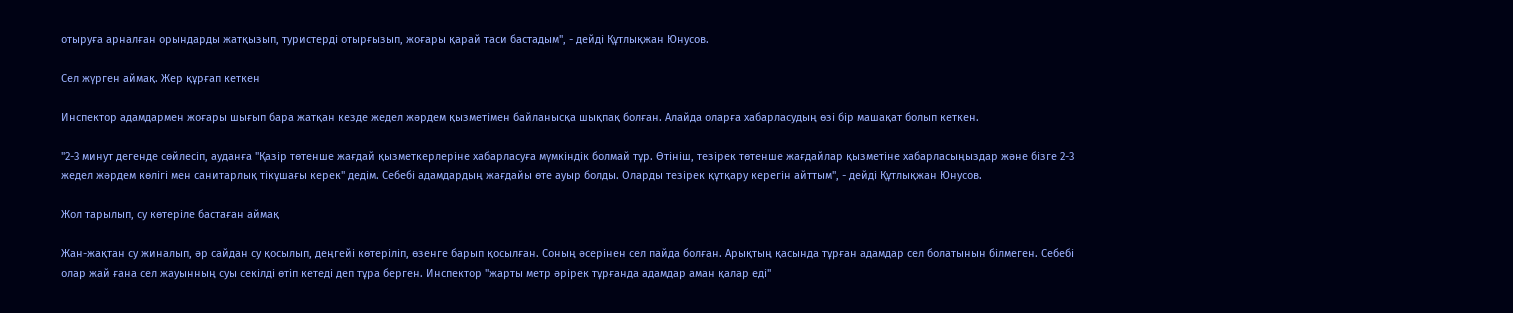отыруға арналған орындарды жатқызып, туристерді отырғызып, жоғары қарай таси бастадым", - дейді Құтлықжан Юнусов.

Сел жүрген аймақ. Жер құрғап кеткен

Инспектор адамдармен жоғары шығып бара жатқан кезде жедел жәрдем қызметімен байланысқа шықпақ болған. Алайда оларға хабарласудың өзі бір машақат болып кеткен.

"2-3 минут дегенде сөйлесіп, ауданға "Қазір төтенше жағдай қызметкерлеріне хабарласуға мүмкіндік болмай тұр. Өтініш, тезірек төтенше жағдайлар қызметіне хабарласыңыздар және бізге 2-3 жедел жәрдем көлігі мен санитарлық тікұшағы керек" дедім. Себебі адамдардың жағдайы өте ауыр болды. Оларды тезірек құтқару керегін айттым", - дейді Құтлықжан Юнусов.

Жол тарылып, су көтеріле бастаған аймақ

Жан-жақтан су жиналып, әр сайдан су қосылып, деңгейі көтеріліп, өзенге барып қосылған. Соның әсерінен сел пайда болған. Арықтың қасында тұрған адамдар сел болатынын білмеген. Себебі олар жай ғана сел жауынның суы секілді өтіп кетеді деп тұра берген. Инспектор "жарты метр әрірек тұрғанда адамдар аман қалар еді"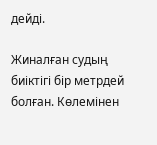дейді.

Жиналған судың биіктігі бір метрдей болған. Көлемінен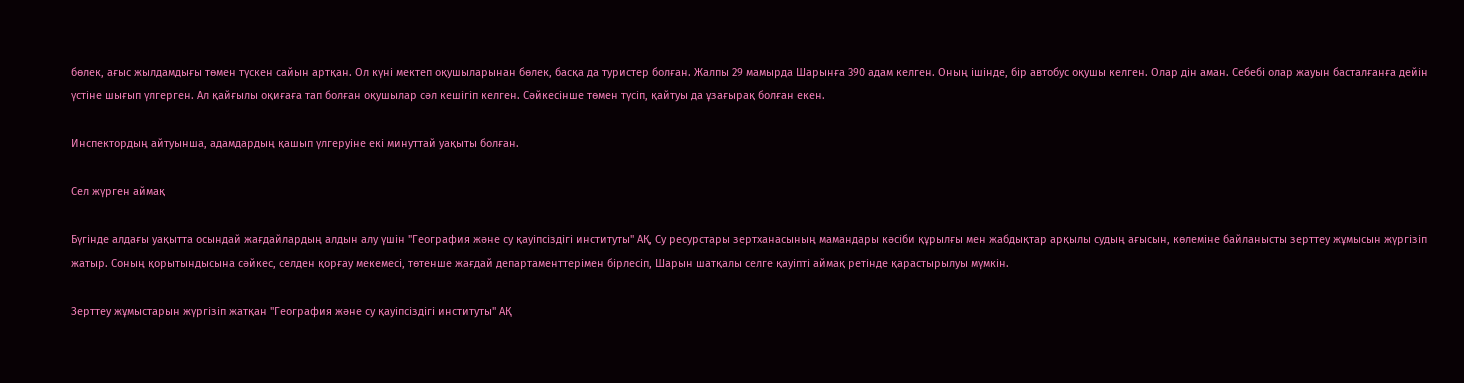бөлек, ағыс жылдамдығы төмен түскен сайын артқан. Ол күні мектеп оқушыларынан бөлек, басқа да туристер болған. Жалпы 29 мамырда Шарынға 390 адам келген. Оның ішінде, бір автобус оқушы келген. Олар дін аман. Себебі олар жауын басталғанға дейін үстіне шығып үлгерген. Ал қайғылы оқиғаға тап болған оқушылар сәл кешігіп келген. Сәйкесінше төмен түсіп, қайтуы да ұзағырақ болған екен.

Инспектордың айтуынша, адамдардың қашып үлгеруіне екі минуттай уақыты болған.

Сел жүрген аймақ

Бүгінде алдағы уақытта осындай жағдайлардың алдын алу үшін "География және су қауіпсіздігі институты" АҚ, Су ресурстары зертханасының мамандары кәсіби құрылғы мен жабдықтар арқылы судың ағысын, көлеміне байланысты зерттеу жұмысын жүргізіп жатыр. Соның қорытындысына сәйкес, селден қорғау мекемесі, төтенше жағдай департаменттерімен бірлесіп, Шарын шатқалы селге қауіпті аймақ ретінде қарастырылуы мүмкін.

Зерттеу жұмыстарын жүргізіп жатқан "География және су қауіпсіздігі институты" АҚ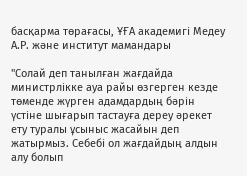басқарма төрағасы, ҰҒА академигі Медеу А.Р. және институт мамандары

"Солай деп танылған жағдайда министрлікке ауа райы өзгерген кезде төменде жүрген адамдардың бәрін үстіне шығарып тастауға дереу әрекет ету туралы ұсыныс жасайын деп жатырмыз. Себебі ол жағдайдың алдын алу болып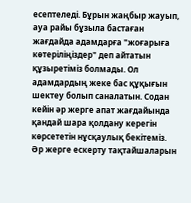есептеледі. Бұрын жаңбыр жауып, ауа райы бұзыла бастаған жағдайда адамдарға "жоғарыға көтеріліңіздер" деп айтатын құзыретіміз болмады. Ол адамдардың жеке бас құқығын шектеу болып саналатын. Содан кейін әр жерге апат жағдайында қандай шара қолдану керегін көрсететін нұсқаулық бекітеміз. Әр жерге ескерту тақтайшаларын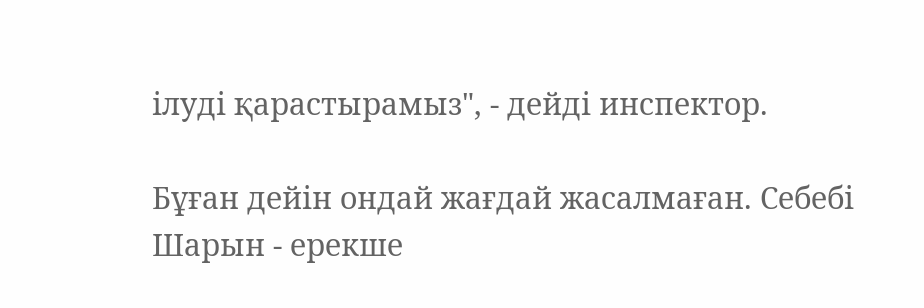ілуді қарастырамыз", - дейді инспектор.

Бұған дейін ондай жағдай жасалмаған. Себебі Шарын - ерекше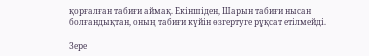қорғалған табиғи аймақ. Екіншіден, Шарын табиғи нысан болғандықтан, оның табиғи күйін өзгертуге рұқсат етілмейді.

Зере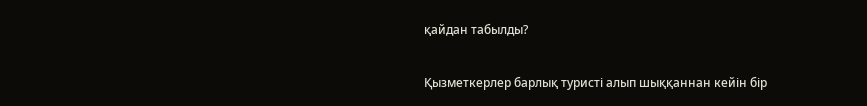қайдан табылды?

Қызметкерлер барлық туристі алып шыққаннан кейін бір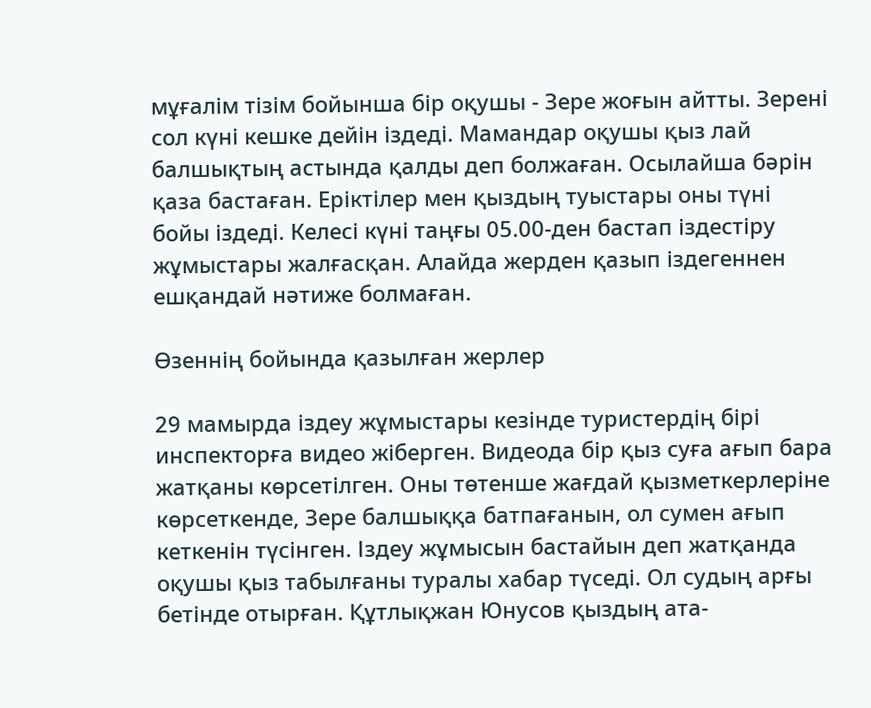мұғалім тізім бойынша бір оқушы - Зере жоғын айтты. Зерені сол күні кешке дейін іздеді. Мамандар оқушы қыз лай балшықтың астында қалды деп болжаған. Осылайша бәрін қаза бастаған. Еріктілер мен қыздың туыстары оны түні бойы іздеді. Келесі күні таңғы 05.00-ден бастап іздестіру жұмыстары жалғасқан. Алайда жерден қазып іздегеннен ешқандай нәтиже болмаған.

Өзеннің бойында қазылған жерлер

29 мамырда іздеу жұмыстары кезінде туристердің бірі инспекторға видео жіберген. Видеода бір қыз суға ағып бара жатқаны көрсетілген. Оны төтенше жағдай қызметкерлеріне көрсеткенде, Зере балшыққа батпағанын, ол сумен ағып кеткенін түсінген. Іздеу жұмысын бастайын деп жатқанда оқушы қыз табылғаны туралы хабар түседі. Ол судың арғы бетінде отырған. Құтлықжан Юнусов қыздың ата-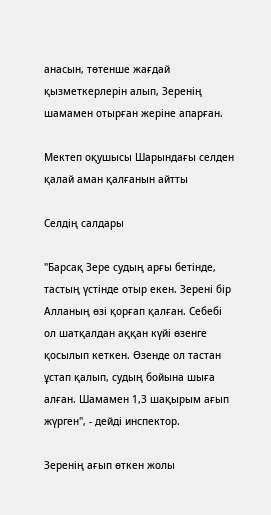анасын, төтенше жағдай қызметкерлерін алып, Зеренің шамамен отырған жеріне апарған.

Мектеп оқушысы Шарындағы селден қалай аман қалғанын айтты

Селдің салдары

"Барсақ Зере судың арғы бетінде, тастың үстінде отыр екен. Зерені бір Алланың өзі қорғап қалған. Себебі ол шатқалдан аққан күйі өзенге қосылып кеткен. Өзенде ол тастан ұстап қалып, судың бойына шыға алған. Шамамен 1,3 шақырым ағып жүрген", - дейді инспектор.

Зеренің ағып өткен жолы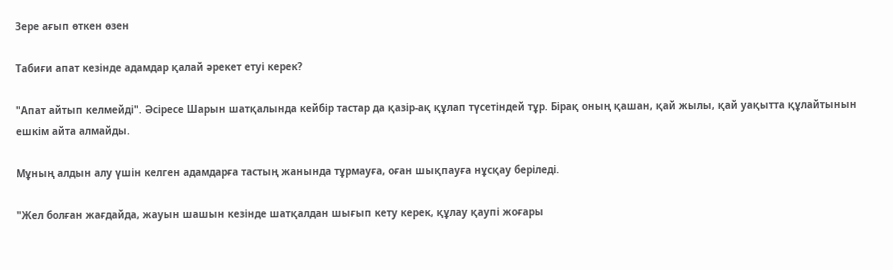Зере ағып өткен өзен

Табиғи апат кезінде адамдар қалай әрекет етуі керек?

"Апат айтып келмейді". Әсіресе Шарын шатқалында кейбір тастар да қазір-ақ құлап түсетіндей тұр. Бірақ оның қашан, қай жылы, қай уақытта құлайтынын ешкім айта алмайды.

Мұның алдын алу үшін келген адамдарға тастың жанында тұрмауға, оған шықпауға нұсқау беріледі.

"Жел болған жағдайда, жауын шашын кезінде шатқалдан шығып кету керек, құлау қаупі жоғары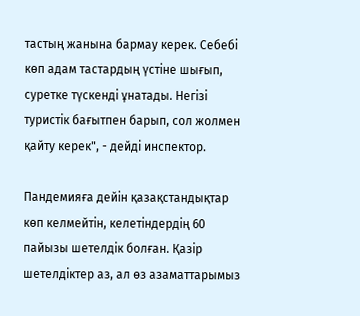тастың жанына бармау керек. Себебі көп адам тастардың үстіне шығып, суретке түскенді ұнатады. Негізі туристік бағытпен барып, сол жолмен қайту керек", - дейді инспектор.

Пандемияға дейін қазақстандықтар көп келмейтін, келетіндердің 60 пайызы шетелдік болған. Қазір шетелдіктер аз, ал өз азаматтарымыз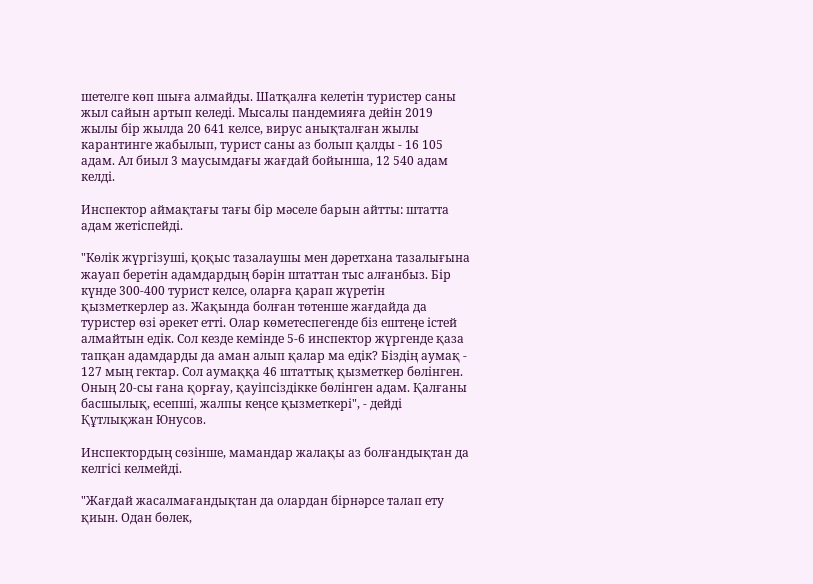шетелге көп шыға алмайды. Шатқалға келетін туристер саны жыл сайын артып келеді. Мысалы пандемияға дейін 2019 жылы бір жылда 20 641 келсе, вирус анықталған жылы карантинге жабылып, турист саны аз болып қалды - 16 105 адам. Ал биыл 3 маусымдағы жағдай бойынша, 12 540 адам келді.

Инспектор аймақтағы тағы бір мәселе барын айтты: штатта адам жетіспейді.

"Көлік жүргізуші, қоқыс тазалаушы мен дәретхана тазалығына жауап беретін адамдардың бәрін штаттан тыс алғанбыз. Бір күнде 300-400 турист келсе, оларға қарап жүретін қызметкерлер аз. Жақында болған төтенше жағдайда да туристер өзі әрекет етті. Олар көметеспегенде біз ештеңе істей алмайтын едік. Сол кезде кемінде 5-6 инспектор жүргенде қаза тапқан адамдарды да аман алып қалар ма едік? Біздің аумақ - 127 мың гектар. Сол аумаққа 46 штаттық қызметкер бөлінген. Оның 20-сы ғана қорғау, қауіпсіздікке бөлінген адам. Қалғаны басшылық, есепші, жалпы кеңсе қызметкері", - дейді Құтлықжан Юнусов.

Инспектордың сөзінше, мамандар жалақы аз болғандықтан да келгісі келмейді.

"Жағдай жасалмағандықтан да олардан бірнәрсе талап ету қиын. Одан бөлек,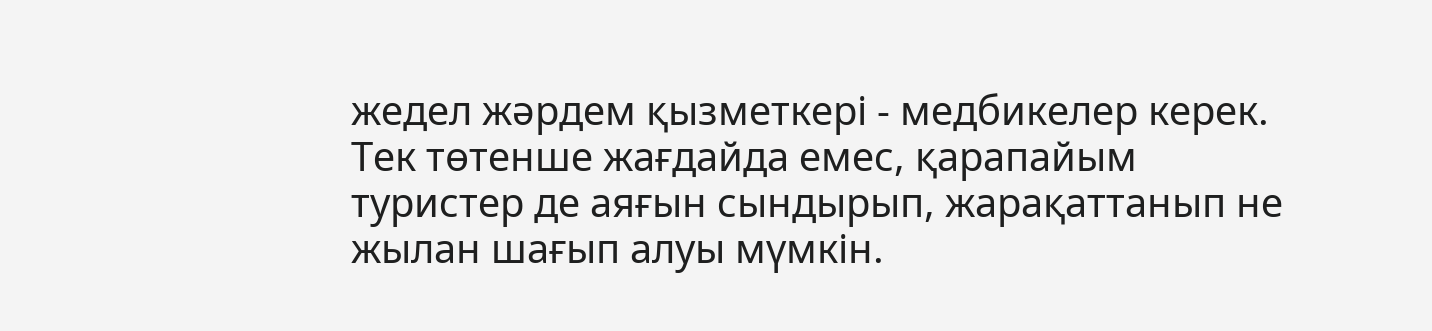жедел жәрдем қызметкері - медбикелер керек. Тек төтенше жағдайда емес, қарапайым туристер де аяғын сындырып, жарақаттанып не жылан шағып алуы мүмкін.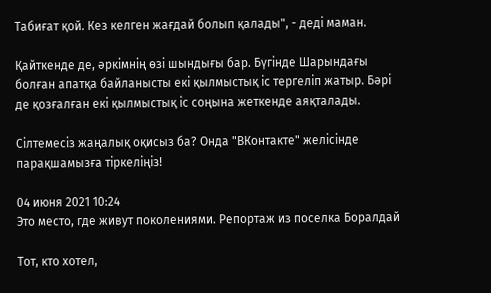Табиғат қой. Кез келген жағдай болып қалады", - деді маман.

Қайткенде де, әркімнің өзі шындығы бар. Бүгінде Шарындағы болған апатқа байланысты екі қылмыстық іс тергеліп жатыр. Бәрі де қозғалған екі қылмыстық іс соңына жеткенде аяқталады.

Сілтемесіз жаңалық оқисыз ба? Онда "ВКонтакте" желісінде парақшамызға тіркеліңіз!

04 июня 2021 10:24
Это место, где живут поколениями. Репортаж из поселка Боралдай

Тот, кто хотел,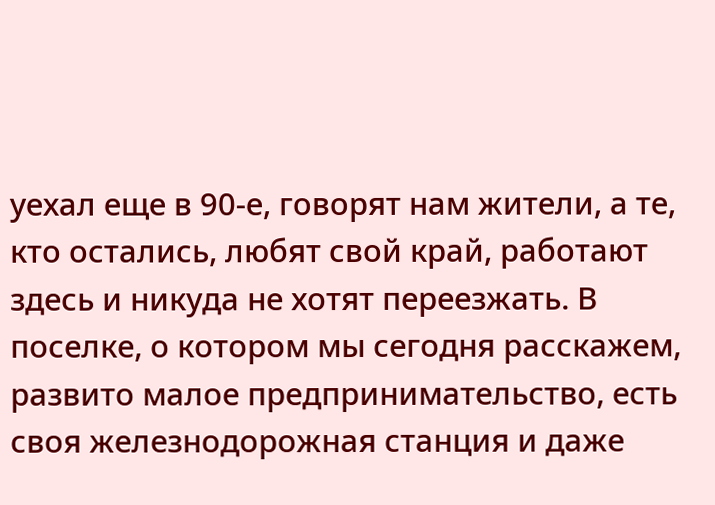уехал еще в 90-е, говорят нам жители, а те, кто остались, любят свой край, работают здесь и никуда не хотят переезжать. В поселке, о котором мы сегодня расскажем, развито малое предпринимательство, есть своя железнодорожная станция и даже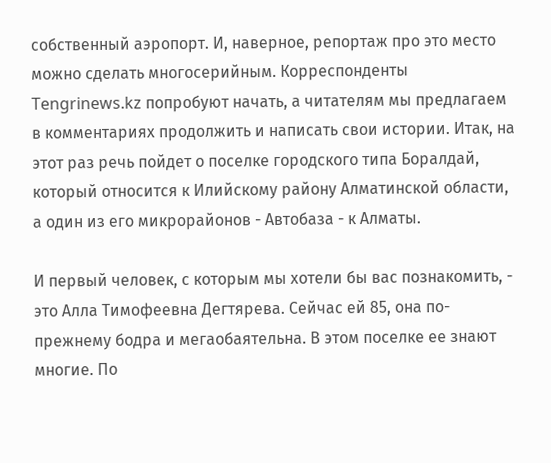собственный аэропорт. И, наверное, репортаж про это место можно сделать многосерийным. Корреспонденты Tengrinews.kz попробуют начать, а читателям мы предлагаем в комментариях продолжить и написать свои истории. Итак, на этот раз речь пойдет о поселке городского типа Боралдай, который относится к Илийскому району Алматинской области, а один из его микрорайонов - Автобаза - к Алматы.

И первый человек, с которым мы хотели бы вас познакомить, - это Алла Тимофеевна Дегтярева. Сейчас ей 85, она по-прежнему бодра и мегаобаятельна. В этом поселке ее знают многие. По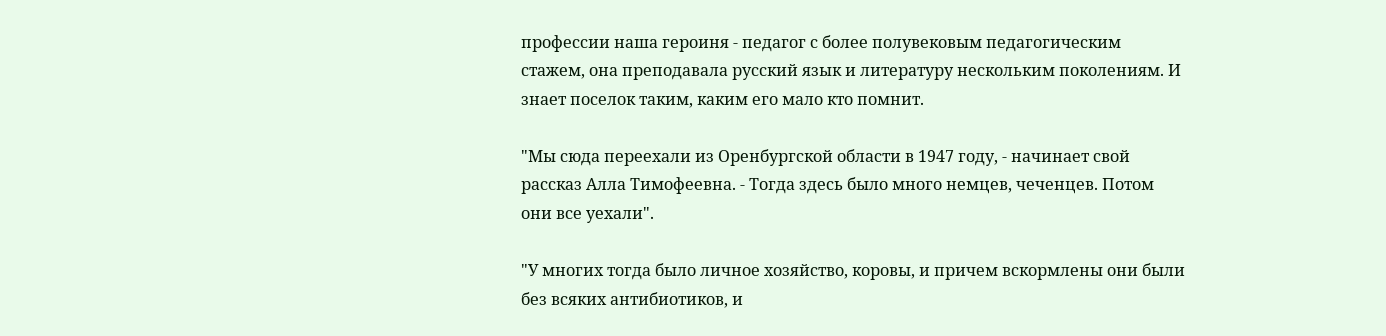профессии наша героиня - педагог с более полувековым педагогическим стажем, она преподавала русский язык и литературу нескольким поколениям. И знает поселок таким, каким его мало кто помнит.

"Мы сюда переехали из Оренбургской области в 1947 году, - начинает свой рассказ Алла Тимофеевна. - Тогда здесь было много немцев, чеченцев. Потом они все уехали".

"У многих тогда было личное хозяйство, коровы, и причем вскормлены они были без всяких антибиотиков, и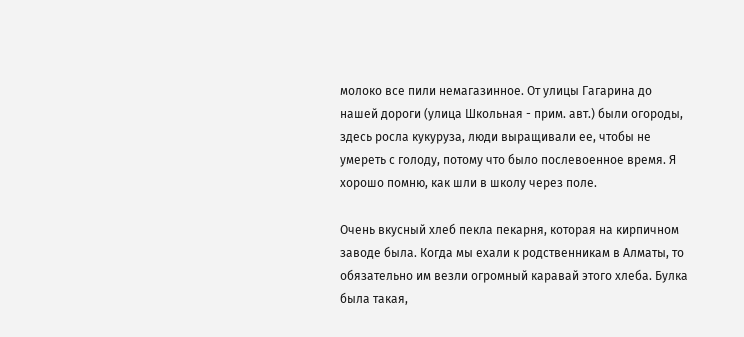молоко все пили немагазинное. От улицы Гагарина до нашей дороги (улица Школьная - прим. авт.) были огороды, здесь росла кукуруза, люди выращивали ее, чтобы не умереть с голоду, потому что было послевоенное время. Я хорошо помню, как шли в школу через поле.

Очень вкусный хлеб пекла пекарня, которая на кирпичном заводе была. Когда мы ехали к родственникам в Алматы, то обязательно им везли огромный каравай этого хлеба. Булка была такая,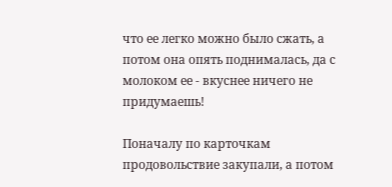что ее легко можно было сжать, а потом она опять поднималась, да с молоком ее - вкуснее ничего не придумаешь!

Поначалу по карточкам продовольствие закупали, а потом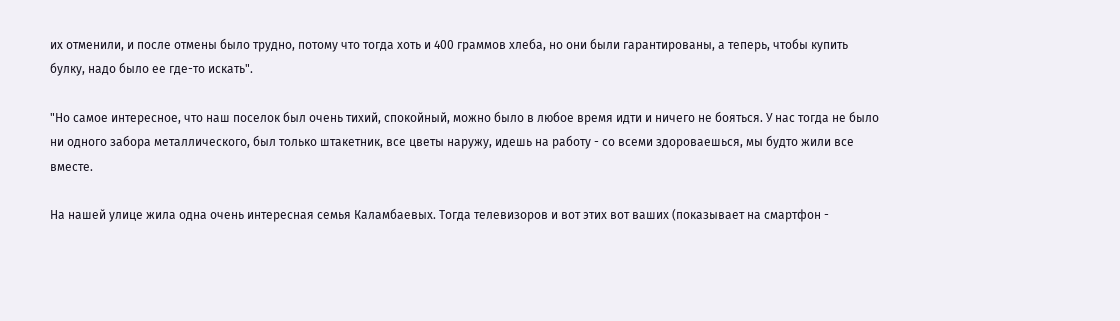их отменили, и после отмены было трудно, потому что тогда хоть и 400 граммов хлеба, но они были гарантированы, а теперь, чтобы купить булку, надо было ее где-то искать".

"Но самое интересное, что наш поселок был очень тихий, спокойный, можно было в любое время идти и ничего не бояться. У нас тогда не было ни одного забора металлического, был только штакетник, все цветы наружу, идешь на работу - со всеми здороваешься, мы будто жили все вместе.

На нашей улице жила одна очень интересная семья Каламбаевых. Тогда телевизоров и вот этих вот ваших (показывает на смартфон -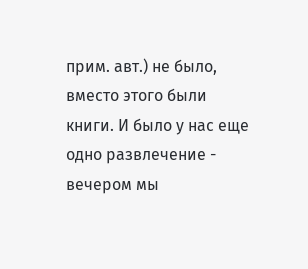прим. авт.) не было, вместо этого были книги. И было у нас еще одно развлечение - вечером мы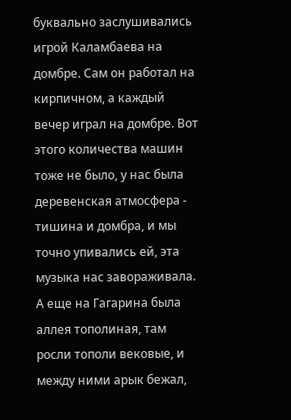буквально заслушивались игрой Каламбаева на домбре. Сам он работал на кирпичном, а каждый вечер играл на домбре. Вот этого количества машин тоже не было, у нас была деревенская атмосфера - тишина и домбра, и мы точно упивались ей, эта музыка нас завораживала. А еще на Гагарина была аллея тополиная, там росли тополи вековые, и между ними арык бежал,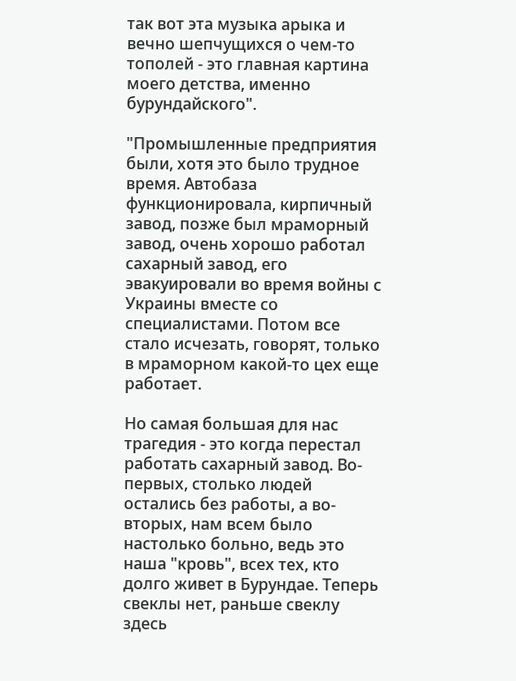так вот эта музыка арыка и вечно шепчущихся о чем-то тополей - это главная картина моего детства, именно бурундайского".

"Промышленные предприятия были, хотя это было трудное время. Автобаза функционировала, кирпичный завод, позже был мраморный завод, очень хорошо работал сахарный завод, его эвакуировали во время войны с Украины вместе со специалистами. Потом все стало исчезать, говорят, только в мраморном какой-то цех еще работает.

Но самая большая для нас трагедия - это когда перестал работать сахарный завод. Во-первых, столько людей остались без работы, а во-вторых, нам всем было настолько больно, ведь это наша "кровь", всех тех, кто долго живет в Бурундае. Теперь свеклы нет, раньше свеклу здесь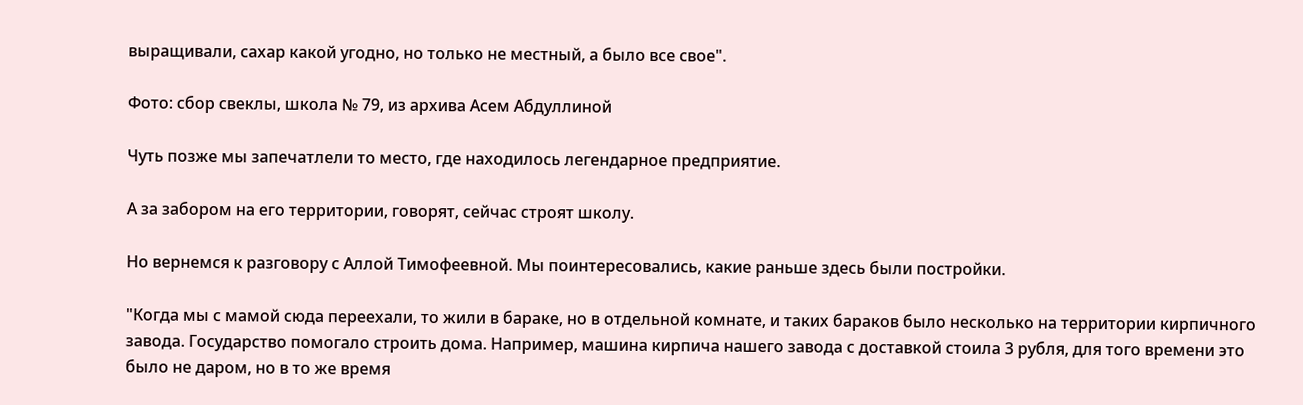выращивали, сахар какой угодно, но только не местный, а было все свое".

Фото: сбор свеклы, школа № 79, из архива Асем Абдуллиной

Чуть позже мы запечатлели то место, где находилось легендарное предприятие.

А за забором на его территории, говорят, сейчас строят школу.

Но вернемся к разговору с Аллой Тимофеевной. Мы поинтересовались, какие раньше здесь были постройки.

"Когда мы с мамой сюда переехали, то жили в бараке, но в отдельной комнате, и таких бараков было несколько на территории кирпичного завода. Государство помогало строить дома. Например, машина кирпича нашего завода с доставкой стоила 3 рубля, для того времени это было не даром, но в то же время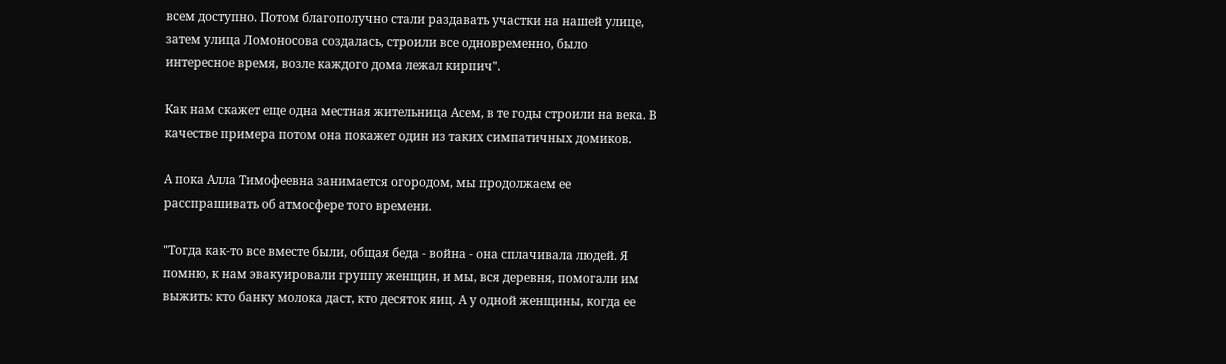всем доступно. Потом благополучно стали раздавать участки на нашей улице, затем улица Ломоносова создалась, строили все одновременно, было интересное время, возле каждого дома лежал кирпич".

Как нам скажет еще одна местная жительница Асем, в те годы строили на века. В качестве примера потом она покажет один из таких симпатичных домиков.

А пока Алла Тимофеевна занимается огородом, мы продолжаем ее расспрашивать об атмосфере того времени.

"Тогда как-то все вместе были, общая беда - война - она сплачивала людей. Я помню, к нам эвакуировали группу женщин, и мы, вся деревня, помогали им выжить: кто банку молока даст, кто десяток яиц. А у одной женщины, когда ее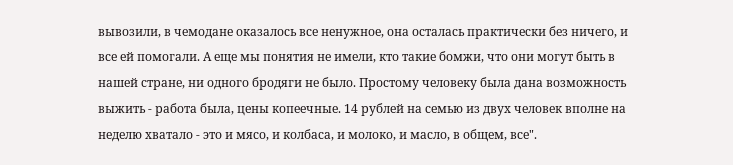вывозили, в чемодане оказалось все ненужное, она осталась практически без ничего, и все ей помогали. А еще мы понятия не имели, кто такие бомжи, что они могут быть в нашей стране, ни одного бродяги не было. Простому человеку была дана возможность выжить - работа была, цены копеечные. 14 рублей на семью из двух человек вполне на неделю хватало - это и мясо, и колбаса, и молоко, и масло, в общем, все".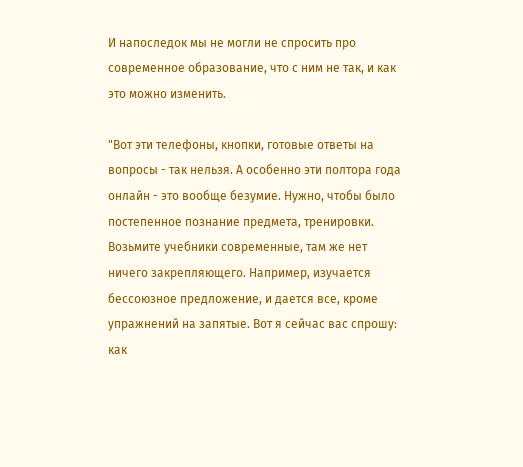И напоследок мы не могли не спросить про современное образование, что с ним не так, и как это можно изменить.

"Вот эти телефоны, кнопки, готовые ответы на вопросы - так нельзя. А особенно эти полтора года онлайн - это вообще безумие. Нужно, чтобы было постепенное познание предмета, тренировки. Возьмите учебники современные, там же нет ничего закрепляющего. Например, изучается бессоюзное предложение, и дается все, кроме упражнений на запятые. Вот я сейчас вас спрошу: как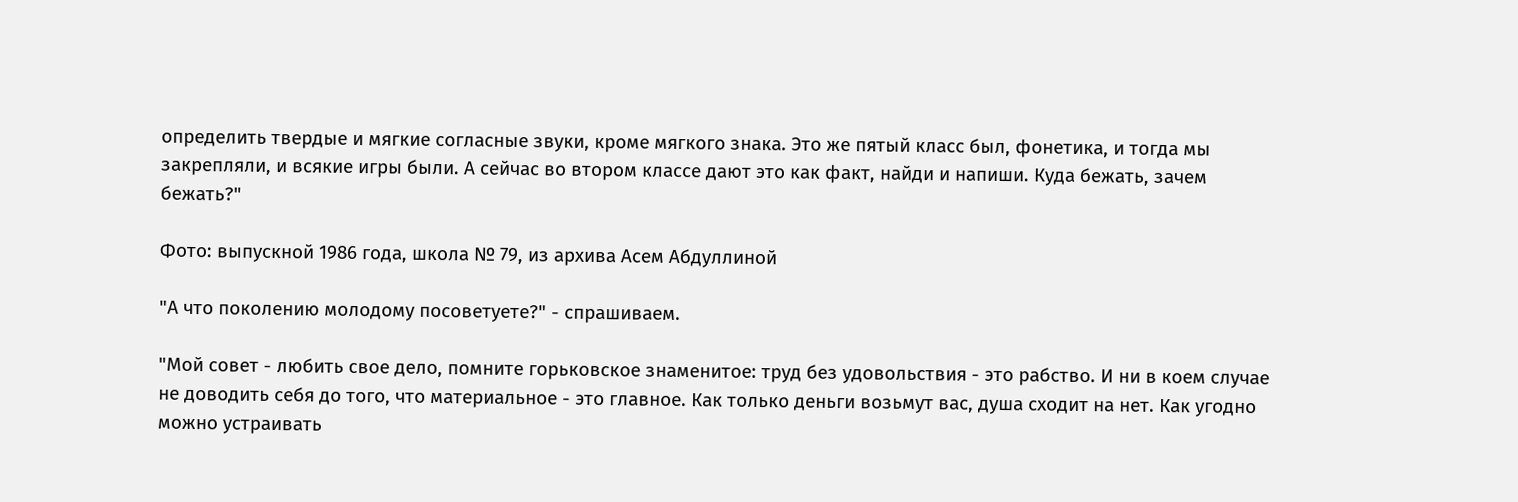определить твердые и мягкие согласные звуки, кроме мягкого знака. Это же пятый класс был, фонетика, и тогда мы закрепляли, и всякие игры были. А сейчас во втором классе дают это как факт, найди и напиши. Куда бежать, зачем бежать?"

Фото: выпускной 1986 года, школа № 79, из архива Асем Абдуллиной

"А что поколению молодому посоветуете?" - спрашиваем.

"Мой совет - любить свое дело, помните горьковское знаменитое: труд без удовольствия - это рабство. И ни в коем случае не доводить себя до того, что материальное - это главное. Как только деньги возьмут вас, душа сходит на нет. Как угодно можно устраивать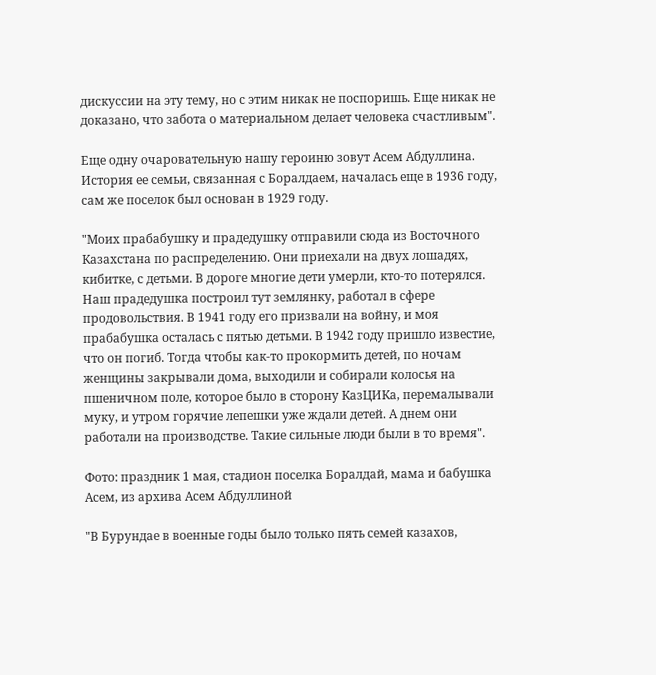дискуссии на эту тему, но с этим никак не поспоришь. Еще никак не доказано, что забота о материальном делает человека счастливым".

Еще одну очаровательную нашу героиню зовут Асем Абдуллина. История ее семьи, связанная с Боралдаем, началась еще в 1936 году, сам же поселок был основан в 1929 году.

"Моих прабабушку и прадедушку отправили сюда из Восточного Казахстана по распределению. Они приехали на двух лошадях, кибитке, с детьми. В дороге многие дети умерли, кто-то потерялся. Наш прадедушка построил тут землянку, работал в сфере продовольствия. В 1941 году его призвали на войну, и моя прабабушка осталась с пятью детьми. В 1942 году пришло известие, что он погиб. Тогда чтобы как-то прокормить детей, по ночам женщины закрывали дома, выходили и собирали колосья на пшеничном поле, которое было в сторону КазЦИКа, перемалывали муку, и утром горячие лепешки уже ждали детей. А днем они работали на производстве. Такие сильные люди были в то время".

Фото: праздник 1 мая, стадион поселка Боралдай, мама и бабушка Асем, из архива Асем Абдуллиной

"В Бурундае в военные годы было только пять семей казахов,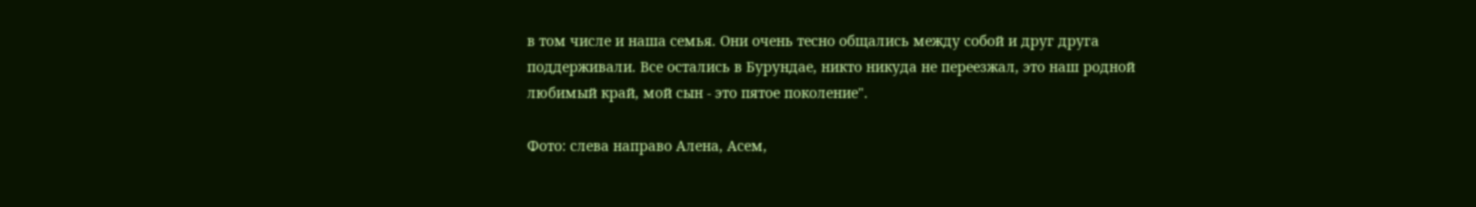в том числе и наша семья. Они очень тесно общались между собой и друг друга поддерживали. Все остались в Бурундае, никто никуда не переезжал, это наш родной любимый край, мой сын - это пятое поколение".

Фото: слева направо Алена, Асем,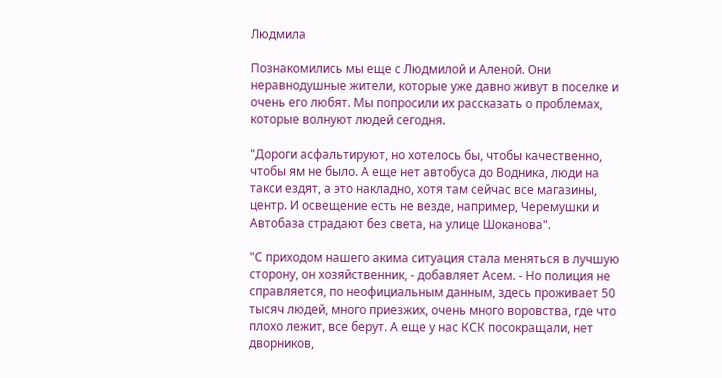Людмила

Познакомились мы еще с Людмилой и Аленой. Они неравнодушные жители, которые уже давно живут в поселке и очень его любят. Мы попросили их рассказать о проблемах, которые волнуют людей сегодня.

"Дороги асфальтируют, но хотелось бы, чтобы качественно, чтобы ям не было. А еще нет автобуса до Водника, люди на такси ездят, а это накладно, хотя там сейчас все магазины, центр. И освещение есть не везде, например, Черемушки и Автобаза страдают без света, на улице Шоканова".

"С приходом нашего акима ситуация стала меняться в лучшую сторону, он хозяйственник, - добавляет Асем. - Но полиция не справляется, по неофициальным данным, здесь проживает 50 тысяч людей, много приезжих, очень много воровства, где что плохо лежит, все берут. А еще у нас КСК посокращали, нет дворников,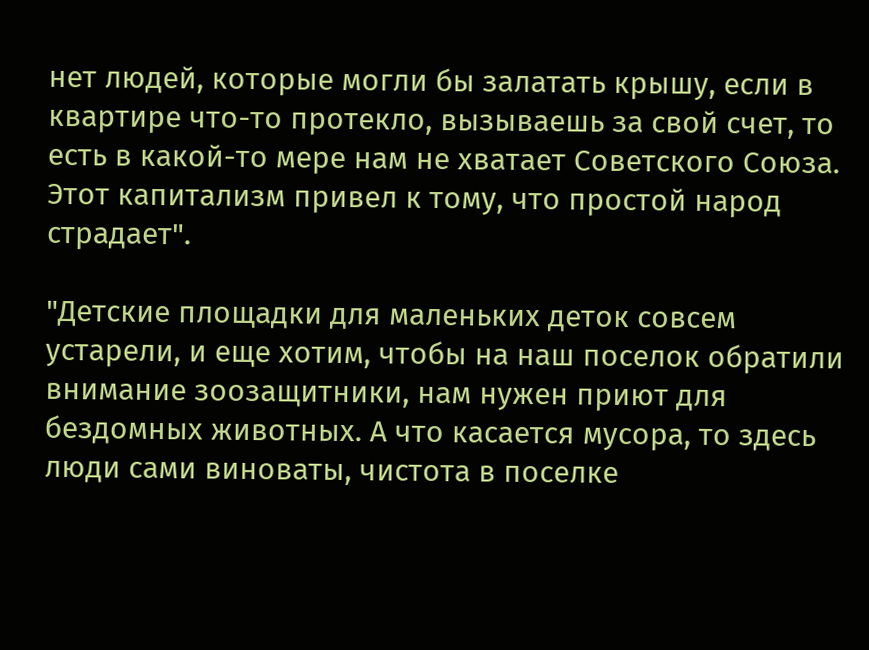нет людей, которые могли бы залатать крышу, если в квартире что-то протекло, вызываешь за свой счет, то есть в какой-то мере нам не хватает Советского Союза. Этот капитализм привел к тому, что простой народ страдает".

"Детские площадки для маленьких деток совсем устарели, и еще хотим, чтобы на наш поселок обратили внимание зоозащитники, нам нужен приют для бездомных животных. А что касается мусора, то здесь люди сами виноваты, чистота в поселке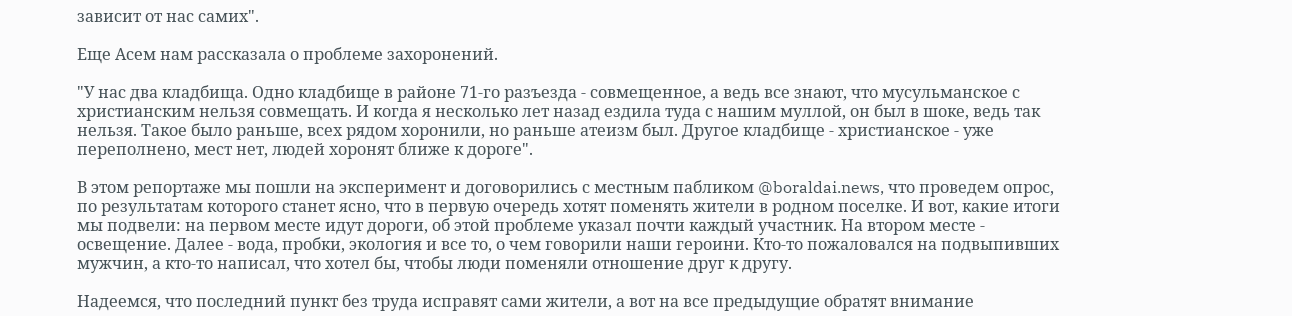зависит от нас самих".

Еще Асем нам рассказала о проблеме захоронений.

"У нас два кладбища. Одно кладбище в районе 71-го разъезда - совмещенное, а ведь все знают, что мусульманское с христианским нельзя совмещать. И когда я несколько лет назад ездила туда с нашим муллой, он был в шоке, ведь так нельзя. Такое было раньше, всех рядом хоронили, но раньше атеизм был. Другое кладбище - христианское - уже переполнено, мест нет, людей хоронят ближе к дороге".

В этом репортаже мы пошли на эксперимент и договорились с местным пабликом @boraldai.news, что проведем опрос, по результатам которого станет ясно, что в первую очередь хотят поменять жители в родном поселке. И вот, какие итоги мы подвели: на первом месте идут дороги, об этой проблеме указал почти каждый участник. На втором месте - освещение. Далее - вода, пробки, экология и все то, о чем говорили наши героини. Кто-то пожаловался на подвыпивших мужчин, а кто-то написал, что хотел бы, чтобы люди поменяли отношение друг к другу.

Надеемся, что последний пункт без труда исправят сами жители, а вот на все предыдущие обратят внимание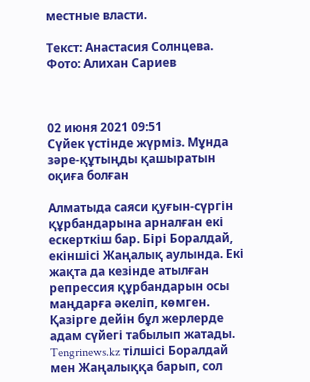местные власти.

Текст: Анастасия Солнцева. Фото: Алихан Сариев



02 июня 2021 09:51
Сүйек үстінде жүрміз. Мұнда зәре-құтыңды қашыратын оқиға болған

Алматыда саяси қуғын-сүргін құрбандарына арналған екі ескерткіш бар. Бірі Боралдай, екіншісі Жаңалық аулында. Екі жақта да кезінде атылған репрессия құрбандарын осы маңдарға әкеліп, көмген. Қазірге дейін бұл жерлерде адам сүйегі табылып жатады. Tengrinews.kz тілшісі Боралдай мен Жаңалыққа барып, сол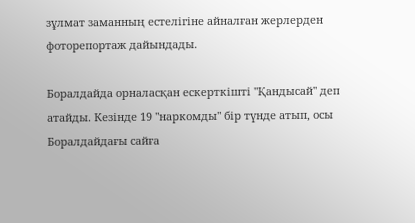зұлмат заманның естелігіне айналған жерлерден фоторепортаж дайындады.

Боралдайда орналасқан ескерткішті "Қандысай" деп атайды. Кезінде 19 "наркомды" бір түнде атып, осы Боралдайдағы сайға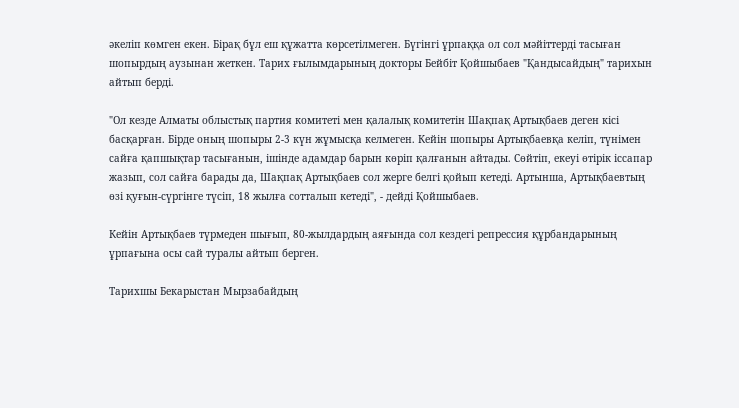әкеліп көмген екен. Бірақ бұл еш құжатта көрсетілмеген. Бүгінгі ұрпаққа ол сол мәйіттерді тасыған шопырдың аузынан жеткен. Тарих ғылымдарының докторы Бейбіт Қойшыбаев "Қандысайдың" тарихын  айтып берді.

"Ол кезде Алматы облыстық партия комитеті мен қалалық комитетін Шақпақ Артықбаев деген кісі басқарған. Бірде оның шопыры 2-3 күн жұмысқа келмеген. Кейін шопыры Артықбаевқа келіп, түнімен сайға қапшықтар тасығанын, ішінде адамдар барын көріп қалғанын айтады. Сөйтіп, екеуі өтірік іссапар жазып, сол сайға барады да, Шақпақ Артықбаев сол жерге белгі қойып кетеді. Артынша, Артықбаевтың өзі қуғын-сүргінге түсіп, 18 жылға сотталып кетеді", - дейді Қойшыбаев.

Кейін Артықбаев түрмеден шығып, 80-жылдардың аяғында сол кездегі репрессия құрбандарының ұрпағына осы сай туралы айтып берген.

Тарихшы Бекарыстан Мырзабайдың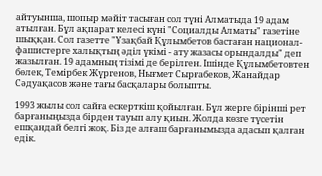айтуынша, шопыр мәйіт тасыған сол түні Алматыда 19 адам атылған. Бұл ақпарат келесі күні "Социалды Алматы" газетіне шыққан. Сол газетте "Ұзақбай Құлымбетов бастаған национал-фашистерге халықтың әділ үкімі - ату жазасы орындалды" деп жазылған. 19 адамның тізімі де берілген. Ішінде Құлымбетовтен бөлек, Темірбек Жүргенов, Нығмет Сырғабеков, Жанайдар Сәдуақасов және тағы басқалары болыпты.

1993 жылы сол сайға ескерткіш қойылған. Бұл жерге бірінші рет барғаныңызда бірден тауып алу қиын. Жолда көзге түсетін ешқандай белгі жоқ. Біз де алғаш барғанымызда адасып қалған едік.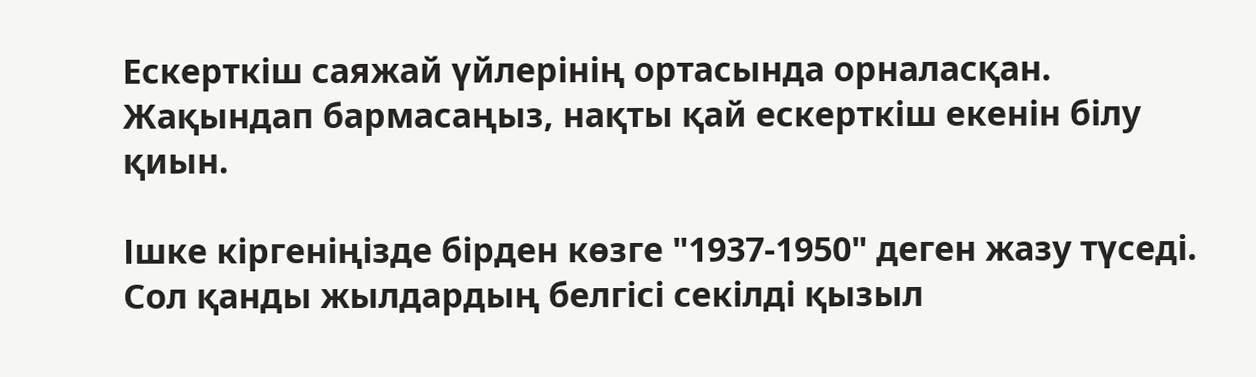Ескерткіш саяжай үйлерінің ортасында орналасқан. Жақындап бармасаңыз, нақты қай ескерткіш екенін білу қиын.

Ішке кіргеніңізде бірден көзге "1937-1950" деген жазу түседі. Сол қанды жылдардың белгісі секілді қызыл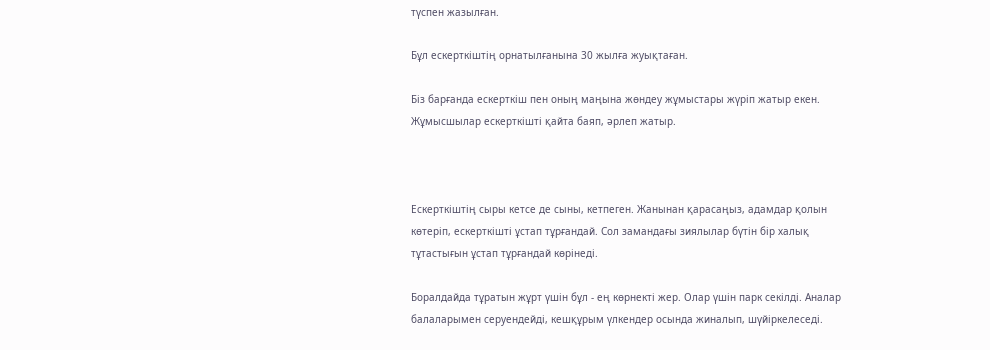түспен жазылған.

Бұл ескерткіштің орнатылғанына 30 жылға жуықтаған.

Біз барғанда ескерткіш пен оның маңына жөндеу жұмыстары жүріп жатыр екен. Жұмысшылар ескерткішті қайта баяп, әрлеп жатыр.



Ескерткіштің сыры кетсе де сыны, кетпеген. Жанынан қарасаңыз, адамдар қолын көтеріп, ескерткішті ұстап тұрғандай. Сол замандағы зиялылар бүтін бір халық тұтастығын ұстап тұрғандай көрінеді.

Боралдайда тұратын жұрт үшін бұл - ең көрнекті жер. Олар үшін парк секілді. Аналар балаларымен серуендейді, кешқұрым үлкендер осында жиналып, шүйіркелеседі.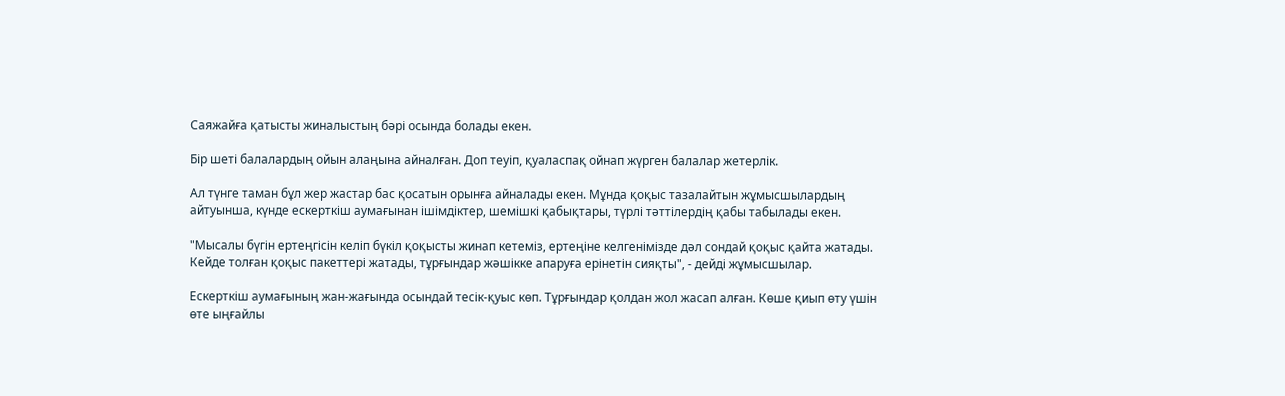Саяжайға қатысты жиналыстың бәрі осында болады екен.

Бір шеті балалардың ойын алаңына айналған. Доп теуіп, қуаласпақ ойнап жүрген балалар жетерлік.

Ал түнге таман бұл жер жастар бас қосатын орынға айналады екен. Мұнда қоқыс тазалайтын жұмысшылардың айтуынша, күнде ескерткіш аумағынан ішімдіктер, шемішкі қабықтары, түрлі тәттілердің қабы табылады екен.

"Мысалы бүгін ертеңгісін келіп бүкіл қоқысты жинап кетеміз, ертеңіне келгенімізде дәл сондай қоқыс қайта жатады. Кейде толған қоқыс пакеттері жатады, тұрғындар жәшікке апаруға ерінетін сияқты", - дейді жұмысшылар.

Ескерткіш аумағының жан-жағында осындай тесік-қуыс көп. Тұрғындар қолдан жол жасап алған. Көше қиып өту үшін өте ыңғайлы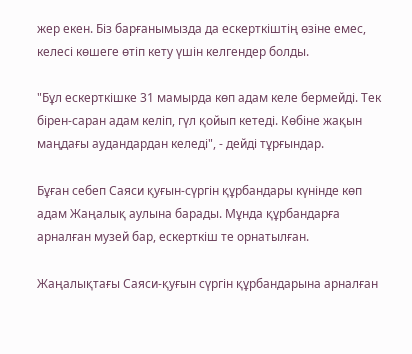жер екен. Біз барғанымызда да ескерткіштің өзіне емес, келесі көшеге өтіп кету үшін келгендер болды.

"Бұл ескерткішке 31 мамырда көп адам келе бермейді. Тек бірен-саран адам келіп, гүл қойып кетеді. Көбіне жақын маңдағы аудандардан келеді", - дейді тұрғындар.

Бұған себеп Саяси қуғын-сүргін құрбандары күнінде көп адам Жаңалық аулына барады. Мұнда құрбандарға арналған музей бар, ескерткіш те орнатылған.

Жаңалықтағы Саяси-қуғын сүргін құрбандарына арналған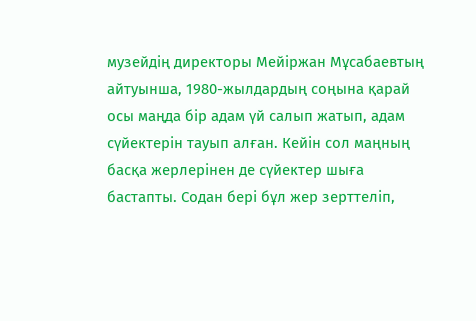музейдің директоры Мейіржан Мұсабаевтың айтуынша, 1980-жылдардың соңына қарай осы маңда бір адам үй салып жатып, адам сүйектерін тауып алған. Кейін сол маңның басқа жерлерінен де сүйектер шыға бастапты. Содан бері бұл жер зерттеліп,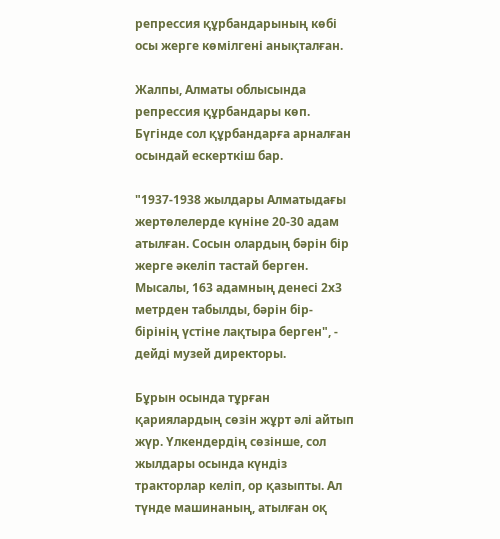репрессия құрбандарының көбі осы жерге көмілгені анықталған.

Жалпы, Алматы облысында репрессия құрбандары көп. Бүгінде сол құрбандарға арналған осындай ескерткіш бар.

"1937-1938 жылдары Алматыдағы жертөлелерде күніне 20-30 адам атылған. Сосын олардың бәрін бір жерге әкеліп тастай берген. Мысалы, 163 адамның денесі 2х3 метрден табылды, бәрін бір-бірінің үстіне лақтыра берген", - дейді музей директоры.

Бұрын осында тұрған қариялардың сөзін жұрт әлі айтып жүр. Үлкендердің сөзінше, сол жылдары осында күндіз тракторлар келіп, ор қазыпты. Ал түнде машинаның, атылған оқ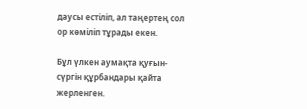даусы естіліп, ал таңертең сол ор көміліп тұрады екен.

Бұл үлкен аумақта қуғын-сүргін құрбандары қайта жерленген.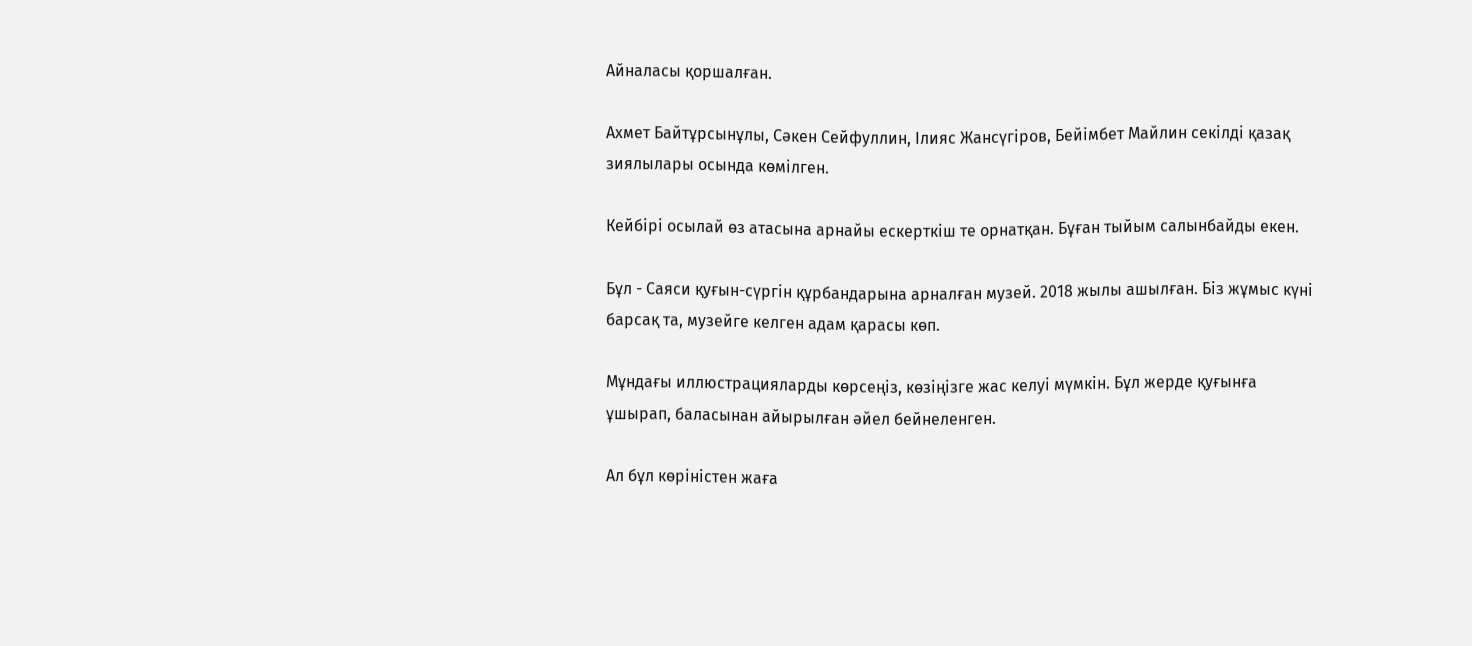Айналасы қоршалған.

Ахмет Байтұрсынұлы, Сәкен Сейфуллин, Ілияс Жансүгіров, Бейімбет Майлин секілді қазақ зиялылары осында көмілген.

Кейбірі осылай өз атасына арнайы ескерткіш те орнатқан. Бұған тыйым салынбайды екен.

Бұл - Саяси қуғын-сүргін құрбандарына арналған музей. 2018 жылы ашылған. Біз жұмыс күні барсақ та, музейге келген адам қарасы көп.

Мұндағы иллюстрацияларды көрсеңіз, көзіңізге жас келуі мүмкін. Бұл жерде қуғынға ұшырап, баласынан айырылған әйел бейнеленген.

Ал бұл көріністен жаға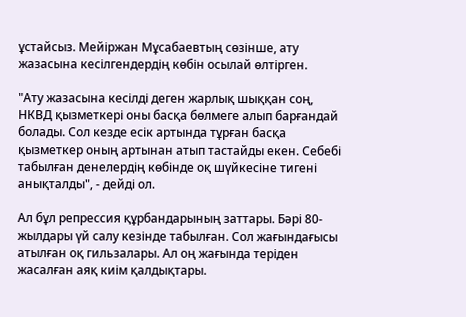ұстайсыз. Мейіржан Мұсабаевтың сөзінше, ату жазасына кесілгендердің көбін осылай өлтірген.

"Ату жазасына кесілді деген жарлық шыққан соң, НКВД қызметкері оны басқа бөлмеге алып барғандай болады. Сол кезде есік артында тұрған басқа қызметкер оның артынан атып тастайды екен. Себебі табылған денелердің көбінде оқ шүйкесіне тигені анықталды", - дейді ол.

Ал бұл репрессия құрбандарының заттары. Бәрі 80-жылдары үй салу кезінде табылған. Сол жағындағысы атылған оқ гильзалары. Ал оң жағында теріден жасалған аяқ киім қалдықтары.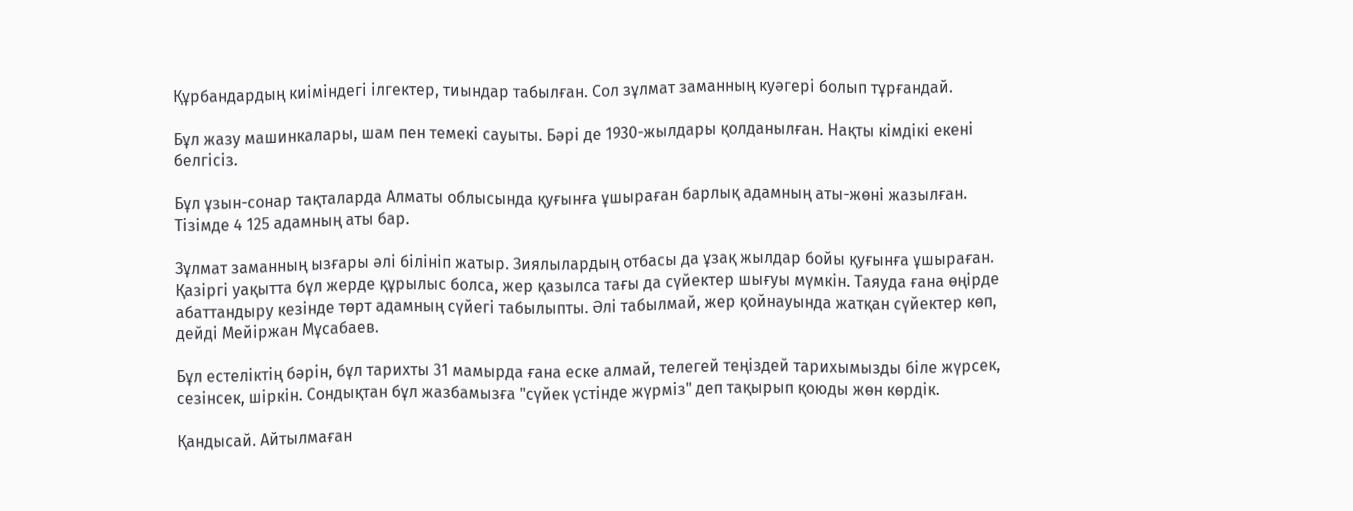Құрбандардың киіміндегі ілгектер, тиындар табылған. Сол зұлмат заманның куәгері болып тұрғандай.

Бұл жазу машинкалары, шам пен темекі сауыты. Бәрі де 1930-жылдары қолданылған. Нақты кімдікі екені белгісіз.

Бұл ұзын-сонар тақталарда Алматы облысында қуғынға ұшыраған барлық адамның аты-жөні жазылған. Тізімде 4 125 адамның аты бар.

Зұлмат заманның ызғары әлі білініп жатыр. Зиялылардың отбасы да ұзақ жылдар бойы қуғынға ұшыраған. Қазіргі уақытта бұл жерде құрылыс болса, жер қазылса тағы да сүйектер шығуы мүмкін. Таяуда ғана өңірде абаттандыру кезінде төрт адамның сүйегі табылыпты. Әлі табылмай, жер қойнауында жатқан сүйектер көп, дейді Мейіржан Мұсабаев.

Бұл естеліктің бәрін, бұл тарихты 31 мамырда ғана еске алмай, телегей теңіздей тарихымызды біле жүрсек, сезінсек, шіркін. Сондықтан бұл жазбамызға "сүйек үстінде жүрміз" деп тақырып қоюды жөн көрдік.

Қандысай. Айтылмаған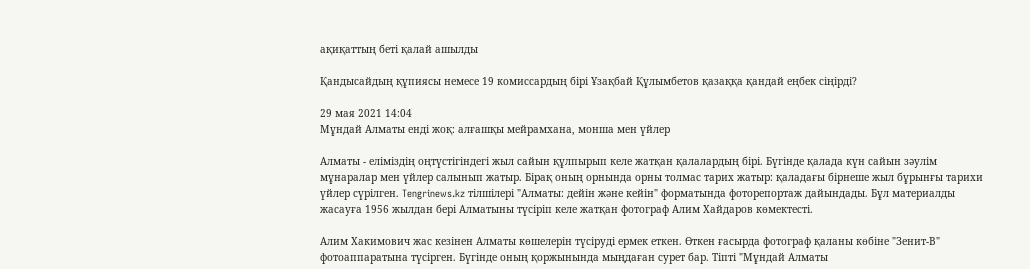ақиқаттың беті қалай ашылды

Қандысайдың құпиясы немесе 19 комиссардың бірі Ұзақбай Құлымбетов қазаққа қандай еңбек сіңірді?

29 мая 2021 14:04
Мұндай Алматы енді жоқ: алғашқы мейрамхана, монша мен үйлер

Алматы - еліміздің оңтүстігіндегі жыл сайын құлпырып келе жатқан қалалардың бірі. Бүгінде қалада күн сайын зәулім мұнаралар мен үйлер салынып жатыр. Бірақ оның орнында орны толмас тарих жатыр: қаладағы бірнеше жыл бұрынғы тарихи үйлер сүрілген. Tengrinews.kz тілшілері "Алматы: дейін және кейін" форматында фоторепортаж дайындады. Бұл материалды жасауға 1956 жылдан бері Алматыны түсіріп келе жатқан фотограф Алим Хайдаров көмектесті.

Алим Хакимович жас кезінен Алматы көшелерін түсіруді ермек еткен. Өткен ғасырда фотограф қаланы көбіне "Зенит-В" фотоаппаратына түсірген. Бүгінде оның қоржынында мыңдаған сурет бар. Тіпті "Мұндай Алматы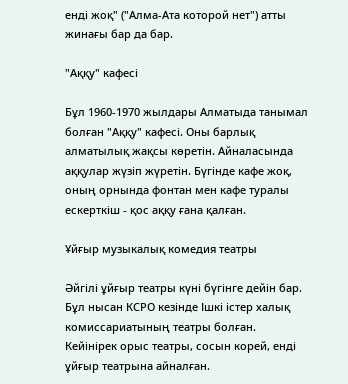енді жоқ" ("Алма-Ата которой нет") атты жинағы бар да бар.

"Аққу" кафесі

Бұл 1960-1970 жылдары Алматыда танымал болған "Аққу" кафесі. Оны барлық алматылық жақсы көретін. Айналасында аққулар жүзіп жүретін. Бүгінде кафе жоқ, оның орнында фонтан мен кафе туралы ескерткіш - қос аққу ғана қалған.

Ұйғыр музыкалық комедия театры

Әйгілі ұйғыр театры күні бүгінге дейін бар. Бұл нысан КСРО кезінде Ішкі істер халық комиссариатының театры болған. Кейінірек орыс театры, сосын корей, енді ұйғыр театрына айналған.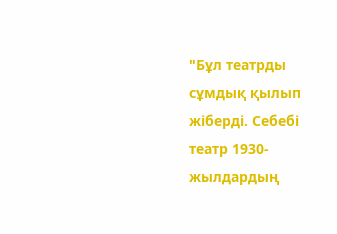"Бұл театрды сұмдық қылып жіберді. Себебі театр 1930-жылдардың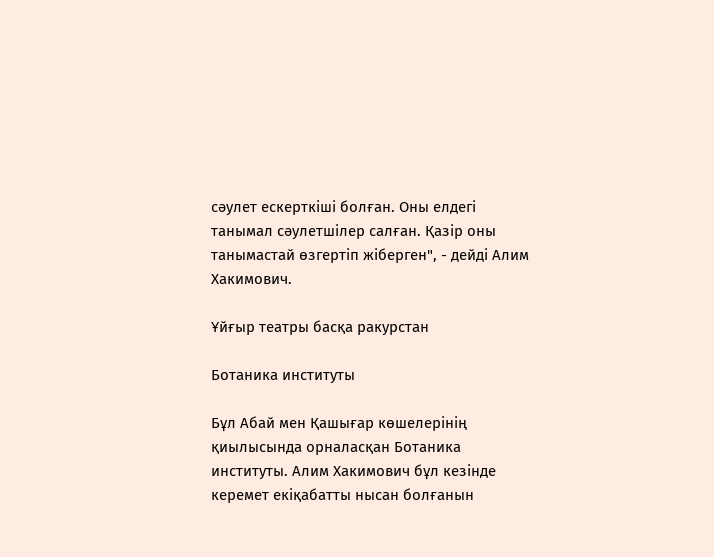сәулет ескерткіші болған. Оны елдегі танымал сәулетшілер салған. Қазір оны танымастай өзгертіп жіберген", - дейді Алим Хакимович.

Ұйғыр театры басқа ракурстан

Ботаника институты

Бұл Абай мен Қашығар көшелерінің қиылысында орналасқан Ботаника институты. Алим Хакимович бұл кезінде керемет екіқабатты нысан болғанын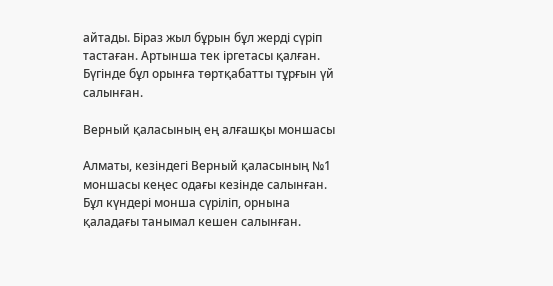айтады. Біраз жыл бұрын бұл жерді сүріп тастаған. Артынша тек іргетасы қалған. Бүгінде бұл орынға төртқабатты тұрғын үй салынған.

Верный қаласының ең алғашқы моншасы

Алматы, кезіндегі Верный қаласының №1 моншасы кеңес одағы кезінде салынған. Бұл күндері монша сүріліп, орнына қаладағы танымал кешен салынған.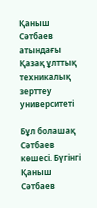Қаныш Сəтбаев атындағы Қазақ ұлттық техникалық зерттеу университеті

Бұл болашақ Сәтбаев көшесі. Бүгінгі Қаныш Сəтбаев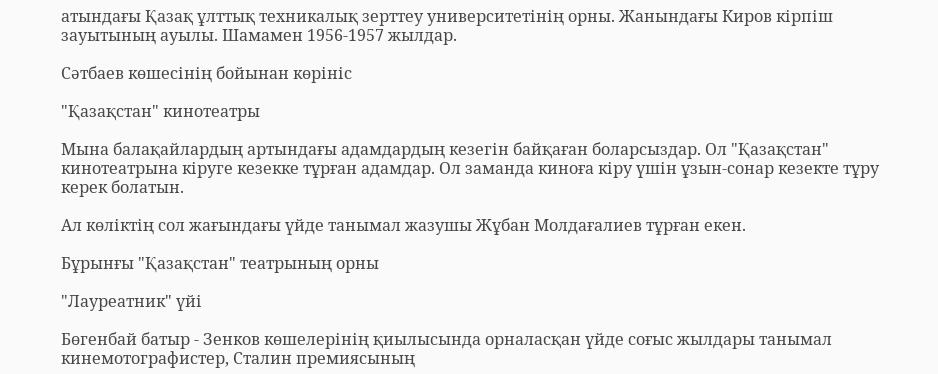атындағы Қазақ ұлттық техникалық зерттеу университетінің орны. Жанындағы Киров кірпіш зауытының ауылы. Шамамен 1956-1957 жылдар.

Сәтбаев көшесінің бойынан көрініс

"Қазақстан" кинотеатры

Мына балақайлардың артындағы адамдардың кезегін байқаған боларсыздар. Ол "Қазақстан" кинотеатрына кіруге кезекке тұрған адамдар. Ол заманда киноға кіру үшін ұзын-сонар кезекте тұру керек болатын.

Ал көліктің сол жағындағы үйде танымал жазушы Жұбан Молдағалиев тұрған екен.

Бұрынғы "Қазақстан" театрының орны

"Лауреатник" үйі

Бөгенбай батыр - Зенков көшелерінің қиылысында орналасқан үйде соғыс жылдары танымал кинемотографистер, Сталин премиясының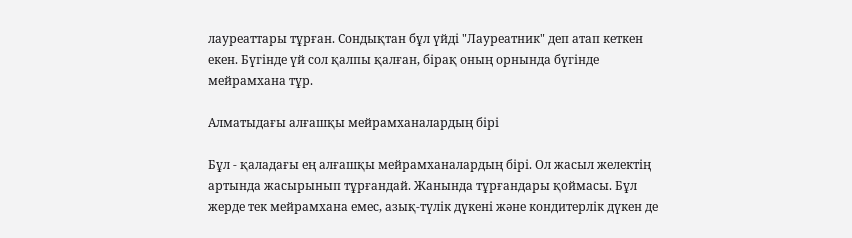лауреаттары тұрған. Сондықтан бұл үйді "Лауреатник" деп атап кеткен екен. Бүгінде үй сол қалпы қалған, бірақ оның орнында бүгінде мейрамхана тұр.

Алматыдағы алғашқы мейрамханалардың бірі

Бұл - қаладағы ең алғашқы мейрамханалардың бірі. Ол жасыл желектің артында жасырынып тұрғандай. Жанында тұрғандары қоймасы. Бұл жерде тек мейрамхана емес, азық-түлік дүкені және кондитерлік дүкен де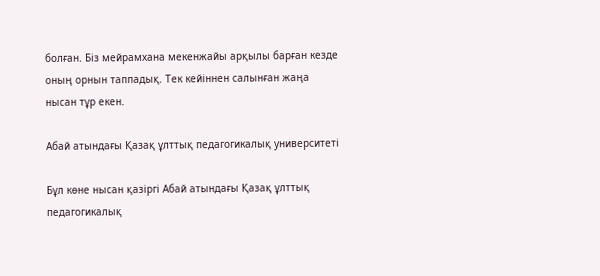болған. Біз мейрамхана мекенжайы арқылы барған кезде оның орнын таппадық. Тек кейіннен салынған жаңа нысан тұр екен.

Абай атындағы Қазақ ұлттық педагогикалық университеті

Бұл көне нысан қазіргі Абай атындағы Қазақ ұлттық педагогикалық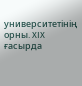университетінің орны. XIX ғасырда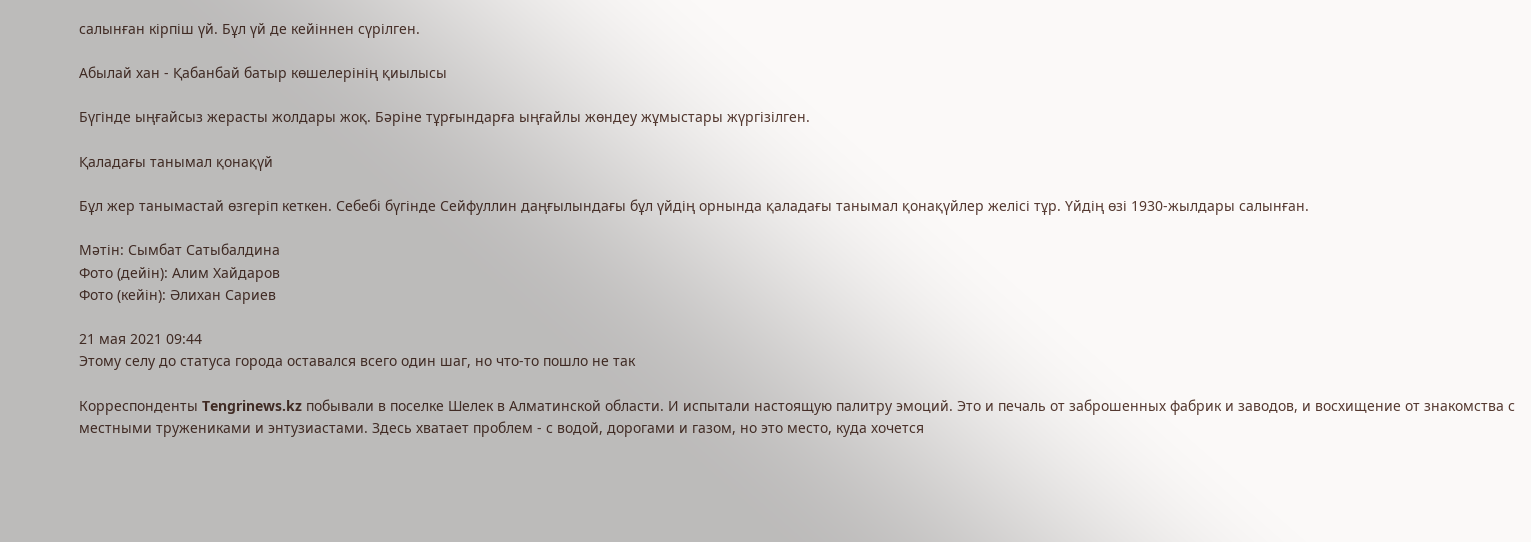салынған кірпіш үй. Бұл үй де кейіннен сүрілген.

Абылай хан - Қабанбай батыр көшелерінің қиылысы

Бүгінде ыңғайсыз жерасты жолдары жоқ. Бәріне тұрғындарға ыңғайлы жөндеу жұмыстары жүргізілген.

Қаладағы танымал қонақүй

Бұл жер танымастай өзгеріп кеткен. Себебі бүгінде Сейфуллин даңғылындағы бұл үйдің орнында қаладағы танымал қонақүйлер желісі тұр. Үйдің өзі 1930-жылдары салынған.

Мәтін: Сымбат Сатыбалдина
Фото (дейін): Алим Хайдаров
Фото (кейін): Әлихан Сариев

21 мая 2021 09:44
Этому селу до статуса города оставался всего один шаг, но что-то пошло не так

Корреспонденты Tengrinews.kz побывали в поселке Шелек в Алматинской области. И испытали настоящую палитру эмоций. Это и печаль от заброшенных фабрик и заводов, и восхищение от знакомства с местными тружениками и энтузиастами. Здесь хватает проблем - с водой, дорогами и газом, но это место, куда хочется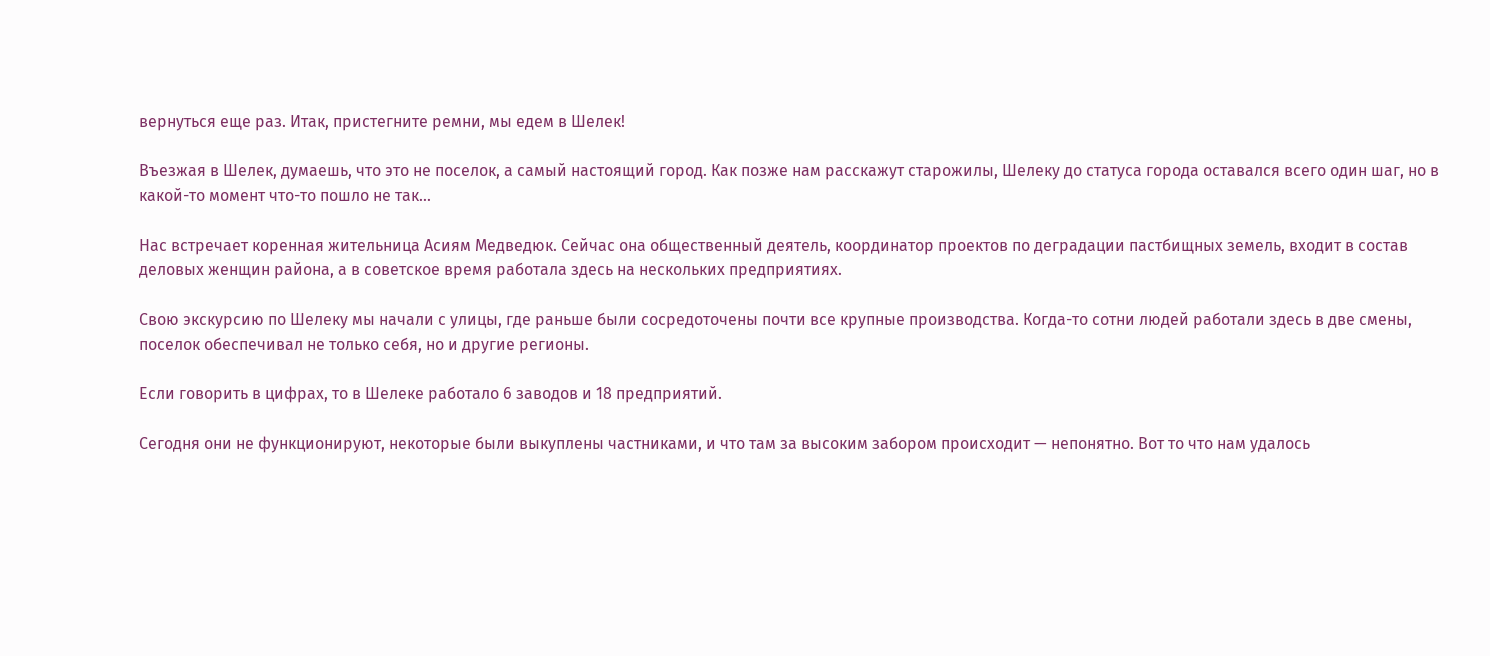вернуться еще раз. Итак, пристегните ремни, мы едем в Шелек!

Въезжая в Шелек, думаешь, что это не поселок, а самый настоящий город. Как позже нам расскажут старожилы, Шелеку до статуса города оставался всего один шаг, но в какой-то момент что-то пошло не так...

Нас встречает коренная жительница Асиям Медведюк. Сейчас она общественный деятель, координатор проектов по деградации пастбищных земель, входит в состав деловых женщин района, а в советское время работала здесь на нескольких предприятиях.

Свою экскурсию по Шелеку мы начали с улицы, где раньше были сосредоточены почти все крупные производства. Когда-то сотни людей работали здесь в две смены, поселок обеспечивал не только себя, но и другие регионы.

Если говорить в цифрах, то в Шелеке работало 6 заводов и 18 предприятий.

Сегодня они не функционируют, некоторые были выкуплены частниками, и что там за высоким забором происходит — непонятно. Вот то что нам удалось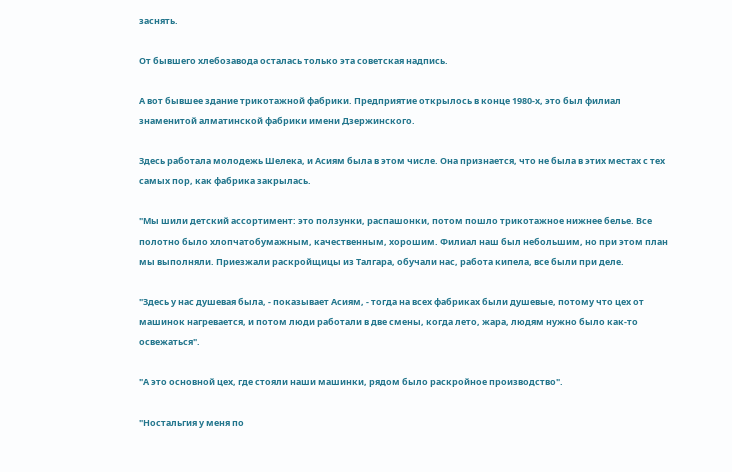заснять.

От бывшего хлебозавода осталась только эта советская надпись.

А вот бывшее здание трикотажной фабрики. Предприятие открылось в конце 1980-х, это был филиал знаменитой алматинской фабрики имени Дзержинского.

Здесь работала молодежь Шелека, и Асиям была в этом числе. Она признается, что не была в этих местах с тех самых пор, как фабрика закрылась.

"Мы шили детский ассортимент: это ползунки, распашонки, потом пошло трикотажное нижнее белье. Все полотно было хлопчатобумажным, качественным, хорошим. Филиал наш был небольшим, но при этом план мы выполняли. Приезжали раскройщицы из Талгара, обучали нас, работа кипела, все были при деле.

"Здесь у нас душевая была, - показывает Асиям, - тогда на всех фабриках были душевые, потому что цех от машинок нагревается, и потом люди работали в две смены, когда лето, жара, людям нужно было как-то освежаться".

"А это основной цех, где стояли наши машинки, рядом было раскройное производство".

"Ностальгия у меня по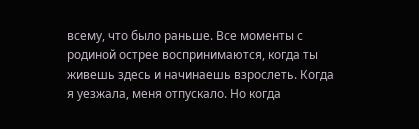всему, что было раньше. Все моменты с родиной острее воспринимаются, когда ты живешь здесь и начинаешь взрослеть. Когда я уезжала, меня отпускало. Но когда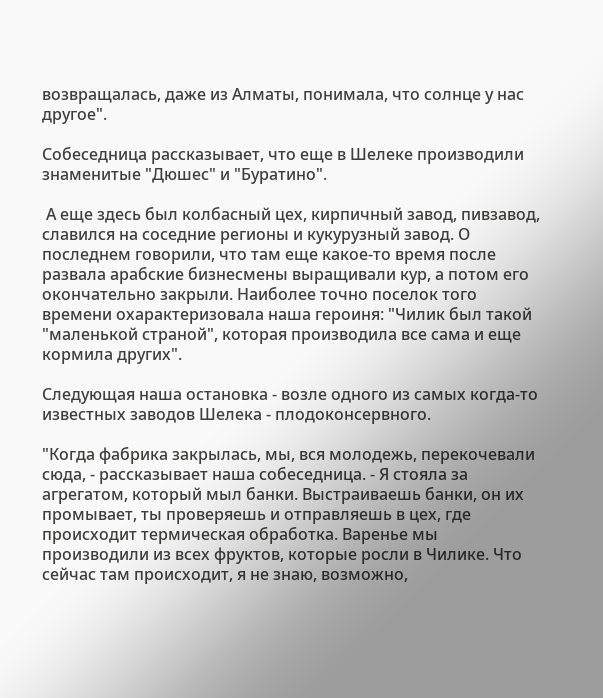возвращалась, даже из Алматы, понимала, что солнце у нас другое".

Собеседница рассказывает, что еще в Шелеке производили знаменитые "Дюшес" и "Буратино".

 А еще здесь был колбасный цех, кирпичный завод, пивзавод, славился на соседние регионы и кукурузный завод. О последнем говорили, что там еще какое-то время после развала арабские бизнесмены выращивали кур, а потом его окончательно закрыли. Наиболее точно поселок того времени охарактеризовала наша героиня: "Чилик был такой "маленькой страной", которая производила все сама и еще кормила других".

Следующая наша остановка - возле одного из самых когда-то известных заводов Шелека - плодоконсервного.

"Когда фабрика закрылась, мы, вся молодежь, перекочевали сюда, - рассказывает наша собеседница. - Я стояла за агрегатом, который мыл банки. Выстраиваешь банки, он их промывает, ты проверяешь и отправляешь в цех, где происходит термическая обработка. Варенье мы производили из всех фруктов, которые росли в Чилике. Что сейчас там происходит, я не знаю, возможно,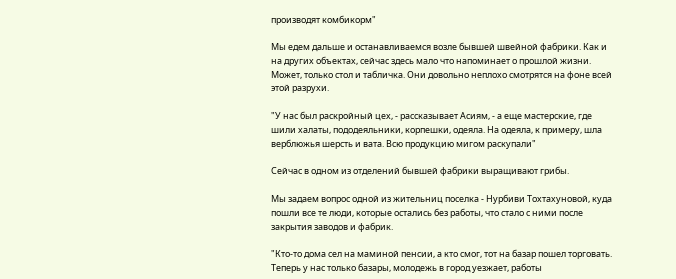производят комбикорм"

Мы едем дальше и останавливаемся возле бывшей швейной фабрики. Как и на других объектах, сейчас здесь мало что напоминает о прошлой жизни. Может, только стол и табличка. Они довольно неплохо смотрятся на фоне всей этой разрухи.

"У нас был раскройный цех, - рассказывает Асиям, - а еще мастерские, где шили халаты, пододеяльники, корпешки, одеяла. На одеяла, к примеру, шла верблюжья шерсть и вата. Всю продукцию мигом раскупали"

Сейчас в одном из отделений бывшей фабрики выращивают грибы.

Мы задаем вопрос одной из жительниц поселка - Нурбиви Тохтахуновой, куда пошли все те люди, которые остались без работы, что стало с ними после закрытия заводов и фабрик.

"Кто-то дома сел на маминой пенсии, а кто смог, тот на базар пошел торговать. Теперь у нас только базары, молодежь в город уезжает, работы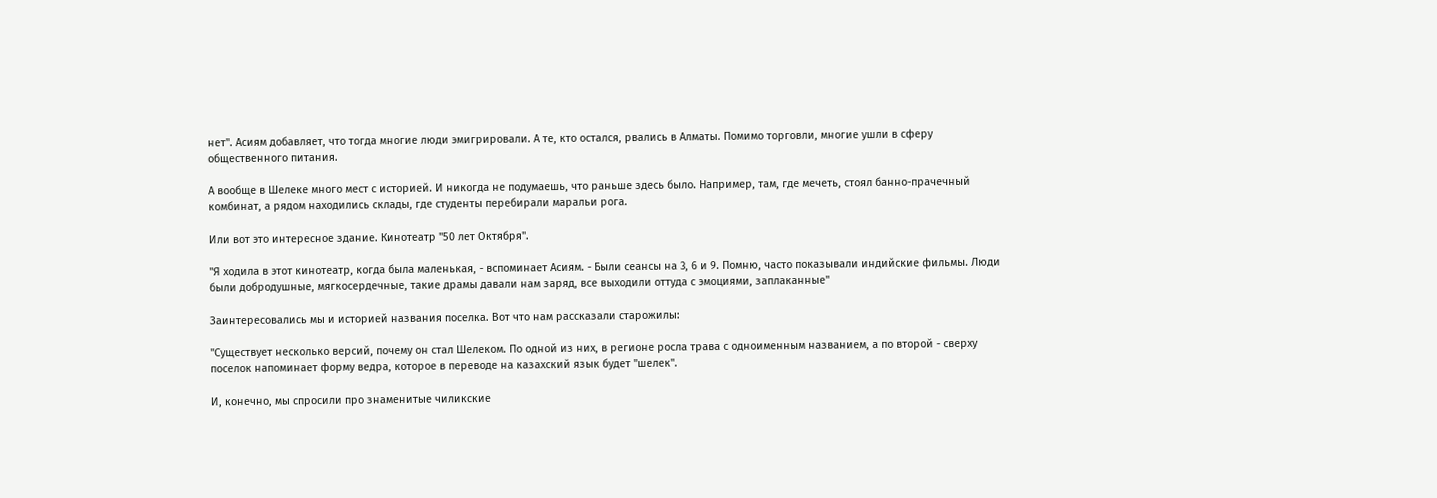нет". Асиям добавляет, что тогда многие люди эмигрировали. А те, кто остался, рвались в Алматы. Помимо торговли, многие ушли в сферу общественного питания.

А вообще в Шелеке много мест с историей. И никогда не подумаешь, что раньше здесь было. Например, там, где мечеть, стоял банно-прачечный комбинат, а рядом находились склады, где студенты перебирали маральи рога.

Или вот это интересное здание. Кинотеатр "50 лет Октября".

"Я ходила в этот кинотеатр, когда была маленькая, - вспоминает Асиям. - Были сеансы на 3, 6 и 9. Помню, часто показывали индийские фильмы. Люди были добродушные, мягкосердечные, такие драмы давали нам заряд, все выходили оттуда с эмоциями, заплаканные"

Заинтересовались мы и историей названия поселка. Вот что нам рассказали старожилы:

"Существует несколько версий, почему он стал Шелеком. По одной из них, в регионе росла трава с одноименным названием, а по второй - сверху поселок напоминает форму ведра, которое в переводе на казахский язык будет "шелек".

И, конечно, мы спросили про знаменитые чиликские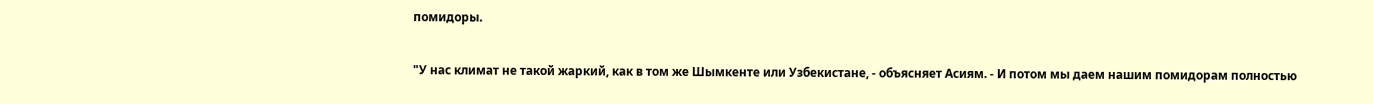помидоры.

"У нас климат не такой жаркий, как в том же Шымкенте или Узбекистане, - объясняет Асиям. - И потом мы даем нашим помидорам полностью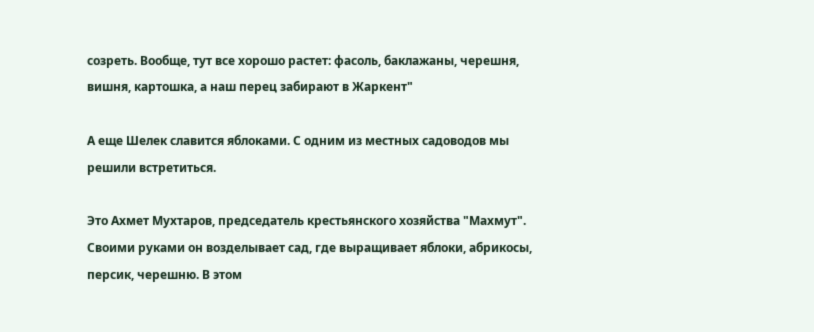созреть. Вообще, тут все хорошо растет: фасоль, баклажаны, черешня, вишня, картошка, а наш перец забирают в Жаркент"

А еще Шелек славится яблоками. С одним из местных садоводов мы решили встретиться.

Это Ахмет Мухтаров, председатель крестьянского хозяйства "Махмут". Своими руками он возделывает сад, где выращивает яблоки, абрикосы, персик, черешню. В этом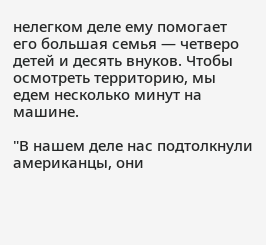нелегком деле ему помогает его большая семья — четверо детей и десять внуков. Чтобы осмотреть территорию, мы едем несколько минут на машине.

"В нашем деле нас подтолкнули американцы, они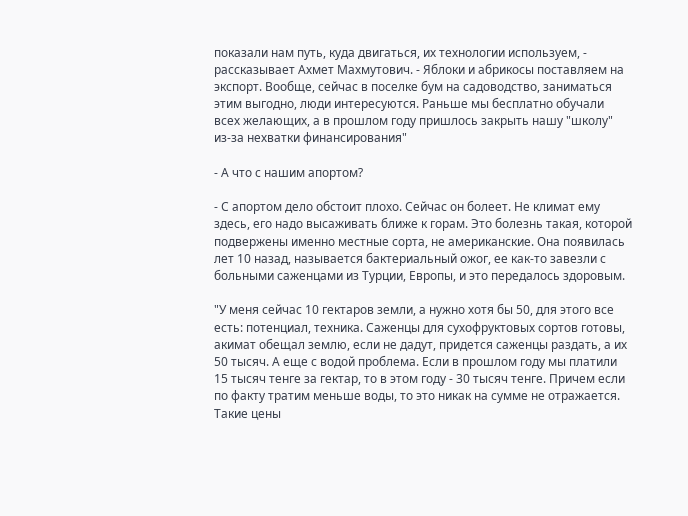показали нам путь, куда двигаться, их технологии используем, - рассказывает Ахмет Махмутович. - Яблоки и абрикосы поставляем на экспорт. Вообще, сейчас в поселке бум на садоводство, заниматься этим выгодно, люди интересуются. Раньше мы бесплатно обучали всех желающих, а в прошлом году пришлось закрыть нашу "школу" из-за нехватки финансирования"

- А что с нашим апортом?

- С апортом дело обстоит плохо. Сейчас он болеет. Не климат ему здесь, его надо высаживать ближе к горам. Это болезнь такая, которой подвержены именно местные сорта, не американские. Она появилась лет 10 назад, называется бактериальный ожог, ее как-то завезли с больными саженцами из Турции, Европы, и это передалось здоровым.

"У меня сейчас 10 гектаров земли, а нужно хотя бы 50, для этого все есть: потенциал, техника. Саженцы для сухофруктовых сортов готовы, акимат обещал землю, если не дадут, придется саженцы раздать, а их 50 тысяч. А еще с водой проблема. Если в прошлом году мы платили 15 тысяч тенге за гектар, то в этом году - 30 тысяч тенге. Причем если по факту тратим меньше воды, то это никак на сумме не отражается. Такие цены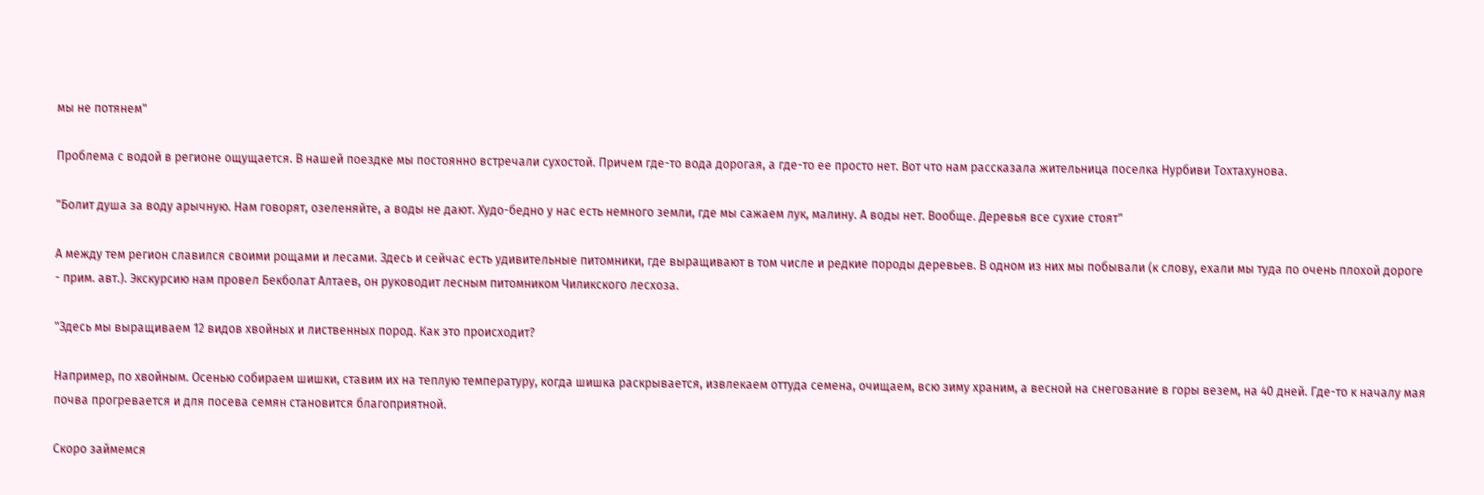мы не потянем"

Проблема с водой в регионе ощущается. В нашей поездке мы постоянно встречали сухостой. Причем где-то вода дорогая, а где-то ее просто нет. Вот что нам рассказала жительница поселка Нурбиви Тохтахунова.

"Болит душа за воду арычную. Нам говорят, озеленяйте, а воды не дают. Худо-бедно у нас есть немного земли, где мы сажаем лук, малину. А воды нет. Вообще. Деревья все сухие стоят"

А между тем регион славился своими рощами и лесами. Здесь и сейчас есть удивительные питомники, где выращивают в том числе и редкие породы деревьев. В одном из них мы побывали (к слову, ехали мы туда по очень плохой дороге - прим. авт.). Экскурсию нам провел Бекболат Алтаев, он руководит лесным питомником Чиликского лесхоза.

"Здесь мы выращиваем 12 видов хвойных и лиственных пород. Как это происходит?

Например, по хвойным. Осенью собираем шишки, ставим их на теплую температуру, когда шишка раскрывается, извлекаем оттуда семена, очищаем, всю зиму храним, а весной на снегование в горы везем, на 40 дней. Где-то к началу мая почва прогревается и для посева семян становится благоприятной.

Скоро займемся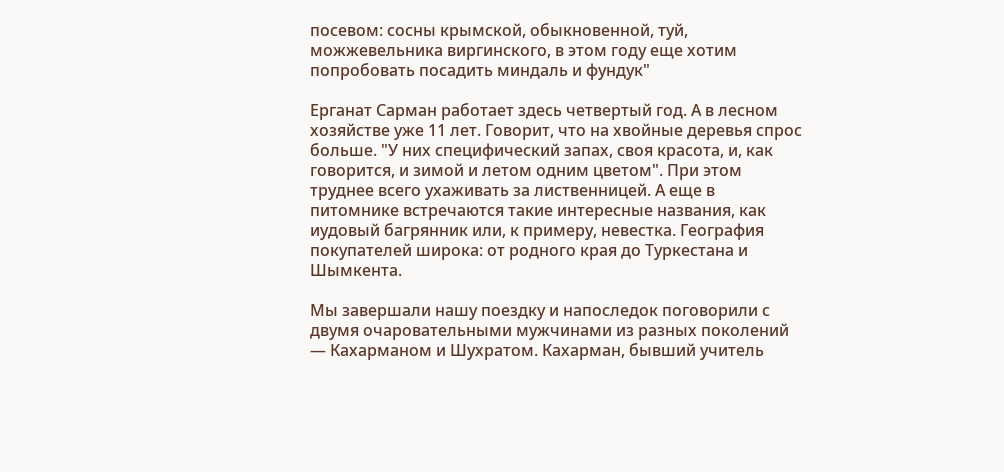посевом: сосны крымской, обыкновенной, туй, можжевельника виргинского, в этом году еще хотим попробовать посадить миндаль и фундук"

Ерганат Сарман работает здесь четвертый год. А в лесном хозяйстве уже 11 лет. Говорит, что на хвойные деревья спрос больше. "У них специфический запах, своя красота, и, как говорится, и зимой и летом одним цветом". При этом труднее всего ухаживать за лиственницей. А еще в питомнике встречаются такие интересные названия, как иудовый багрянник или, к примеру, невестка. География покупателей широка: от родного края до Туркестана и Шымкента.

Мы завершали нашу поездку и напоследок поговорили с двумя очаровательными мужчинами из разных поколений — Кахарманом и Шухратом. Кахарман, бывший учитель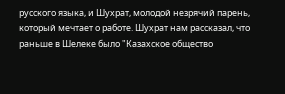русского языка, и Шухрат, молодой незрячий парень, который мечтает о работе. Шухрат нам рассказал, что раньше в Шелеке было "Казахское общество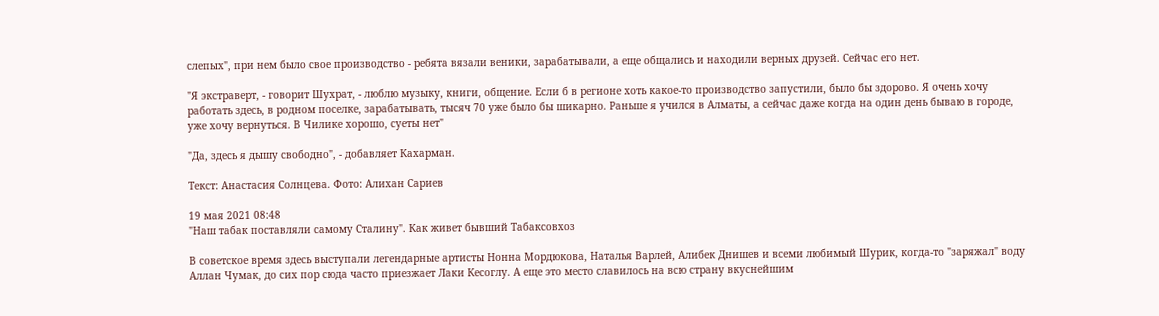слепых", при нем было свое производство - ребята вязали веники, зарабатывали, а еще общались и находили верных друзей. Сейчас его нет.

"Я экстраверт, - говорит Шухрат, - люблю музыку, книги, общение. Если б в регионе хоть какое-то производство запустили, было бы здорово. Я очень хочу работать здесь, в родном поселке, зарабатывать, тысяч 70 уже было бы шикарно. Раньше я учился в Алматы, а сейчас даже когда на один день бываю в городе, уже хочу вернуться. В Чилике хорошо, суеты нет"

"Да, здесь я дышу свободно", - добавляет Кахарман.

Текст: Анастасия Солнцева. Фото: Алихан Сариев

19 мая 2021 08:48
"Наш табак поставляли самому Сталину". Как живет бывший Табаксовхоз

В советское время здесь выступали легендарные артисты Нонна Мордюкова, Наталья Варлей, Алибек Днишев и всеми любимый Шурик, когда-то "заряжал" воду Аллан Чумак, до сих пор сюда часто приезжает Лаки Кесоглу. А еще это место славилось на всю страну вкуснейшим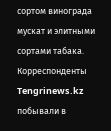сортом винограда мускат и элитными сортами табака. Корреспонденты Tengrinews.kz побывали в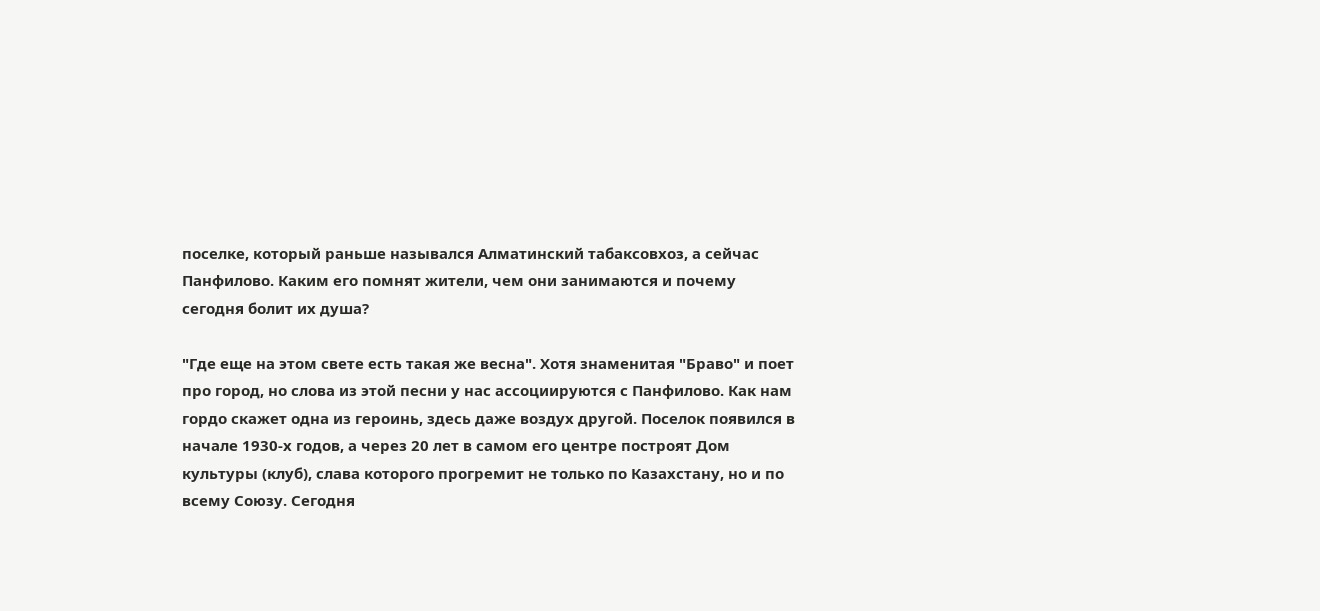поселке, который раньше назывался Алматинский табаксовхоз, а сейчас Панфилово. Каким его помнят жители, чем они занимаются и почему сегодня болит их душа?

"Где еще на этом свете есть такая же весна". Хотя знаменитая "Браво" и поет про город, но слова из этой песни у нас ассоциируются с Панфилово. Как нам гордо скажет одна из героинь, здесь даже воздух другой. Поселок появился в начале 1930-х годов, а через 20 лет в самом его центре построят Дом культуры (клуб), слава которого прогремит не только по Казахстану, но и по всему Союзу. Сегодня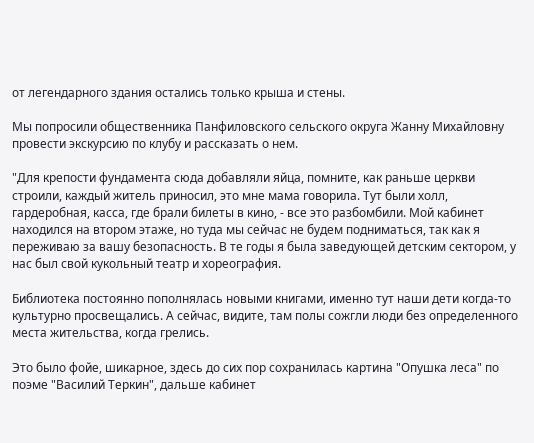от легендарного здания остались только крыша и стены.

Мы попросили общественника Панфиловского сельского округа Жанну Михайловну провести экскурсию по клубу и рассказать о нем.

"Для крепости фундамента сюда добавляли яйца, помните, как раньше церкви строили, каждый житель приносил, это мне мама говорила. Тут были холл, гардеробная, касса, где брали билеты в кино, - все это разбомбили. Мой кабинет находился на втором этаже, но туда мы сейчас не будем подниматься, так как я переживаю за вашу безопасность. В те годы я была заведующей детским сектором, у нас был свой кукольный театр и хореография.

Библиотека постоянно пополнялась новыми книгами, именно тут наши дети когда-то культурно просвещались. А сейчас, видите, там полы сожгли люди без определенного места жительства, когда грелись.

Это было фойе, шикарное, здесь до сих пор сохранилась картина "Опушка леса" по поэме "Василий Теркин", дальше кабинет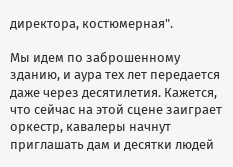директора, костюмерная".

Мы идем по заброшенному зданию, и аура тех лет передается даже через десятилетия. Кажется, что сейчас на этой сцене заиграет оркестр, кавалеры начнут приглашать дам и десятки людей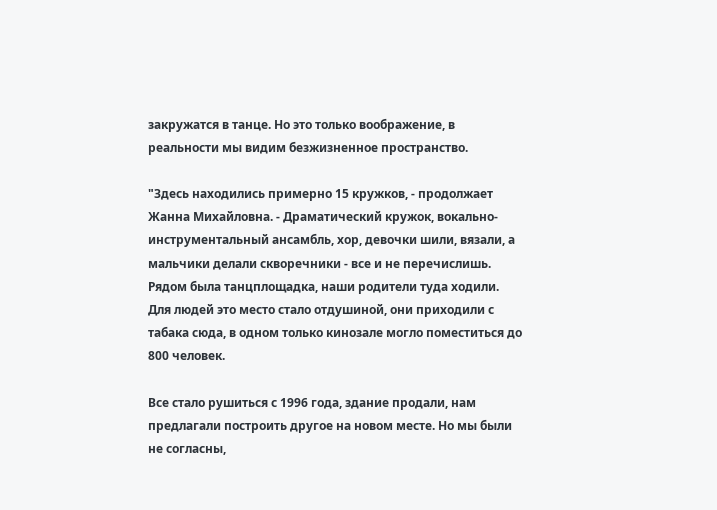закружатся в танце. Но это только воображение, в реальности мы видим безжизненное пространство.

"Здесь находились примерно 15 кружков, - продолжает Жанна Михайловна. - Драматический кружок, вокально-инструментальный ансамбль, хор, девочки шили, вязали, а мальчики делали скворечники - все и не перечислишь. Рядом была танцплощадка, наши родители туда ходили.  Для людей это место стало отдушиной, они приходили с табака сюда, в одном только кинозале могло поместиться до 800 человек.

Все стало рушиться с 1996 года, здание продали, нам предлагали построить другое на новом месте. Но мы были не согласны,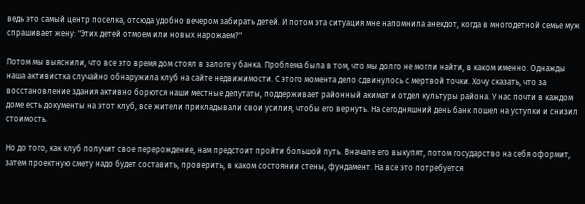ведь это самый центр поселка, отсюда удобно вечером забирать детей. И потом эта ситуация мне напомнила анекдот, когда в многодетной семье муж спрашивает жену: "Этих детей отмоем или новых нарожаем?"

Потом мы выяснили, что все это время дом стоял в залоге у банка. Проблема была в том, что мы долго не могли найти, в каком именно. Однажды наша активистка случайно обнаружила клуб на сайте недвижимости. С этого момента дело сдвинулось с мертвой точки. Хочу сказать, что за восстановление здания активно борются наши местные депутаты, поддерживает районный акимат и отдел культуры района. У нас почти в каждом доме есть документы на этот клуб, все жители прикладывали свои усилия, чтобы его вернуть. На сегодняшний день банк пошел на уступки и снизил стоимость.

Но до того, как клуб получит свое перерождение, нам предстоит пройти большой путь. Вначале его выкупят, потом государство на себя оформит, затем проектную смету надо будет составить, проверить, в каком состоянии стены, фундамент. На все это потребуется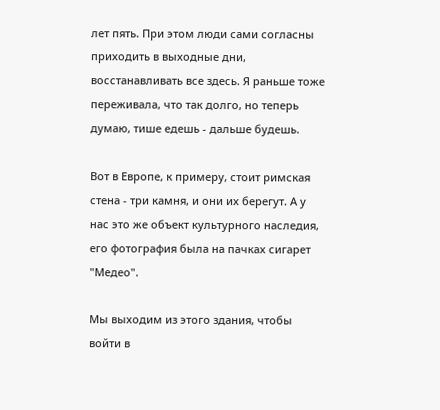лет пять. При этом люди сами согласны приходить в выходные дни, восстанавливать все здесь. Я раньше тоже переживала, что так долго, но теперь думаю, тише едешь - дальше будешь.

Вот в Европе, к примеру, стоит римская стена - три камня, и они их берегут. А у нас это же объект культурного наследия, его фотография была на пачках сигарет "Медео".

Мы выходим из этого здания, чтобы войти в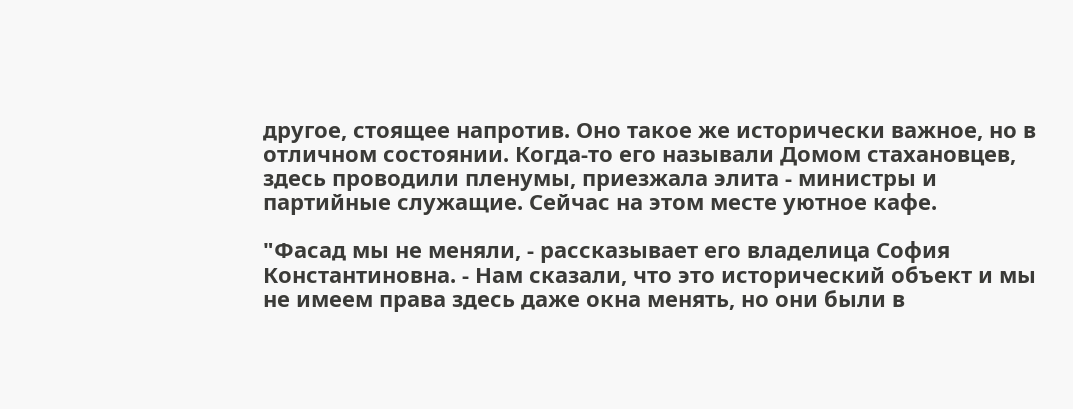другое, стоящее напротив. Оно такое же исторически важное, но в отличном состоянии. Когда-то его называли Домом стахановцев, здесь проводили пленумы, приезжала элита - министры и партийные служащие. Сейчас на этом месте уютное кафе.

"Фасад мы не меняли, - рассказывает его владелица София Константиновна. - Нам сказали, что это исторический объект и мы не имеем права здесь даже окна менять, но они были в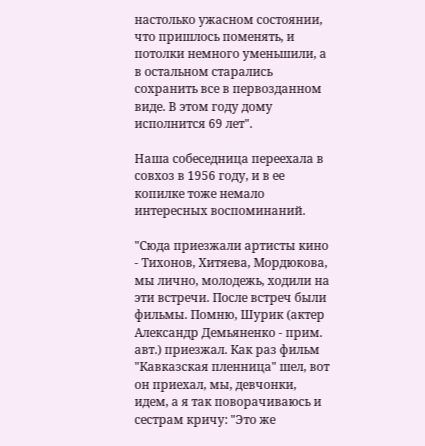настолько ужасном состоянии, что пришлось поменять, и потолки немного уменьшили, а в остальном старались сохранить все в первозданном виде. В этом году дому исполнится 69 лет".

Наша собеседница переехала в совхоз в 1956 году, и в ее копилке тоже немало интересных воспоминаний.

"Сюда приезжали артисты кино - Тихонов, Хитяева, Мордюкова, мы лично, молодежь, ходили на эти встречи. После встреч были фильмы. Помню, Шурик (актер Александр Демьяненко - прим. авт.) приезжал. Как раз фильм "Кавказская пленница" шел, вот он приехал, мы, девчонки, идем, а я так поворачиваюсь и сестрам кричу: "Это же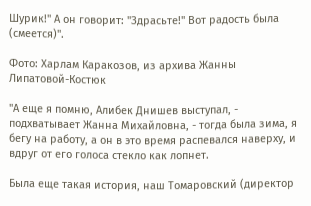Шурик!" А он говорит: "Здрасьте!" Вот радость была (смеется)".

Фото: Харлам Каракозов, из архива Жанны Липатовой-Костюк

"А еще я помню, Алибек Днишев выступал, - подхватывает Жанна Михайловна, - тогда была зима, я бегу на работу, а он в это время распевался наверху, и вдруг от его голоса стекло как лопнет.

Была еще такая история, наш Томаровский (директор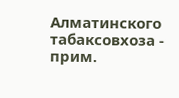Алматинского табаксовхоза - прим.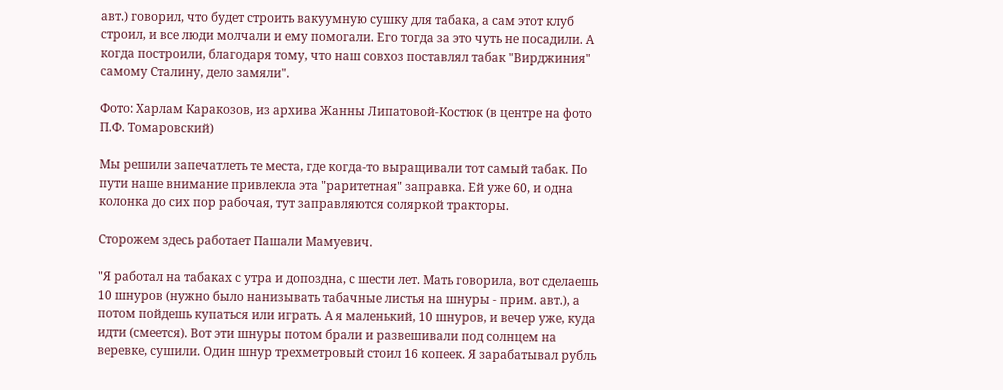авт.) говорил, что будет строить вакуумную сушку для табака, а сам этот клуб строил, и все люди молчали и ему помогали. Его тогда за это чуть не посадили. А когда построили, благодаря тому, что наш совхоз поставлял табак "Вирджиния" самому Сталину, дело замяли".

Фото: Харлам Каракозов, из архива Жанны Липатовой-Костюк (в центре на фото П.Ф. Томаровский)

Мы решили запечатлеть те места, где когда-то выращивали тот самый табак. По пути наше внимание привлекла эта "раритетная" заправка. Ей уже 60, и одна колонка до сих пор рабочая, тут заправляются соляркой тракторы.

Сторожем здесь работает Пашали Мамуевич.

"Я работал на табаках с утра и допоздна, с шести лет. Мать говорила, вот сделаешь 10 шнуров (нужно было нанизывать табачные листья на шнуры - прим. авт.), а потом пойдешь купаться или играть. А я маленький, 10 шнуров, и вечер уже, куда идти (смеется). Вот эти шнуры потом брали и развешивали под солнцем на веревке, сушили. Один шнур трехметровый стоил 16 копеек. Я зарабатывал рубль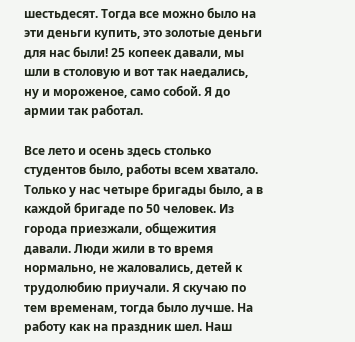шестьдесят. Тогда все можно было на эти деньги купить, это золотые деньги для нас были! 25 копеек давали, мы шли в столовую и вот так наедались, ну и мороженое, само собой. Я до армии так работал.

Все лето и осень здесь столько студентов было, работы всем хватало. Только у нас четыре бригады было, а в каждой бригаде по 50 человек. Из города приезжали, общежития давали. Люди жили в то время нормально, не жаловались, детей к трудолюбию приучали. Я скучаю по тем временам, тогда было лучше. На работу как на праздник шел. Наш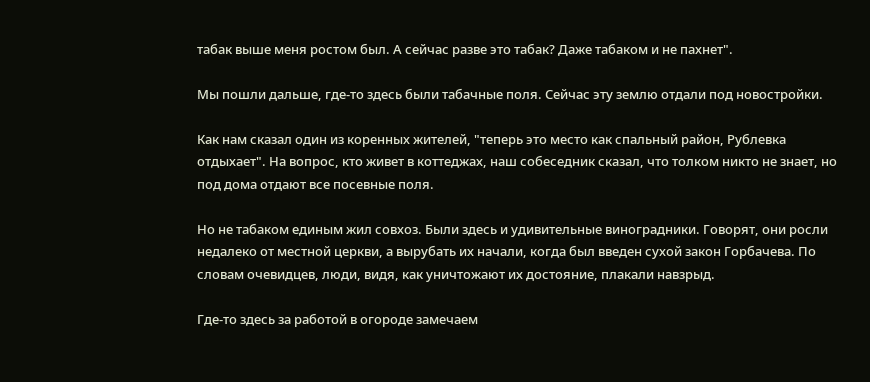табак выше меня ростом был. А сейчас разве это табак? Даже табаком и не пахнет".

Мы пошли дальше, где-то здесь были табачные поля. Сейчас эту землю отдали под новостройки.

Как нам сказал один из коренных жителей, "теперь это место как спальный район, Рублевка отдыхает". На вопрос, кто живет в коттеджах, наш собеседник сказал, что толком никто не знает, но под дома отдают все посевные поля.

Но не табаком единым жил совхоз. Были здесь и удивительные виноградники. Говорят, они росли недалеко от местной церкви, а вырубать их начали, когда был введен сухой закон Горбачева. По словам очевидцев, люди, видя, как уничтожают их достояние, плакали навзрыд.

Где-то здесь за работой в огороде замечаем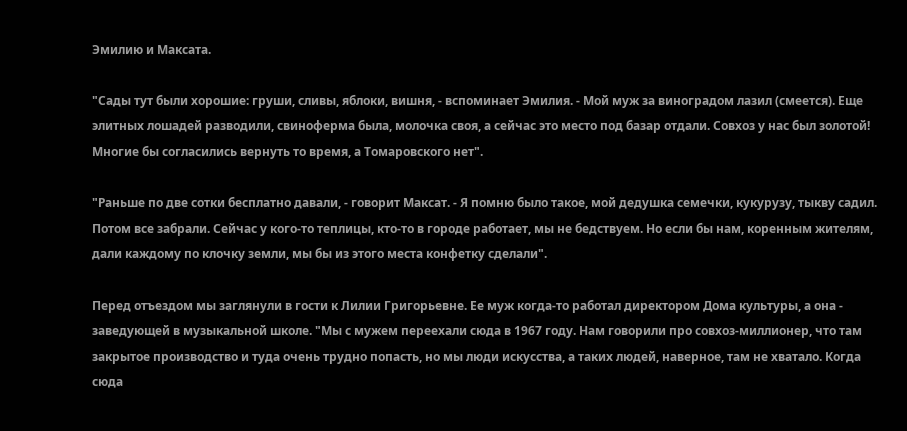Эмилию и Максата.

"Сады тут были хорошие: груши, сливы, яблоки, вишня, - вспоминает Эмилия. - Мой муж за виноградом лазил (смеется). Еще элитных лошадей разводили, свиноферма была, молочка своя, а сейчас это место под базар отдали. Совхоз у нас был золотой! Многие бы согласились вернуть то время, а Томаровского нет".

"Раньше по две сотки бесплатно давали, - говорит Максат. - Я помню было такое, мой дедушка семечки, кукурузу, тыкву садил. Потом все забрали. Сейчас у кого-то теплицы, кто-то в городе работает, мы не бедствуем. Но если бы нам, коренным жителям, дали каждому по клочку земли, мы бы из этого места конфетку сделали".

Перед отъездом мы заглянули в гости к Лилии Григорьевне. Ее муж когда-то работал директором Дома культуры, а она - заведующей в музыкальной школе. "Мы с мужем переехали сюда в 1967 году. Нам говорили про совхоз-миллионер, что там закрытое производство и туда очень трудно попасть, но мы люди искусства, а таких людей, наверное, там не хватало. Когда сюда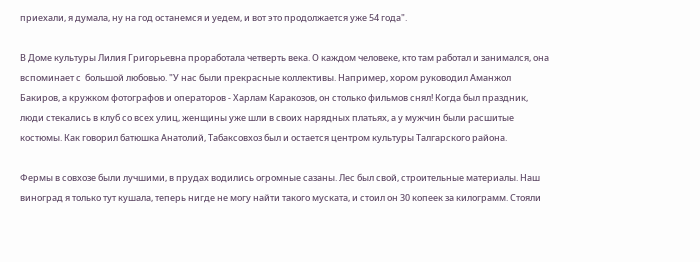приехали, я думала, ну на год останемся и уедем, и вот это продолжается уже 54 года".

В Доме культуры Лилия Григорьевна проработала четверть века. О каждом человеке, кто там работал и занимался, она вспоминает с  большой любовью. "У нас были прекрасные коллективы. Например, хором руководил Аманжол Бакиров, а кружком фотографов и операторов - Харлам Каракозов, он столько фильмов снял! Когда был праздник, люди стекались в клуб со всех улиц, женщины уже шли в своих нарядных платьях, а у мужчин были расшитые костюмы. Как говорил батюшка Анатолий, Табаксовхоз был и остается центром культуры Талгарского района.

Фермы в совхозе были лучшими, в прудах водились огромные сазаны. Лес был свой, строительные материалы. Наш виноград я только тут кушала, теперь нигде не могу найти такого муската, и стоил он 30 копеек за килограмм. Стояли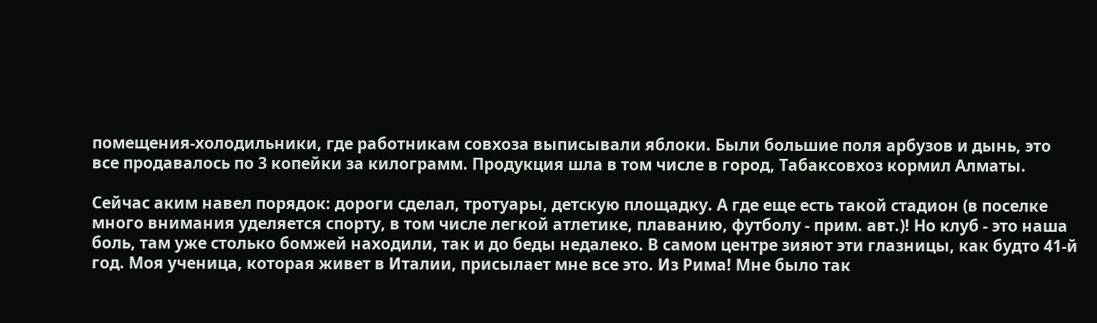помещения-холодильники, где работникам совхоза выписывали яблоки. Были большие поля арбузов и дынь, это все продавалось по 3 копейки за килограмм. Продукция шла в том числе в город, Табаксовхоз кормил Алматы.

Сейчас аким навел порядок: дороги сделал, тротуары, детскую площадку. А где еще есть такой стадион (в поселке много внимания уделяется спорту, в том числе легкой атлетике, плаванию, футболу - прим. авт.)! Но клуб - это наша боль, там уже столько бомжей находили, так и до беды недалеко. В самом центре зияют эти глазницы, как будто 41-й год. Моя ученица, которая живет в Италии, присылает мне все это. Из Рима! Мне было так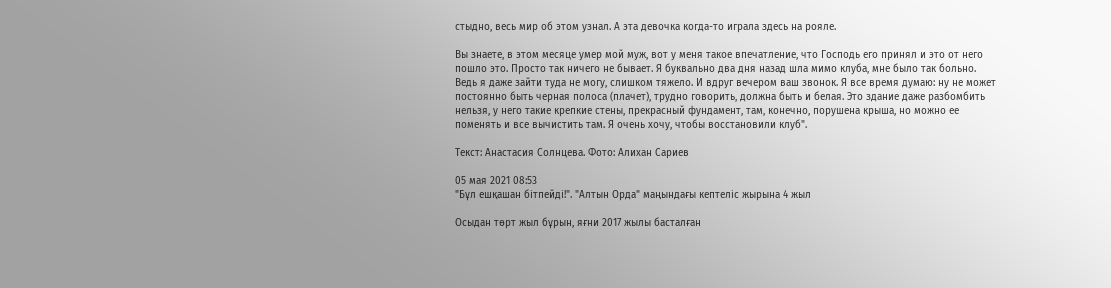стыдно, весь мир об этом узнал. А эта девочка когда-то играла здесь на рояле.

Вы знаете, в этом месяце умер мой муж, вот у меня такое впечатление, что Господь его принял и это от него пошло это. Просто так ничего не бывает. Я буквально два дня назад шла мимо клуба, мне было так больно. Ведь я даже зайти туда не могу, слишком тяжело. И вдруг вечером ваш звонок. Я все время думаю: ну не может постоянно быть черная полоса (плачет), трудно говорить, должна быть и белая. Это здание даже разбомбить нельзя, у него такие крепкие стены, прекрасный фундамент, там, конечно, порушена крыша, но можно ее поменять и все вычистить там. Я очень хочу, чтобы восстановили клуб".

Текст: Анастасия Солнцева. Фото: Алихан Сариев

05 мая 2021 08:53
"Бұл ешқашан бітпейді!". "Алтын Орда" маңындағы кептеліс жырына 4 жыл

Осыдан төрт жыл бұрын, яғни 2017 жылы басталған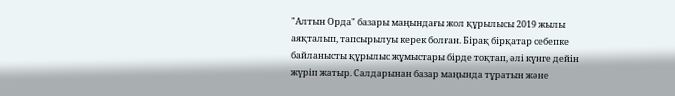"Алтын Орда" базары маңындағы жол құрылысы 2019 жылы аяқталып, тапсырылуы керек болған. Бірақ бірқатар себепке байланысты құрылыс жұмыстары бірде тоқтап, әлі күнге дейін жүріп жатыр. Салдарынан базар маңында тұратын және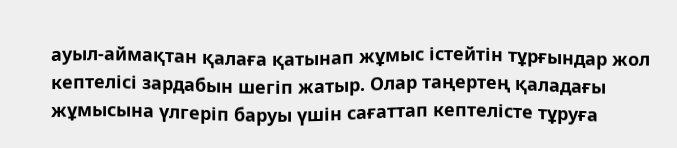ауыл-аймақтан қалаға қатынап жұмыс істейтін тұрғындар жол кептелісі зардабын шегіп жатыр. Олар таңертең қаладағы жұмысына үлгеріп баруы үшін сағаттап кептелісте тұруға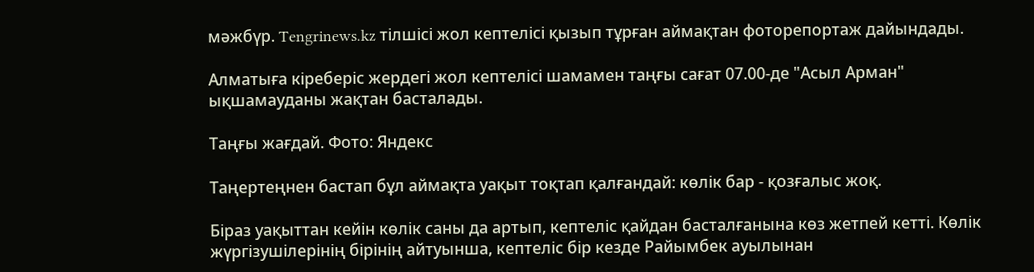мәжбүр. Tengrinews.kz тілшісі жол кептелісі қызып тұрған аймақтан фоторепортаж дайындады.

Алматыға кіреберіс жердегі жол кептелісі шамамен таңғы сағат 07.00-де "Асыл Арман" ықшамауданы жақтан басталады.

Таңғы жағдай. Фото: Яндекс

Таңертеңнен бастап бұл аймақта уақыт тоқтап қалғандай: көлік бар - қозғалыс жоқ.

Біраз уақыттан кейін көлік саны да артып, кептеліс қайдан басталғанына көз жетпей кетті. Көлік жүргізушілерінің бірінің айтуынша, кептеліс бір кезде Райымбек ауылынан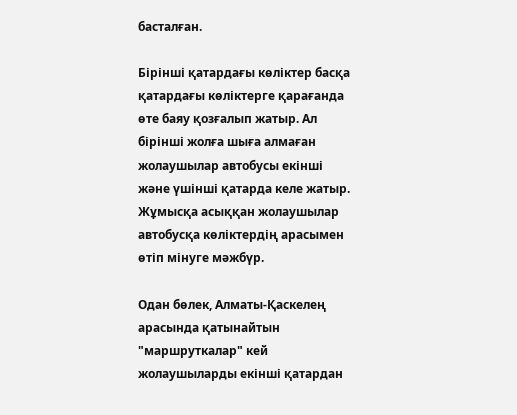басталған.

Бірінші қатардағы көліктер басқа қатардағы көліктерге қарағанда өте баяу қозғалып жатыр. Ал бірінші жолға шыға алмаған жолаушылар автобусы екінші және үшінші қатарда келе жатыр. Жұмысқа асыққан жолаушылар автобусқа көліктердің арасымен өтіп мінуге мәжбүр.

Одан бөлек, Алматы-Қаскелең арасында қатынайтын "маршруткалар" кей жолаушыларды екінші қатардан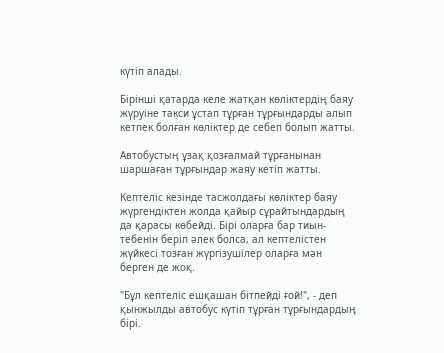күтіп алады.

Бірінші қатарда келе жатқан көліктердің баяу жүруіне такси ұстап тұрған тұрғындарды алып кетпек болған көліктер де себеп болып жатты.

Автобустың ұзақ қозғалмай тұрғанынан шаршаған тұрғындар жаяу кетіп жатты.

Кептеліс кезінде тасжолдағы көліктер баяу жүргендіктен жолда қайыр сұрайтындардың да қарасы көбейді. Бірі оларға бар тиын-тебенін беріп әлек болса, ал кептелістен жүйкесі тозған жүргізушілер оларға мән берген де жоқ.

"Бұл кептеліс ешқашан бітпейді ғой!", - деп қынжылды автобус күтіп тұрған тұрғындардың бірі.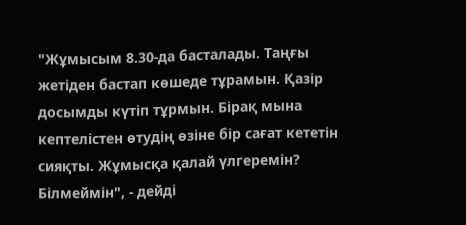"Жұмысым 8.30-да басталады. Таңғы жетіден бастап көшеде тұрамын. Қазір досымды күтіп тұрмын. Бірақ мына кептелістен өтудің өзіне бір сағат кететін сияқты. Жұмысқа қалай үлгеремін? Білмеймін", - дейді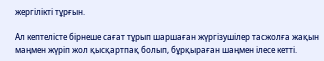жергілікті тұрғын.

Ал кептелісте бірнеше сағат тұрып шаршаған жүргізушілер тасжолға жақын маңмен жүріп жол қысқартпақ болып, бұрқыраған шаңмен ілесе кетті.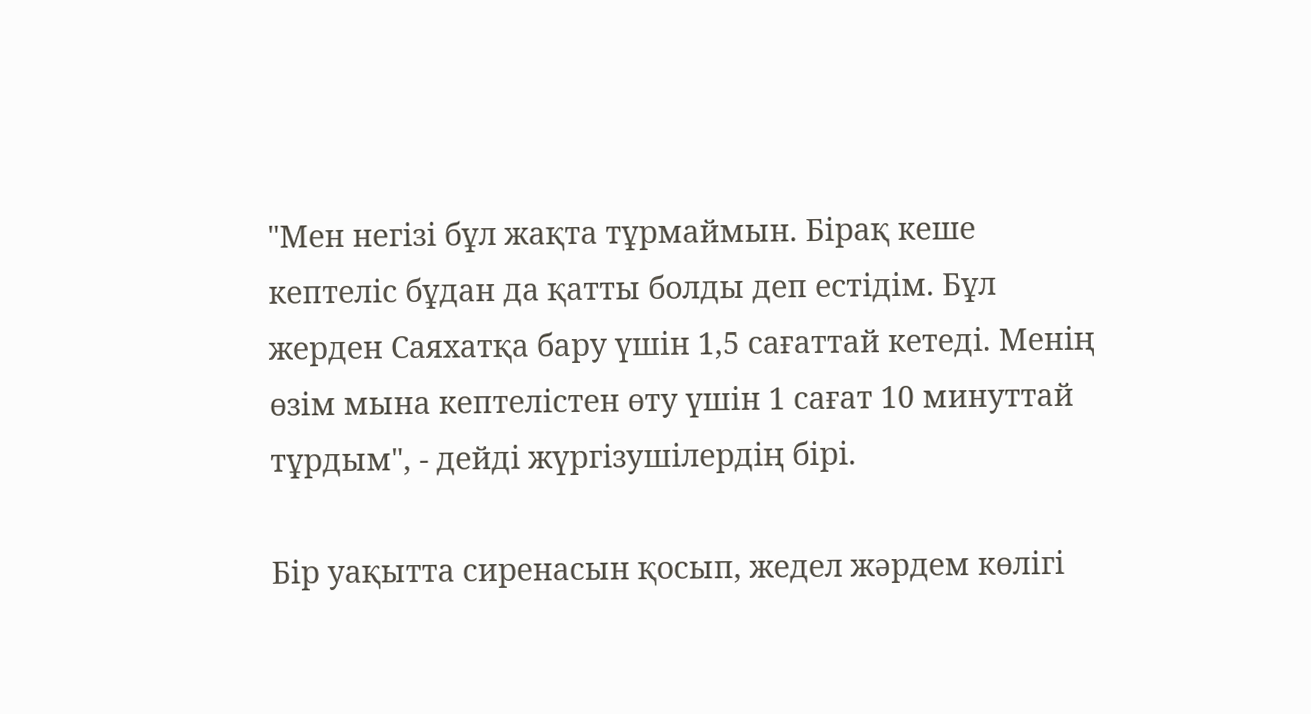"Мен негізі бұл жақта тұрмаймын. Бірақ кеше кептеліс бұдан да қатты болды деп естідім. Бұл жерден Саяхатқа бару үшін 1,5 сағаттай кетеді. Менің өзім мына кептелістен өту үшін 1 сағат 10 минуттай тұрдым", - дейді жүргізушілердің бірі.

Бір уақытта сиренасын қосып, жедел жәрдем көлігі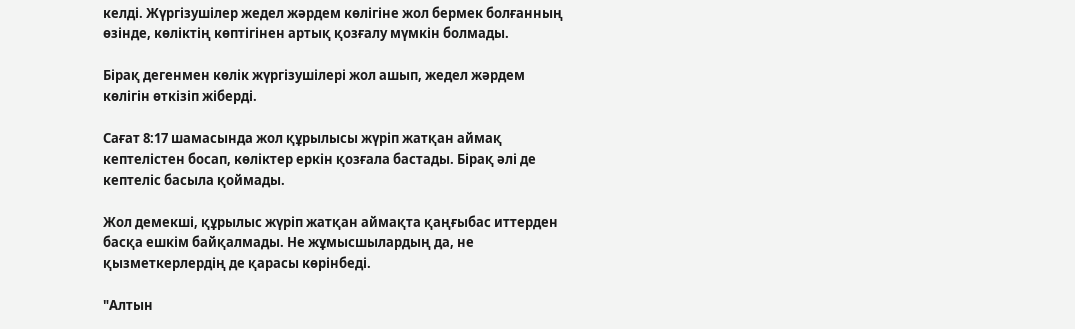келді. Жүргізушілер жедел жәрдем көлігіне жол бермек болғанның өзінде, көліктің көптігінен артық қозғалу мүмкін болмады.

Бірақ дегенмен көлік жүргізушілері жол ашып, жедел жәрдем көлігін өткізіп жіберді.

Сағат 8:17 шамасында жол құрылысы жүріп жатқан аймақ кептелістен босап, көліктер еркін қозғала бастады. Бірақ әлі де кептеліс басыла қоймады.

Жол демекші, құрылыс жүріп жатқан аймақта қаңғыбас иттерден басқа ешкім байқалмады. Не жұмысшылардың да, не қызметкерлердің де қарасы көрінбеді.

"Алтын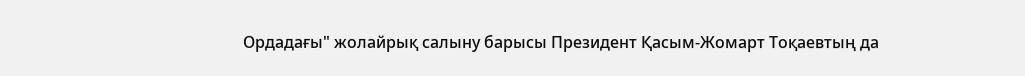Ордадағы" жолайрық салыну барысы Президент Қасым-Жомарт Тоқаевтың да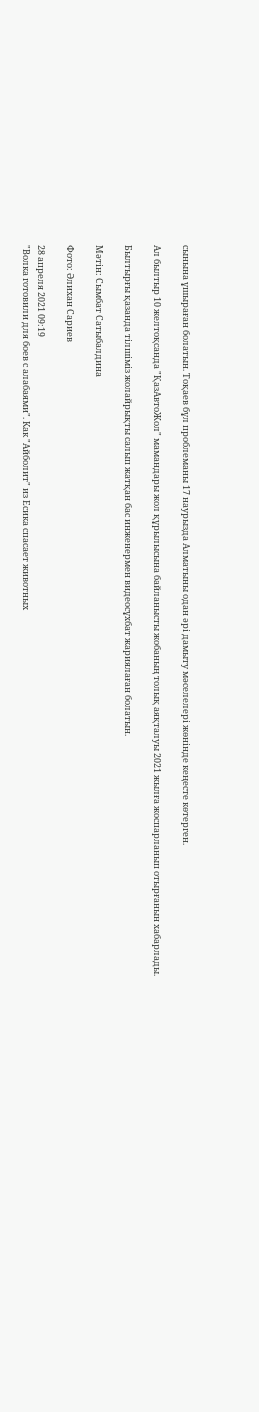сынына ұшыраған болатын. Тоқаев бұл проблеманы 17 наурызда Алматыны одан әрі дамыту мәселелері жөнінде кеңесте көтерген.

Ал былтыр 10 желтоқсанда "ҚазАвтоЖол" мамандары жол құрылысына байланысты жобаның толық аяқталуы 2021 жылға жоспарланып отырғанын хабарлады.

Былтырғы қазанда тілшіміз жолайрықты салып жатқан бас инженермен видеосұхбат жариялаған болатын.

Мәтін: Сымбат Сатыбалдина

Фото: Әлихан Сариев

28 апреля 2021 09:19
"Волка готовили для боев с алабаями". Как "Айболит" из Есика спасает животных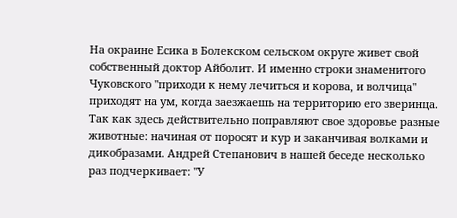На окраине Есика в Болекском сельском округе живет свой собственный доктор Айболит. И именно строки знаменитого Чуковского "приходи к нему лечиться и корова, и волчица" приходят на ум, когда заезжаешь на территорию его зверинца. Так как здесь действительно поправляют свое здоровье разные животные: начиная от поросят и кур и заканчивая волками и дикобразами. Андрей Степанович в нашей беседе несколько раз подчеркивает: "У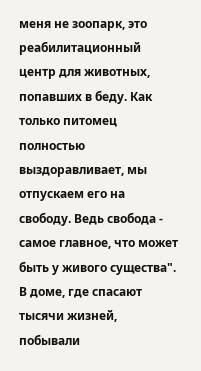меня не зоопарк, это реабилитационный центр для животных, попавших в беду. Как только питомец полностью выздоравливает, мы отпускаем его на свободу. Ведь свобода - самое главное, что может быть у живого существа". В доме, где спасают тысячи жизней, побывали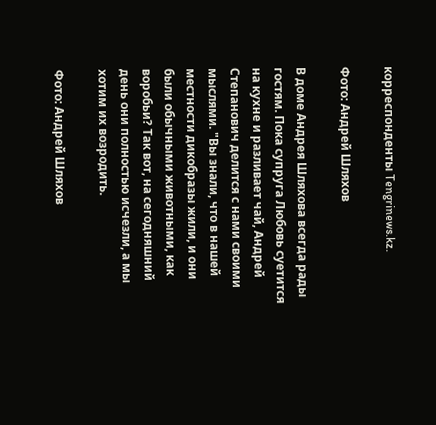корреспонденты Tengrinews.kz.

Фото: Андрей Шляхов

В доме Андрея Шляхова всегда рады гостям. Пока супруга Любовь суетится на кухне и разливает чай, Андрей Степанович делится с нами своими мыслями. "Вы знали, что в нашей местности дикобразы жили, и они были обычными животными, как воробьи? Так вот, на сегодняшний день они полностью исчезли, а мы хотим их возродить.

Фото: Андрей Шляхов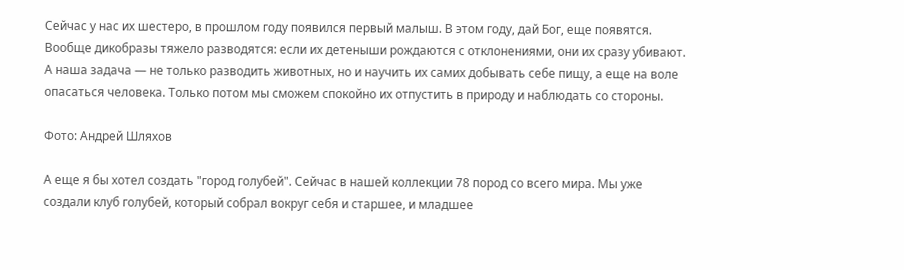Сейчас у нас их шестеро, в прошлом году появился первый малыш. В этом году, дай Бог, еще появятся. Вообще дикобразы тяжело разводятся: если их детеныши рождаются с отклонениями, они их сразу убивают. А наша задача — не только разводить животных, но и научить их самих добывать себе пищу, а еще на воле опасаться человека. Только потом мы сможем спокойно их отпустить в природу и наблюдать со стороны.

Фото: Андрей Шляхов

А еще я бы хотел создать "город голубей". Сейчас в нашей коллекции 78 пород со всего мира. Мы уже создали клуб голубей, который собрал вокруг себя и старшее, и младшее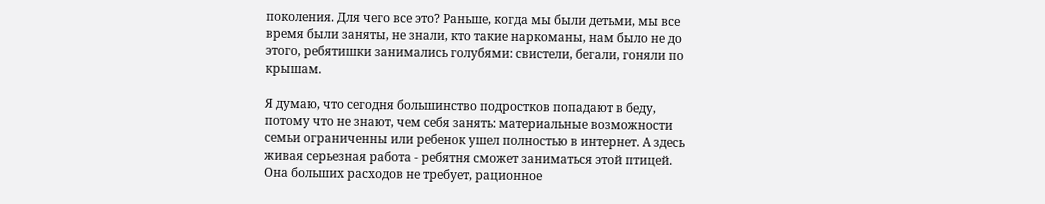поколения. Для чего все это? Раньше, когда мы были детьми, мы все время были заняты, не знали, кто такие наркоманы, нам было не до этого, ребятишки занимались голубями: свистели, бегали, гоняли по крышам.

Я думаю, что сегодня большинство подростков попадают в беду, потому что не знают, чем себя занять: материальные возможности семьи ограниченны или ребенок ушел полностью в интернет. А здесь живая серьезная работа - ребятня сможет заниматься этой птицей. Она больших расходов не требует, рационное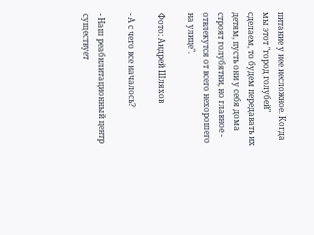питание у нее несложное. Когда мы этот "город голубей" сделаем, то будем передавать их детям, пусть они у себя дома строят голубятни, но главное - отвлекутся от всего нехорошего на улице".

Фото: Андрей Шляхов

- А с чего все началось?

- Наш реабилитационный центр существует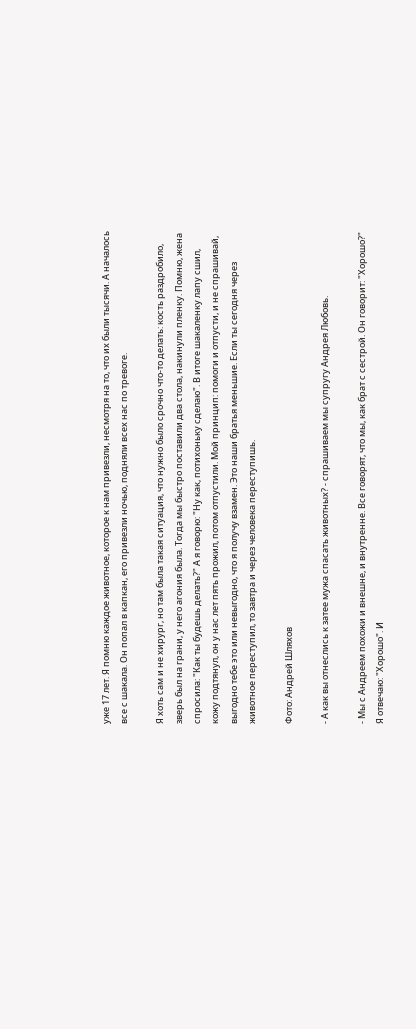уже 17 лет. Я помню каждое животное, которое к нам привезли, несмотря на то, что их были тысячи. А началось все с шакала. Он попал в капкан, его привезли ночью, подняли всех нас по тревоге.

Я хоть сам и не хирург, но там была такая ситуация, что нужно было срочно что-то делать: кость раздробило, зверь был на грани, у него агония была. Тогда мы быстро поставили два стола, накинули пленку. Помню, жена спросила: "Как ты будешь делать?" А я говорю: "Ну как, потихоньку сделаю". В итоге шакаленку лапу сшил, кожу подтянул, он у нас лет пять прожил, потом отпустили. Мой принцип: помоги и отпусти, и не спрашивай, выгодно тебе это или невыгодно, что я получу взамен. Это наши братья меньшие. Если ты сегодня через животное переступил, то завтра и через человека переступишь.

Фото: Андрей Шляхов

- А как вы отнеслись к затее мужа спасать животных? - спрашиваем мы супругу Андрея Любовь.

- Мы с Андреем похожи и внешне, и внутренне. Все говорят, что мы, как брат с сестрой. Он говорит: "Хорошо?" Я отвечаю: "Хорошо". И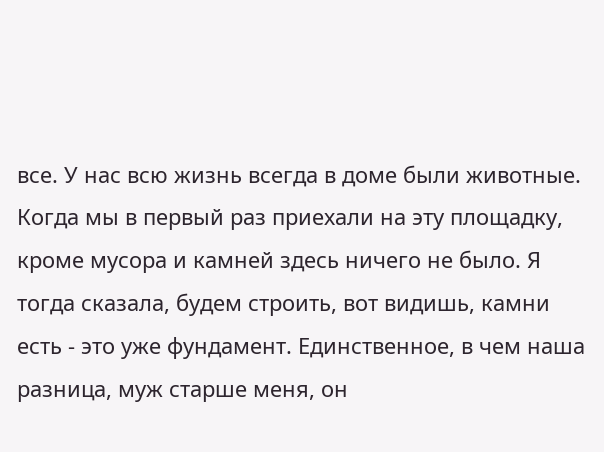все. У нас всю жизнь всегда в доме были животные. Когда мы в первый раз приехали на эту площадку, кроме мусора и камней здесь ничего не было. Я тогда сказала, будем строить, вот видишь, камни есть - это уже фундамент. Единственное, в чем наша разница, муж старше меня, он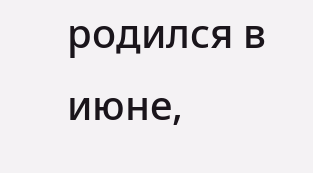родился в июне,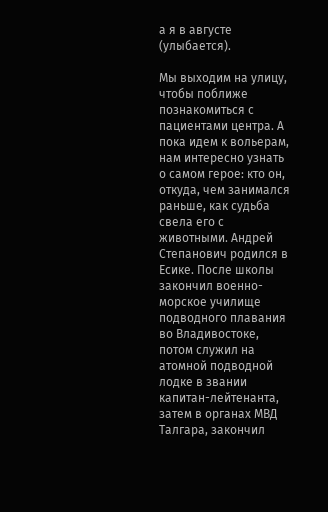а я в августе (улыбается).

Мы выходим на улицу, чтобы поближе познакомиться с пациентами центра. А пока идем к вольерам, нам интересно узнать о самом герое: кто он, откуда, чем занимался раньше, как судьба свела его с животными. Андрей Степанович родился в Есике. После школы закончил военно-морское училище подводного плавания во Владивостоке, потом служил на атомной подводной лодке в звании капитан-лейтенанта, затем в органах МВД Талгара, закончил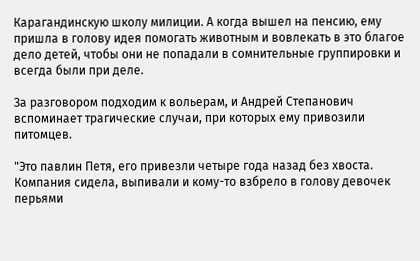Карагандинскую школу милиции. А когда вышел на пенсию, ему пришла в голову идея помогать животным и вовлекать в это благое дело детей, чтобы они не попадали в сомнительные группировки и всегда были при деле.

За разговором подходим к вольерам, и Андрей Степанович вспоминает трагические случаи, при которых ему привозили питомцев.

"Это павлин Петя, его привезли четыре года назад без хвоста. Компания сидела, выпивали и кому-то взбрело в голову девочек перьями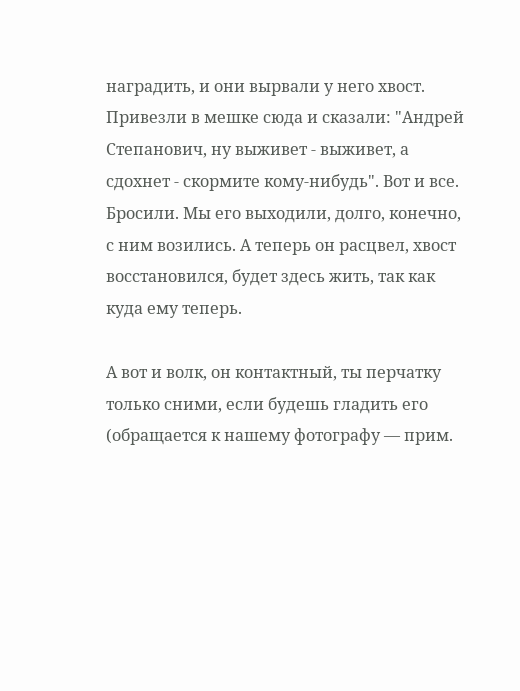наградить, и они вырвали у него хвост. Привезли в мешке сюда и сказали: "Андрей Степанович, ну выживет - выживет, а сдохнет - скормите кому-нибудь". Вот и все. Бросили. Мы его выходили, долго, конечно, с ним возились. А теперь он расцвел, хвост восстановился, будет здесь жить, так как куда ему теперь.

А вот и волк, он контактный, ты перчатку только сними, если будешь гладить его (обращается к нашему фотографу — прим.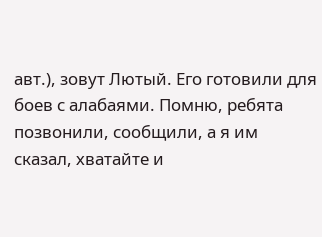авт.), зовут Лютый. Его готовили для боев с алабаями. Помню, ребята позвонили, сообщили, а я им сказал, хватайте и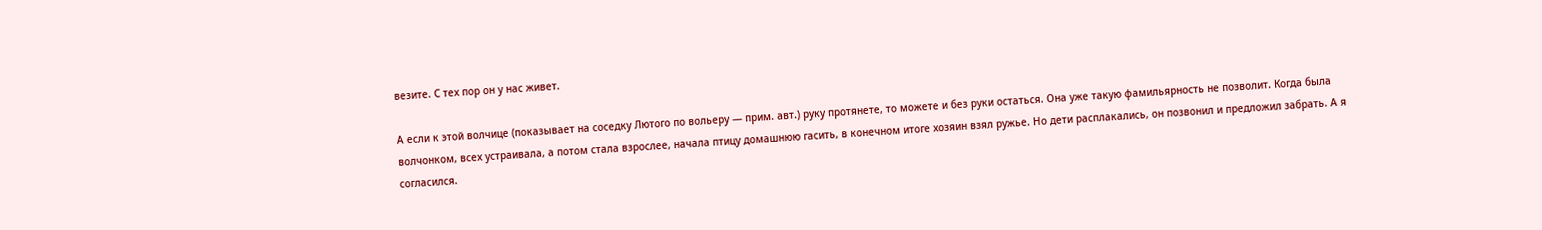везите. С тех пор он у нас живет.

А если к этой волчице (показывает на соседку Лютого по вольеру — прим. авт.) руку протянете, то можете и без руки остаться. Она уже такую фамильярность не позволит. Когда была волчонком, всех устраивала, а потом стала взрослее, начала птицу домашнюю гасить, в конечном итоге хозяин взял ружье. Но дети расплакались, он позвонил и предложил забрать. А я согласился.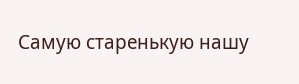Самую старенькую нашу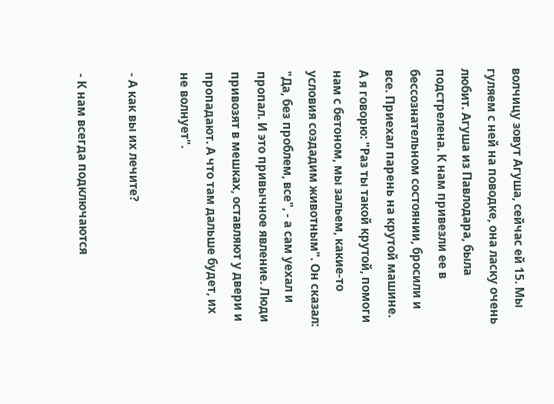волчицу зовут Агуша, сейчас ей 15. Мы гуляем с ней на поводке, она ласку очень любит. Агуша из Павлодара, была подстрелена. К нам привезли ее в бессознательном состоянии, бросили и все. Приехал парень на крутой машине. А я говорю: "Раз ты такой крутой, помоги нам с бетоном, мы зальем, какие-то условия создадим животным". Он сказал: "Да, без проблем, все", - а сам уехал и пропал. И это привычное явление. Люди привозят в мешках, оставляют у двери и пропадают. А что там дальше будет, их не волнует".

- А как вы их лечите?

- К нам всегда подключаются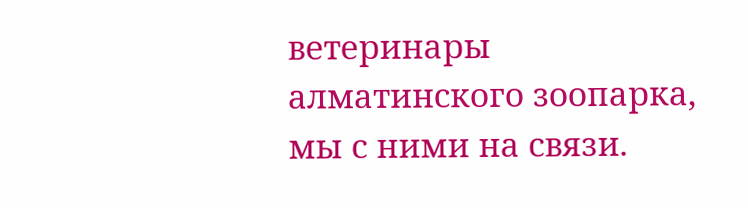ветеринары алматинского зоопарка, мы с ними на связи.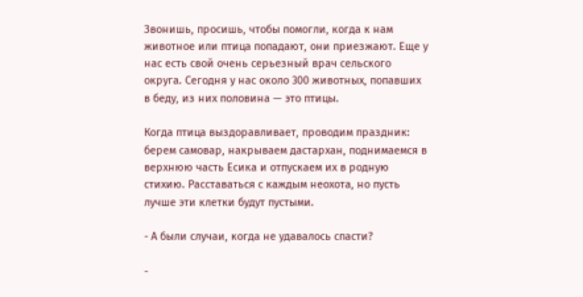Звонишь, просишь, чтобы помогли, когда к нам животное или птица попадают, они приезжают. Еще у нас есть свой очень серьезный врач сельского округа. Сегодня у нас около 300 животных, попавших в беду, из них половина — это птицы.

Когда птица выздоравливает, проводим праздник: берем самовар, накрываем дастархан, поднимаемся в верхнюю часть Есика и отпускаем их в родную стихию. Расставаться с каждым неохота, но пусть лучше эти клетки будут пустыми.

- А были случаи, когда не удавалось спасти?

-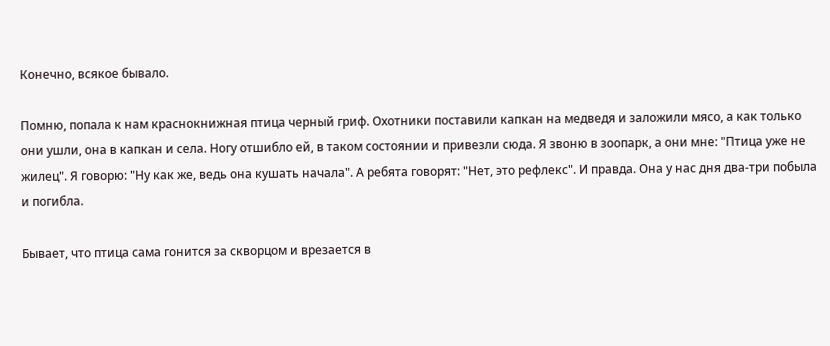Конечно, всякое бывало.

Помню, попала к нам краснокнижная птица черный гриф. Охотники поставили капкан на медведя и заложили мясо, а как только они ушли, она в капкан и села. Ногу отшибло ей, в таком состоянии и привезли сюда. Я звоню в зоопарк, а они мне: "Птица уже не жилец". Я говорю: "Ну как же, ведь она кушать начала". А ребята говорят: "Нет, это рефлекс". И правда. Она у нас дня два-три побыла и погибла.

Бывает, что птица сама гонится за скворцом и врезается в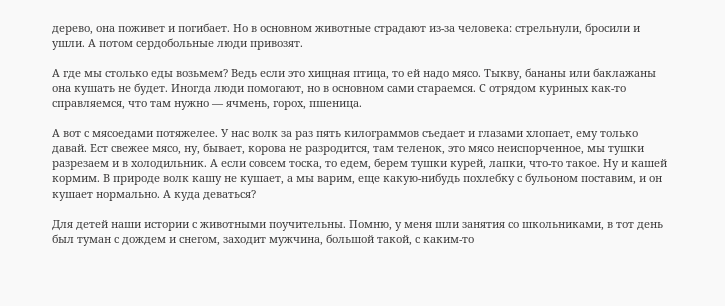дерево, она поживет и погибает. Но в основном животные страдают из-за человека: стрельнули, бросили и ушли. А потом сердобольные люди привозят.

А где мы столько еды возьмем? Ведь если это хищная птица, то ей надо мясо. Тыкву, бананы или баклажаны она кушать не будет. Иногда люди помогают, но в основном сами стараемся. С отрядом куриных как-то справляемся, что там нужно — ячмень, горох, пшеница.

А вот с мясоедами потяжелее. У нас волк за раз пять килограммов съедает и глазами хлопает, ему только давай. Ест свежее мясо, ну, бывает, корова не разродится, там теленок, это мясо неиспорченное, мы тушки разрезаем и в холодильник. А если совсем тоска, то едем, берем тушки курей, лапки, что-то такое. Ну и кашей кормим. В природе волк кашу не кушает, а мы варим, еще какую-нибудь похлебку с бульоном поставим, и он кушает нормально. А куда деваться?

Для детей наши истории с животными поучительны. Помню, у меня шли занятия со школьниками, в тот день был туман с дождем и снегом, заходит мужчина, большой такой, с каким-то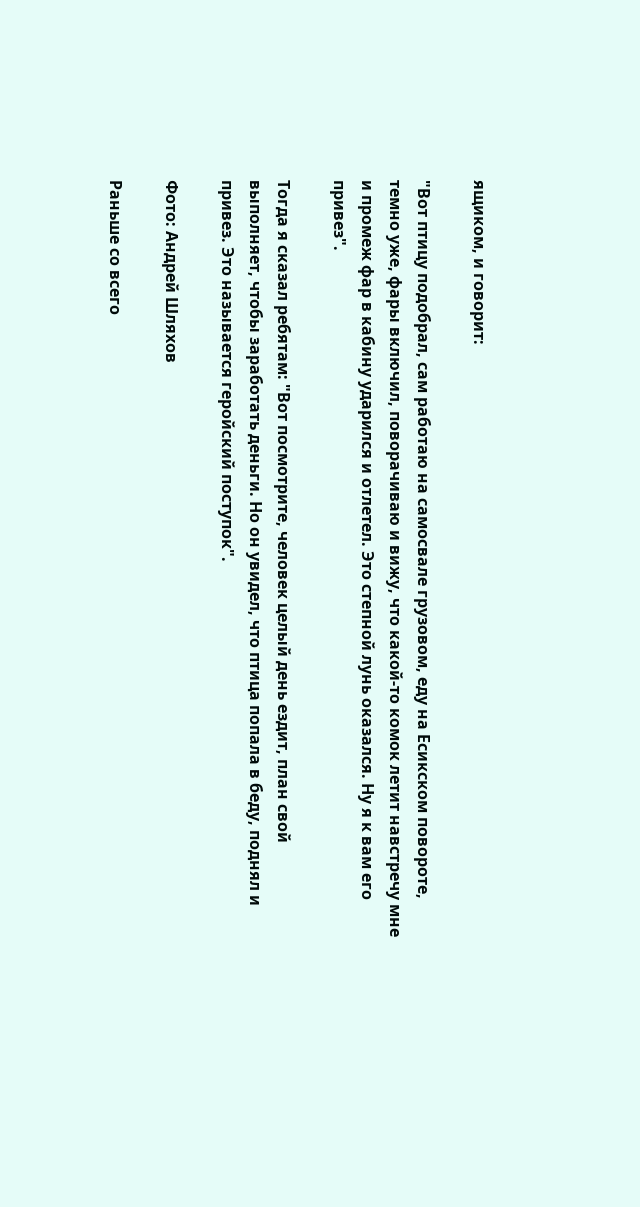ящиком, и говорит:

"Вот птицу подобрал, сам работаю на самосвале грузовом, еду на Есикском повороте, темно уже, фары включил, поворачиваю и вижу, что какой-то комок летит навстречу мне и промеж фар в кабину ударился и отлетел. Это степной лунь оказался. Ну я к вам его привез".

Тогда я сказал ребятам: "Вот посмотрите, человек целый день ездит, план свой выполняет, чтобы заработать деньги. Но он увидел, что птица попала в беду, поднял и привез. Это называется геройский поступок".

Фото: Андрей Шляхов

Раньше со всего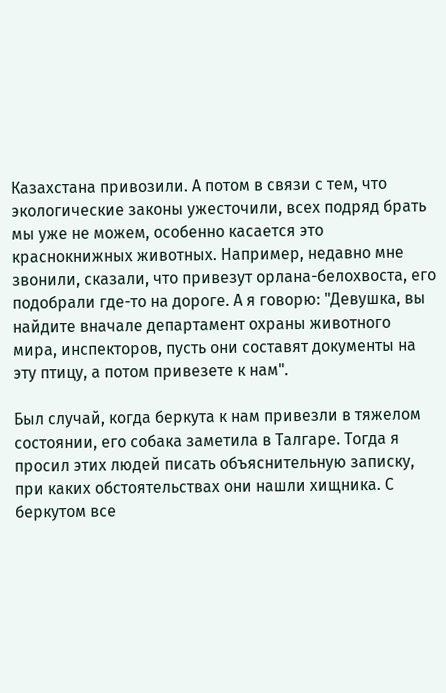Казахстана привозили. А потом в связи с тем, что экологические законы ужесточили, всех подряд брать мы уже не можем, особенно касается это краснокнижных животных. Например, недавно мне звонили, сказали, что привезут орлана-белохвоста, его подобрали где-то на дороге. А я говорю: "Девушка, вы найдите вначале департамент охраны животного мира, инспекторов, пусть они составят документы на эту птицу, а потом привезете к нам".

Был случай, когда беркута к нам привезли в тяжелом состоянии, его собака заметила в Талгаре. Тогда я просил этих людей писать объяснительную записку, при каких обстоятельствах они нашли хищника. С беркутом все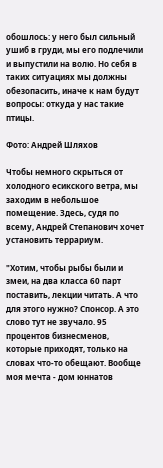обошлось: у него был сильный ушиб в груди, мы его подлечили и выпустили на волю. Но себя в таких ситуациях мы должны обезопасить, иначе к нам будут вопросы: откуда у нас такие птицы.

Фото: Андрей Шляхов

Чтобы немного скрыться от холодного есикского ветра, мы заходим в небольшое помещение. Здесь, судя по всему, Андрей Степанович хочет установить террариум.

"Хотим, чтобы рыбы были и змеи, на два класса 60 парт поставить, лекции читать. А что для этого нужно? Спонсор. А это слово тут не звучало. 95 процентов бизнесменов, которые приходят, только на словах что-то обещают. Вообще моя мечта - дом юннатов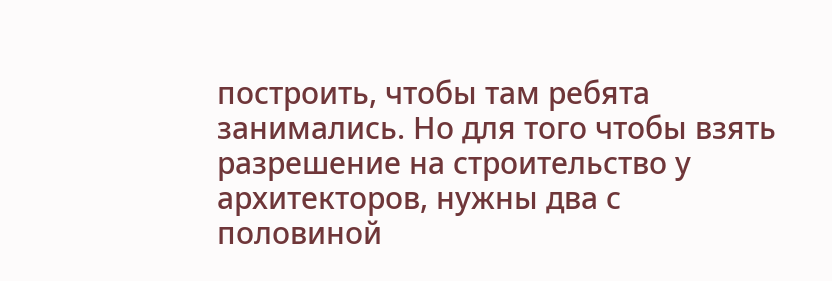построить, чтобы там ребята занимались. Но для того чтобы взять разрешение на строительство у архитекторов, нужны два с половиной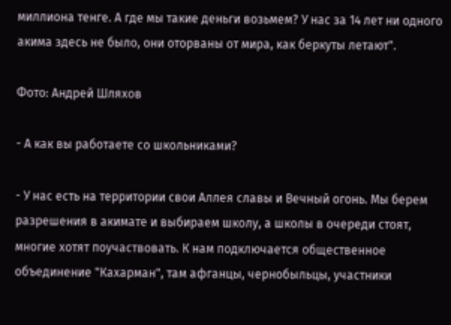миллиона тенге. А где мы такие деньги возьмем? У нас за 14 лет ни одного акима здесь не было, они оторваны от мира, как беркуты летают".

Фото: Андрей Шляхов

- А как вы работаете со школьниками?

- У нас есть на территории свои Аллея славы и Вечный огонь. Мы берем разрешения в акимате и выбираем школу, а школы в очереди стоят, многие хотят поучаствовать. К нам подключается общественное объединение "Кахарман", там афганцы, чернобыльцы, участники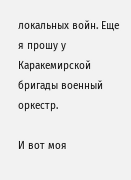локальных войн. Еще я прошу у Каракемирской бригады военный оркестр.

И вот моя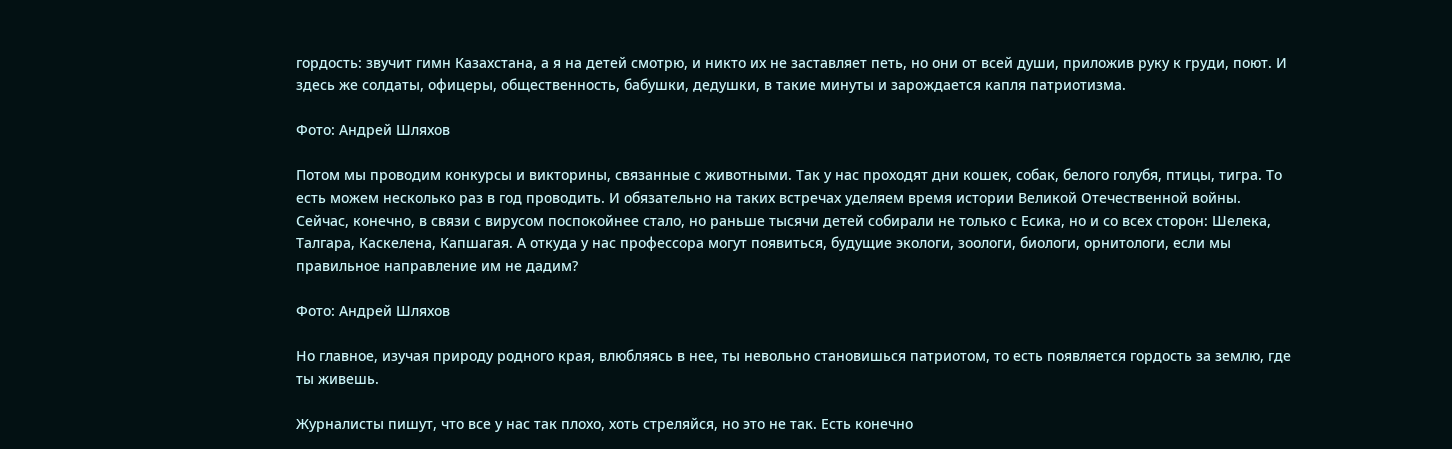гордость: звучит гимн Казахстана, а я на детей смотрю, и никто их не заставляет петь, но они от всей души, приложив руку к груди, поют. И здесь же солдаты, офицеры, общественность, бабушки, дедушки, в такие минуты и зарождается капля патриотизма.

Фото: Андрей Шляхов

Потом мы проводим конкурсы и викторины, связанные с животными. Так у нас проходят дни кошек, собак, белого голубя, птицы, тигра. То есть можем несколько раз в год проводить. И обязательно на таких встречах уделяем время истории Великой Отечественной войны. Сейчас, конечно, в связи с вирусом поспокойнее стало, но раньше тысячи детей собирали не только с Есика, но и со всех сторон: Шелека, Талгара, Каскелена, Капшагая. А откуда у нас профессора могут появиться, будущие экологи, зоологи, биологи, орнитологи, если мы правильное направление им не дадим?

Фото: Андрей Шляхов

Но главное, изучая природу родного края, влюбляясь в нее, ты невольно становишься патриотом, то есть появляется гордость за землю, где ты живешь.

Журналисты пишут, что все у нас так плохо, хоть стреляйся, но это не так. Есть конечно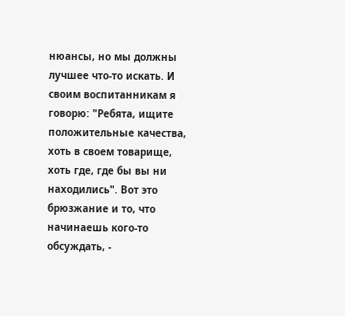нюансы, но мы должны лучшее что-то искать. И своим воспитанникам я говорю: "Ребята, ищите положительные качества, хоть в своем товарище, хоть где, где бы вы ни находились". Вот это брюзжание и то, что начинаешь кого-то обсуждать, -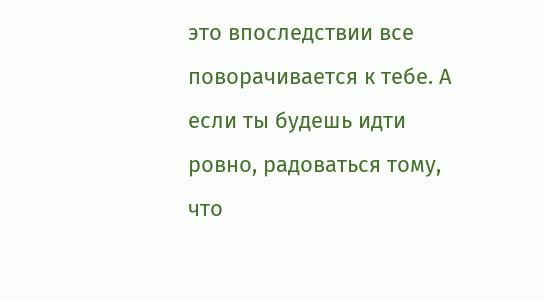это впоследствии все поворачивается к тебе. А если ты будешь идти ровно, радоваться тому, что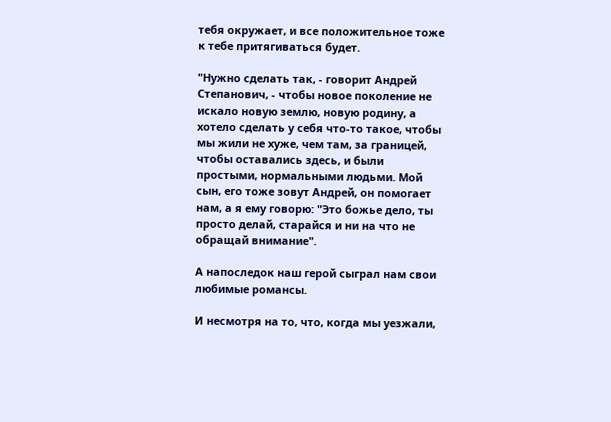тебя окружает, и все положительное тоже к тебе притягиваться будет.

"Нужно сделать так, - говорит Андрей Степанович, - чтобы новое поколение не искало новую землю, новую родину, а хотело сделать у себя что-то такое, чтобы мы жили не хуже, чем там, за границей, чтобы оставались здесь, и были простыми, нормальными людьми. Мой сын, его тоже зовут Андрей, он помогает нам, а я ему говорю: "Это божье дело, ты просто делай, старайся и ни на что не обращай внимание".

А напоследок наш герой сыграл нам свои любимые романсы.

И несмотря на то, что, когда мы уезжали,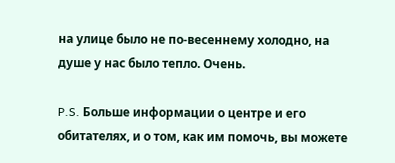на улице было не по-весеннему холодно, на душе у нас было тепло. Очень.

P.S. Больше информации о центре и его обитателях, и о том, как им помочь, вы можете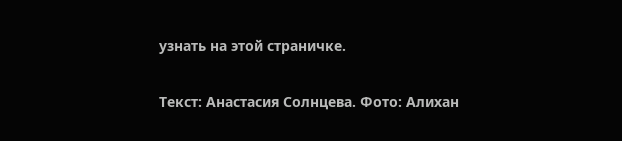узнать на этой страничке.

Текст: Анастасия Солнцева. Фото: Алихан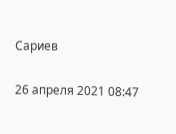Сариев

26 апреля 2021 08:47